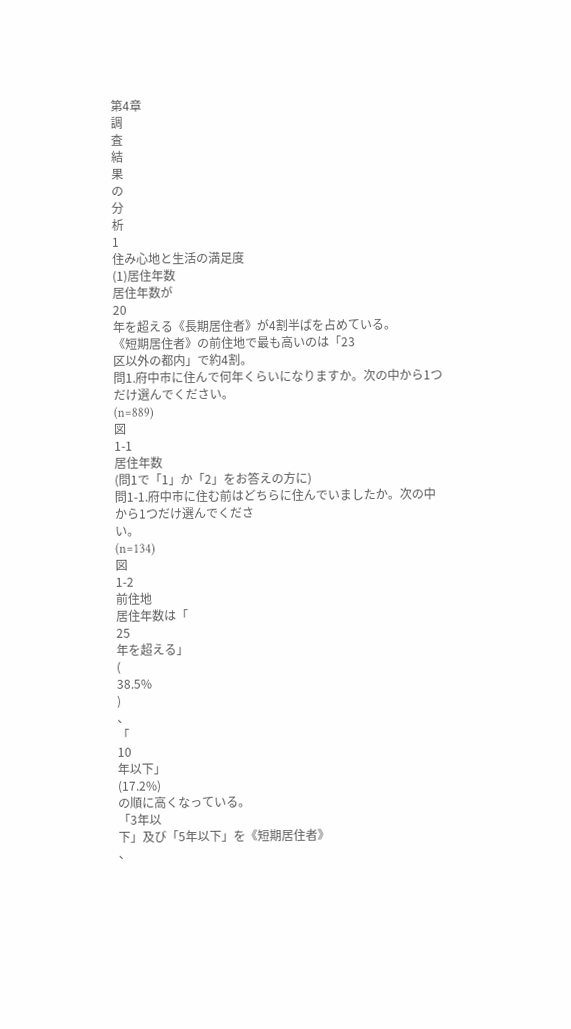第4章
調
査
結
果
の
分
析
1
住み心地と生活の満足度
(1)居住年数
居住年数が
20
年を超える《長期居住者》が4割半ばを占めている。
《短期居住者》の前住地で最も高いのは「23
区以外の都内」で約4割。
問1.府中市に住んで何年くらいになりますか。次の中から1つだけ選んでください。
(n=889)
図
1-1
居住年数
(問1で「1」か「2」をお答えの方に)
問1-1.府中市に住む前はどちらに住んでいましたか。次の中から1つだけ選んでくださ
い。
(n=134)
図
1-2
前住地
居住年数は「
25
年を超える」
(
38.5%
)
、
「
10
年以下」
(17.2%)
の順に高くなっている。
「3年以
下」及び「5年以下」を《短期居住者》
、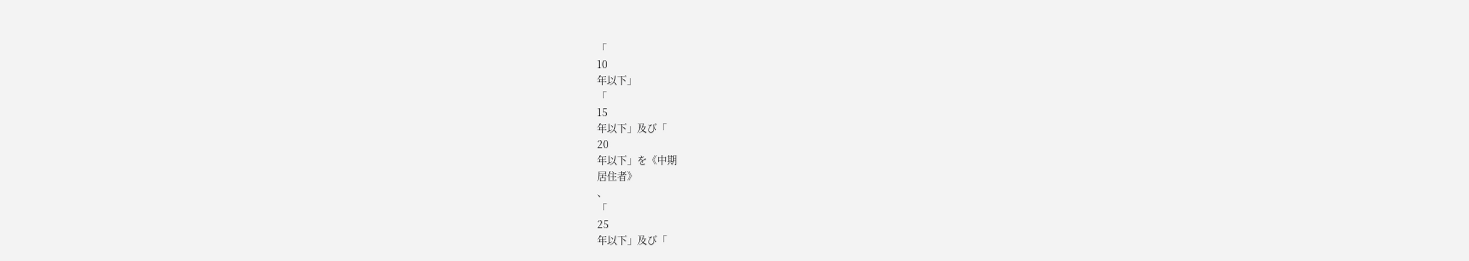「
10
年以下」
「
15
年以下」及び「
20
年以下」を《中期
居住者》
、
「
25
年以下」及び「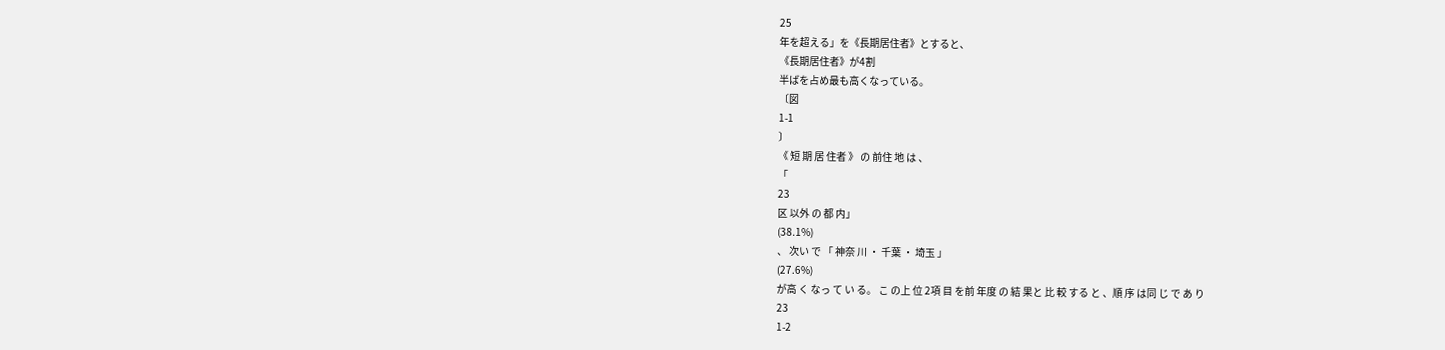25
年を超える」を《長期居住者》とすると、
《長期居住者》が4割
半ばを占め最も高くなっている。
〔図
1-1
〕
《 短 期 居 住者 》 の 前住 地 は 、
「
23
区 以外 の 都 内」
(38.1%)
、 次い で 「 神奈 川 ・ 千葉 ・ 埼玉 」
(27.6%)
が高 く なっ て い る。 こ の上 位 2項 目 を前 年度 の 結 果と 比 較 する と 、順 序 は同 じ で あ り
23
1-2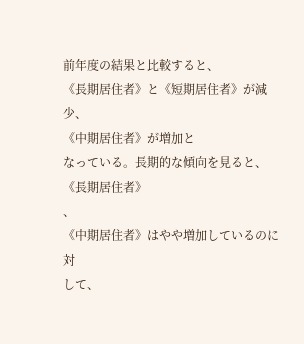前年度の結果と比較すると、
《長期居住者》と《短期居住者》が減少、
《中期居住者》が増加と
なっている。長期的な傾向を見ると、
《長期居住者》
、
《中期居住者》はやや増加しているのに対
して、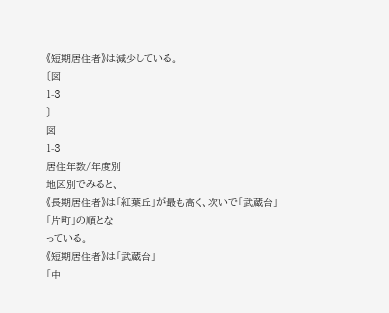《短期居住者》は減少している。
〔図
1-3
〕
図
1-3
居住年数/年度別
地区別でみると、
《長期居住者》は「紅葉丘」が最も高く、次いで「武蔵台」
「片町」の順とな
っている。
《短期居住者》は「武蔵台」
「中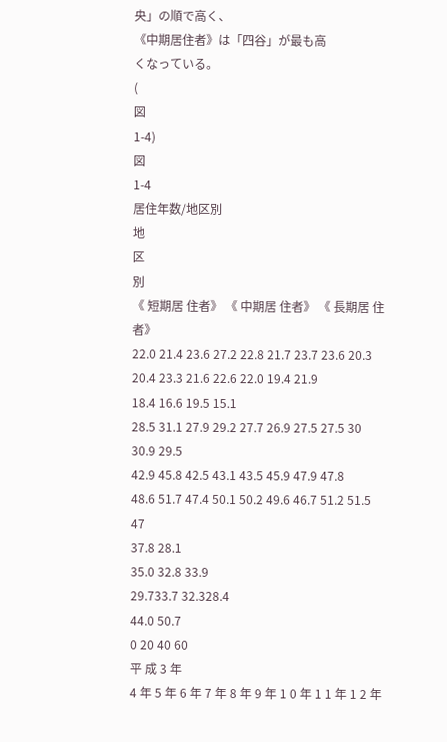央」の順で高く、
《中期居住者》は「四谷」が最も高
くなっている。
(
図
1-4)
図
1-4
居住年数/地区別
地
区
別
《 短期居 住者》 《 中期居 住者》 《 長期居 住者》
22.0 21.4 23.6 27.2 22.8 21.7 23.7 23.6 20.3 20.4 23.3 21.6 22.6 22.0 19.4 21.9
18.4 16.6 19.5 15.1
28.5 31.1 27.9 29.2 27.7 26.9 27.5 27.5 30 30.9 29.5
42.9 45.8 42.5 43.1 43.5 45.9 47.9 47.8
48.6 51.7 47.4 50.1 50.2 49.6 46.7 51.2 51.5 47
37.8 28.1
35.0 32.8 33.9
29.733.7 32.328.4
44.0 50.7
0 20 40 60
平 成 3 年
4 年 5 年 6 年 7 年 8 年 9 年 1 0 年 1 1 年 1 2 年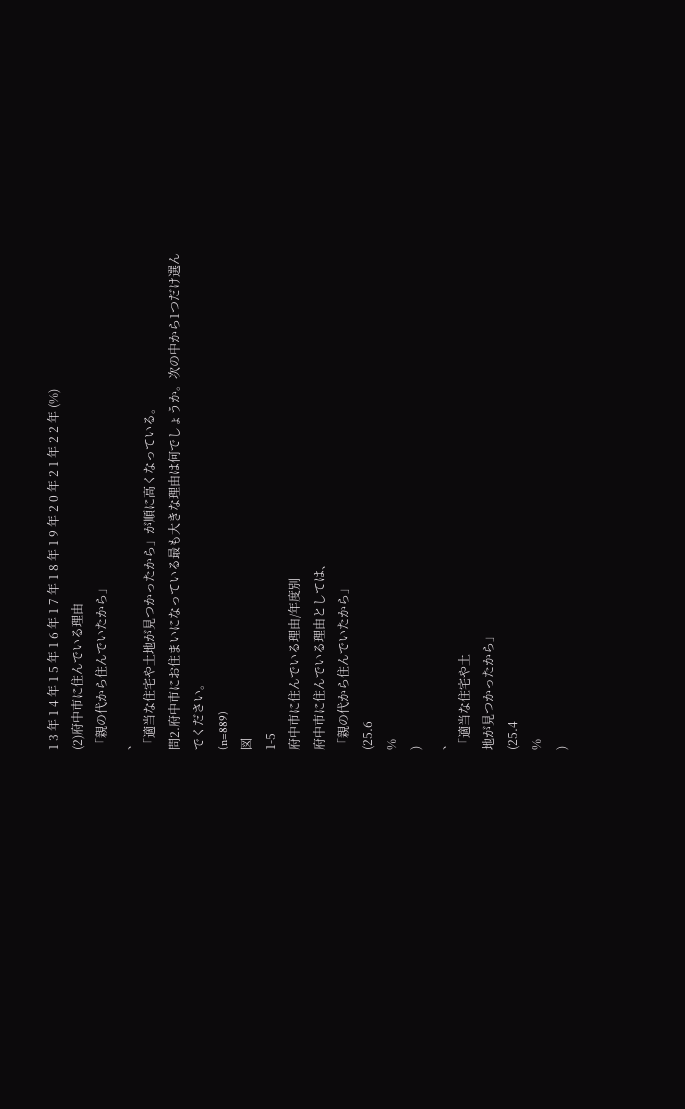1 3 年 1 4 年 1 5 年 1 6 年 1 7 年 1 8 年 1 9 年 2 0 年 2 1 年 2 2 年 (%)
(2)府中市に住んでいる理由
「親の代から住んでいたから」
、
「適当な住宅や土地が見つかったから」が順に高くなっている。
問2.府中市にお住まいになっている最も大きな理由は何でしょうか。次の中から1つだけ選ん
でください。
(n=889)
図
1-5
府中市に住んでいる理由/年度別
府中市に住んでいる理由としては、
「親の代から住んでいたから」
(25.6
%
)
、
「適当な住宅や土
地が見つかったから」
(25.4
%
)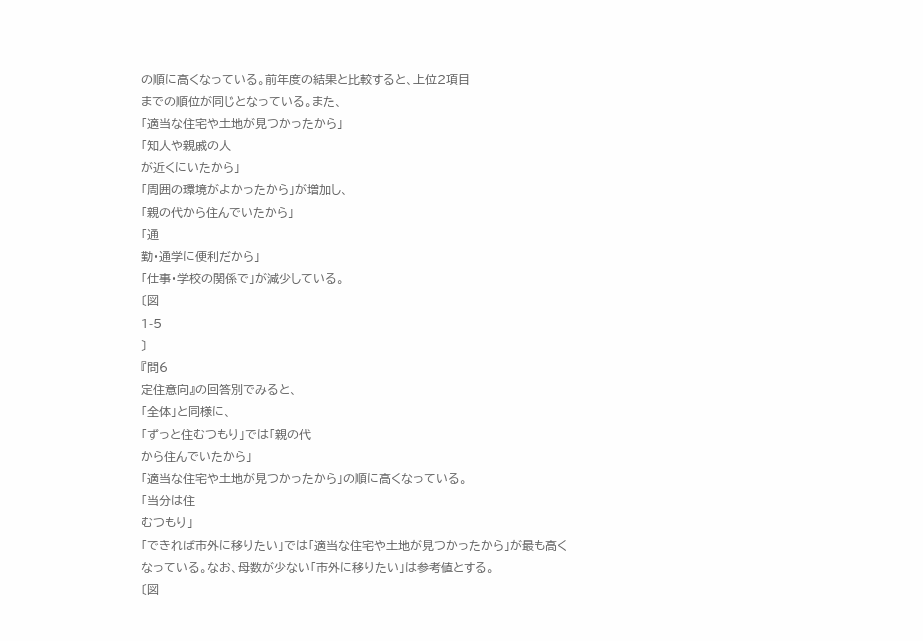の順に高くなっている。前年度の結果と比較すると、上位2項目
までの順位が同じとなっている。また、
「適当な住宅や土地が見つかったから」
「知人や親戚の人
が近くにいたから」
「周囲の環境がよかったから」が増加し、
「親の代から住んでいたから」
「通
勤・通学に便利だから」
「仕事・学校の関係で」が減少している。
〔図
1-5
〕
『問6
定住意向』の回答別でみると、
「全体」と同様に、
「ずっと住むつもり」では「親の代
から住んでいたから」
「適当な住宅や土地が見つかったから」の順に高くなっている。
「当分は住
むつもり」
「できれば市外に移りたい」では「適当な住宅や土地が見つかったから」が最も高く
なっている。なお、母数が少ない「市外に移りたい」は参考値とする。
〔図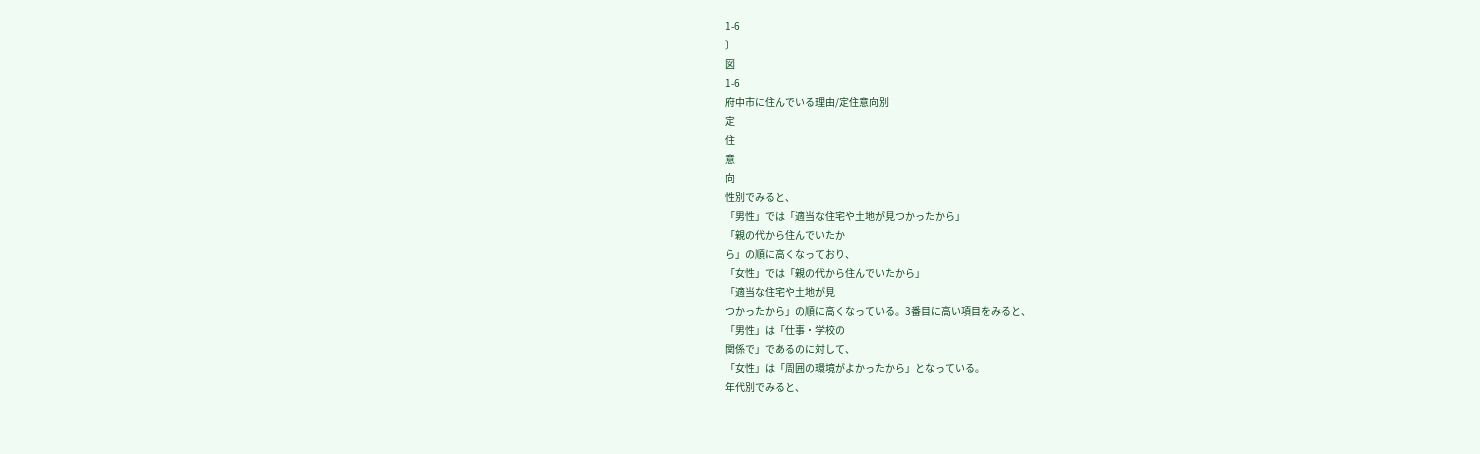1-6
〕
図
1-6
府中市に住んでいる理由/定住意向別
定
住
意
向
性別でみると、
「男性」では「適当な住宅や土地が見つかったから」
「親の代から住んでいたか
ら」の順に高くなっており、
「女性」では「親の代から住んでいたから」
「適当な住宅や土地が見
つかったから」の順に高くなっている。3番目に高い項目をみると、
「男性」は「仕事・学校の
関係で」であるのに対して、
「女性」は「周囲の環境がよかったから」となっている。
年代別でみると、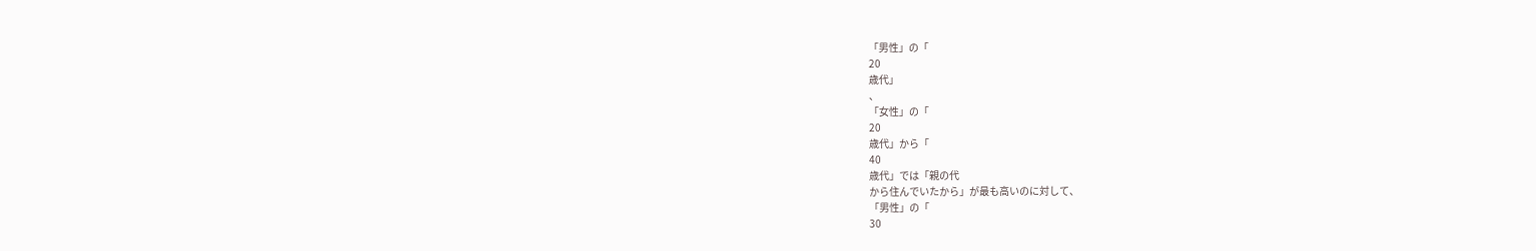「男性」の「
20
歳代」
、
「女性」の「
20
歳代」から「
40
歳代」では「親の代
から住んでいたから」が最も高いのに対して、
「男性」の「
30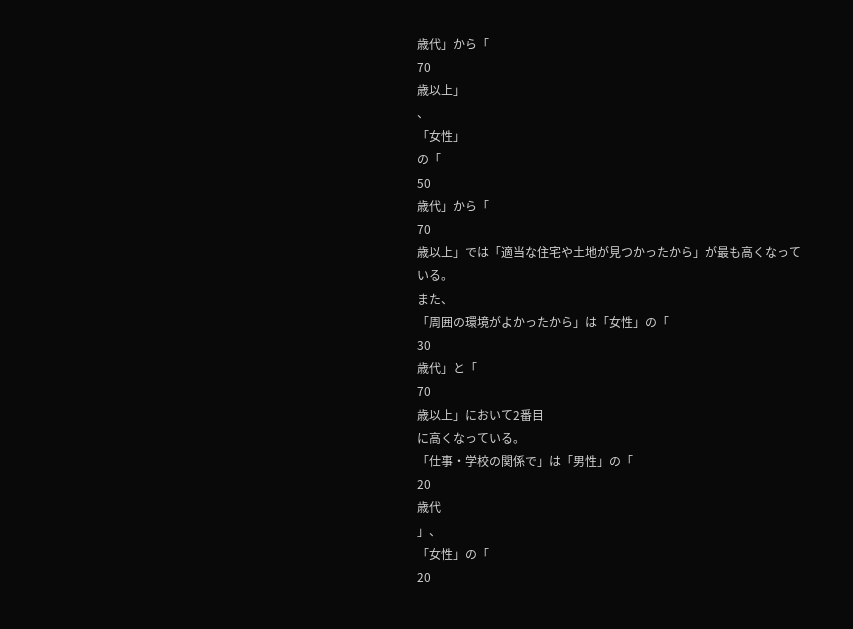歳代」から「
70
歳以上」
、
「女性」
の「
50
歳代」から「
70
歳以上」では「適当な住宅や土地が見つかったから」が最も高くなって
いる。
また、
「周囲の環境がよかったから」は「女性」の「
30
歳代」と「
70
歳以上」において2番目
に高くなっている。
「仕事・学校の関係で」は「男性」の「
20
歳代
」、
「女性」の「
20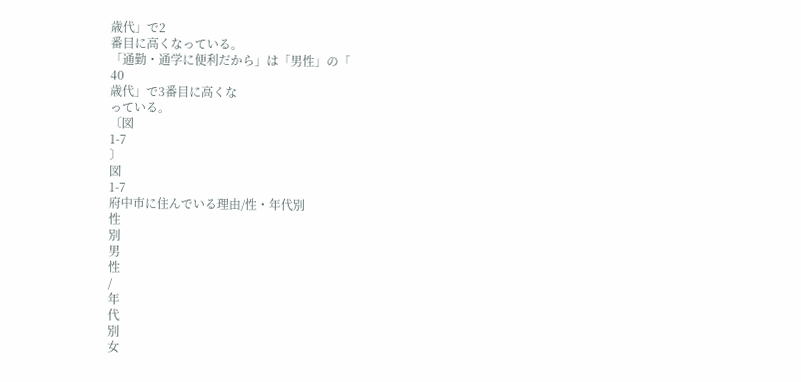歳代」で2
番目に高くなっている。
「通勤・通学に便利だから」は「男性」の「
40
歳代」で3番目に高くな
っている。
〔図
1-7
〕
図
1-7
府中市に住んでいる理由/性・年代別
性
別
男
性
/
年
代
別
女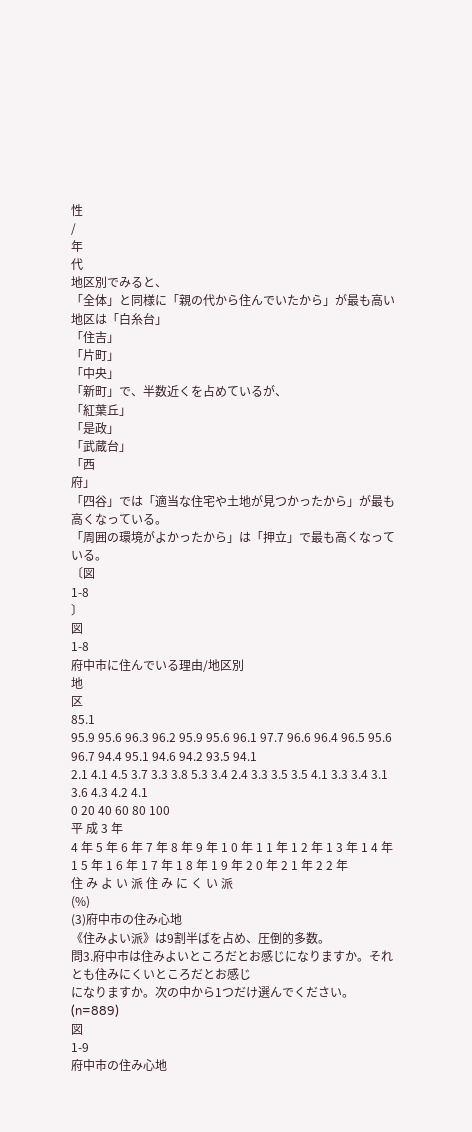性
/
年
代
地区別でみると、
「全体」と同様に「親の代から住んでいたから」が最も高い地区は「白糸台」
「住吉」
「片町」
「中央」
「新町」で、半数近くを占めているが、
「紅葉丘」
「是政」
「武蔵台」
「西
府」
「四谷」では「適当な住宅や土地が見つかったから」が最も高くなっている。
「周囲の環境がよかったから」は「押立」で最も高くなっている。
〔図
1-8
〕
図
1-8
府中市に住んでいる理由/地区別
地
区
85.1
95.9 95.6 96.3 96.2 95.9 95.6 96.1 97.7 96.6 96.4 96.5 95.6 96.7 94.4 95.1 94.6 94.2 93.5 94.1
2.1 4.1 4.5 3.7 3.3 3.8 5.3 3.4 2.4 3.3 3.5 3.5 4.1 3.3 3.4 3.1 3.6 4.3 4.2 4.1
0 20 40 60 80 100
平 成 3 年
4 年 5 年 6 年 7 年 8 年 9 年 1 0 年 1 1 年 1 2 年 1 3 年 1 4 年 1 5 年 1 6 年 1 7 年 1 8 年 1 9 年 2 0 年 2 1 年 2 2 年
住 み よ い 派 住 み に く い 派
(%)
(3)府中市の住み心地
《住みよい派》は9割半ばを占め、圧倒的多数。
問3.府中市は住みよいところだとお感じになりますか。それとも住みにくいところだとお感じ
になりますか。次の中から1つだけ選んでください。
(n=889)
図
1-9
府中市の住み心地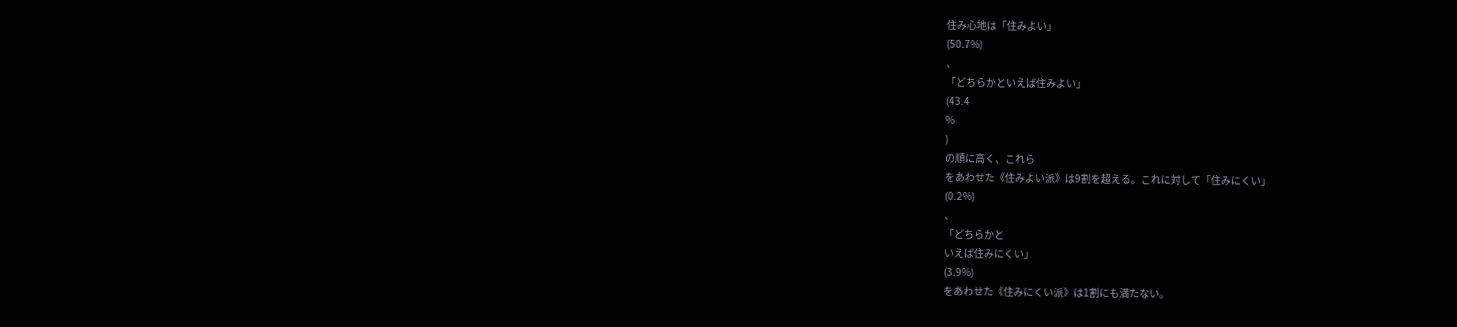住み心地は「住みよい」
(50.7%)
、
「どちらかといえば住みよい」
(43.4
%
)
の順に高く、これら
をあわせた《住みよい派》は9割を超える。これに対して「住みにくい」
(0.2%)
、
「どちらかと
いえば住みにくい」
(3.9%)
をあわせた《住みにくい派》は1割にも満たない。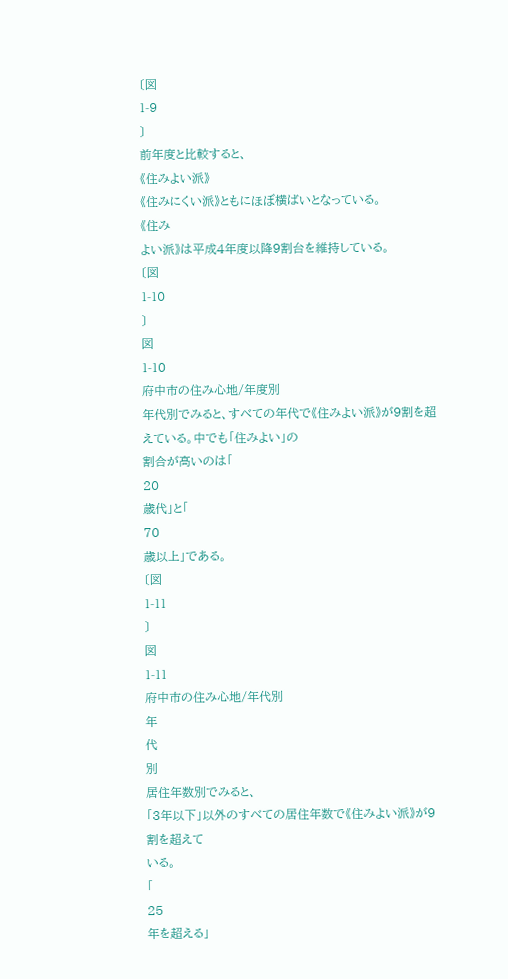〔図
1-9
〕
前年度と比較すると、
《住みよい派》
《住みにくい派》ともにほぼ横ばいとなっている。
《住み
よい派》は平成4年度以降9割台を維持している。
〔図
1-10
〕
図
1-10
府中市の住み心地/年度別
年代別でみると、すべての年代で《住みよい派》が9割を超えている。中でも「住みよい」の
割合が高いのは「
20
歳代」と「
70
歳以上」である。
〔図
1-11
〕
図
1-11
府中市の住み心地/年代別
年
代
別
居住年数別でみると、
「3年以下」以外のすべての居住年数で《住みよい派》が9割を超えて
いる。
「
25
年を超える」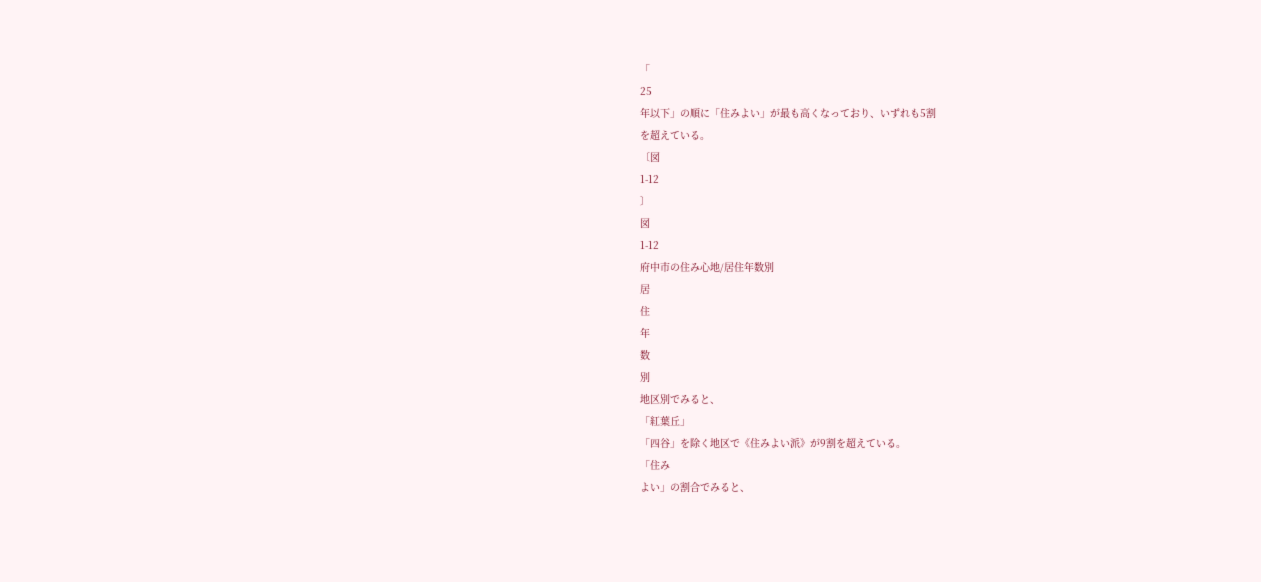「
25
年以下」の順に「住みよい」が最も高くなっており、いずれも5割
を超えている。
〔図
1-12
〕
図
1-12
府中市の住み心地/居住年数別
居
住
年
数
別
地区別でみると、
「紅葉丘」
「四谷」を除く地区で《住みよい派》が9割を超えている。
「住み
よい」の割合でみると、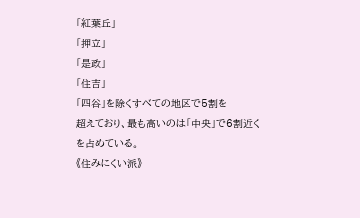「紅葉丘」
「押立」
「是政」
「住吉」
「四谷」を除くすべての地区で5割を
超えており、最も高いのは「中央」で6割近くを占めている。
《住みにくい派》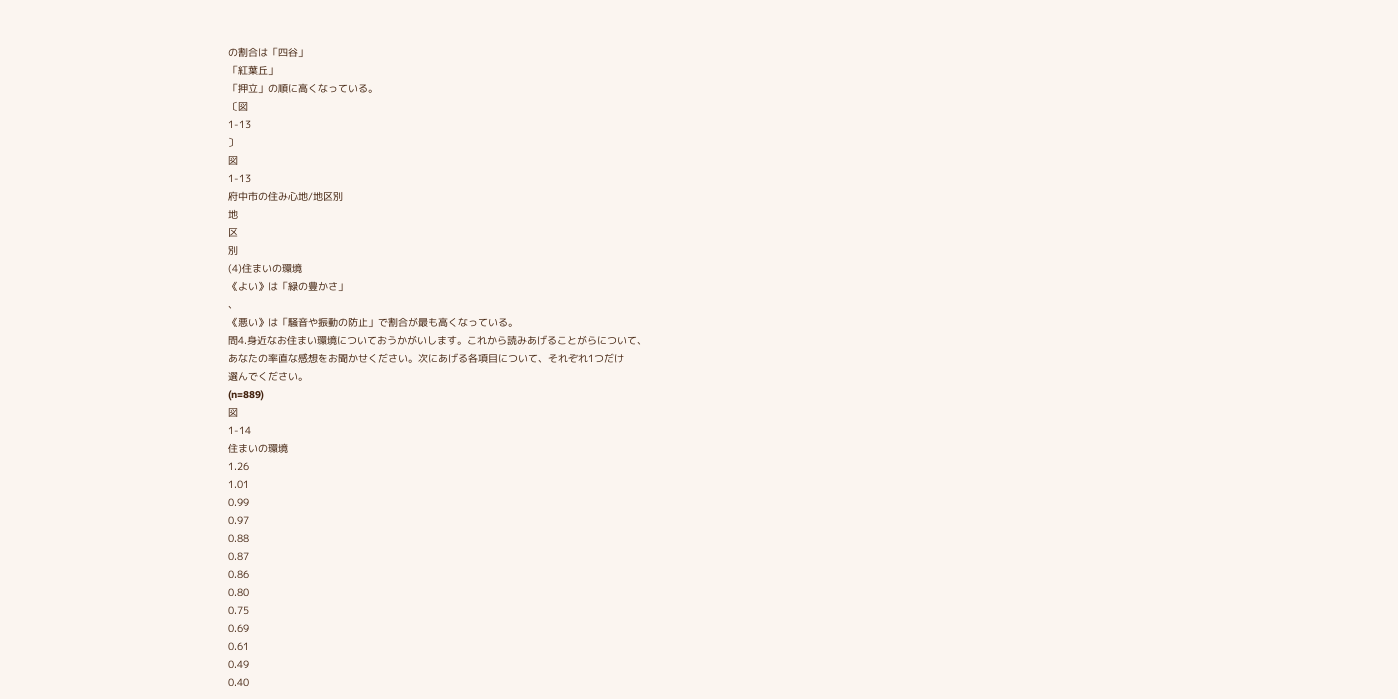の割合は「四谷」
「紅葉丘」
「押立」の順に高くなっている。
〔図
1-13
〕
図
1-13
府中市の住み心地/地区別
地
区
別
(4)住まいの環境
《よい》は「緑の豊かさ」
、
《悪い》は「騒音や振動の防止」で割合が最も高くなっている。
問4.身近なお住まい環境についておうかがいします。これから読みあげることがらについて、
あなたの率直な感想をお聞かせください。次にあげる各項目について、それぞれ1つだけ
選んでください。
(n=889)
図
1-14
住まいの環境
1.26
1.01
0.99
0.97
0.88
0.87
0.86
0.80
0.75
0.69
0.61
0.49
0.40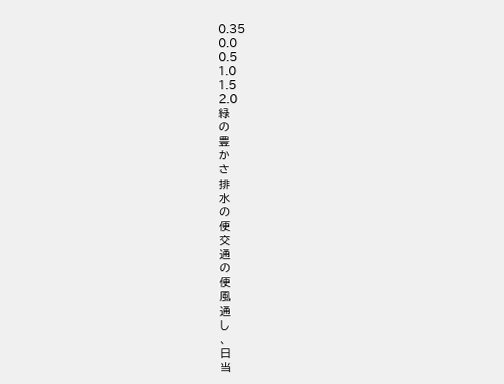0.35
0.0
0.5
1.0
1.5
2.0
緑
の
豊
か
さ
排
水
の
便
交
通
の
便
風
通
し
、
日
当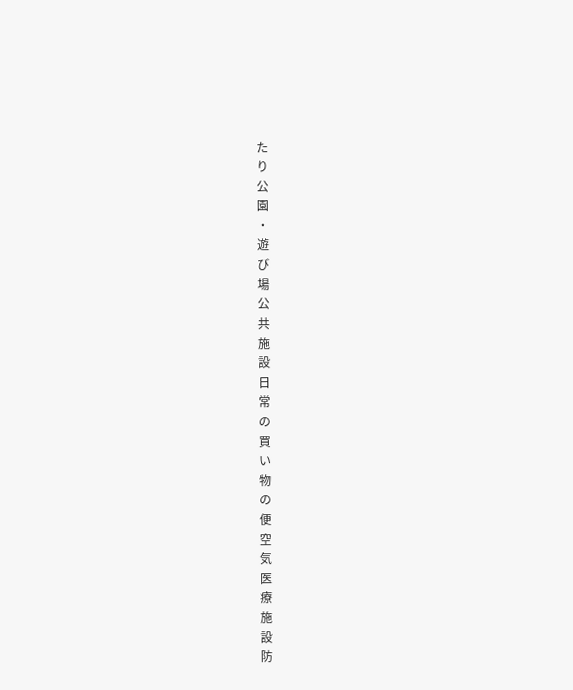た
り
公
園
・
遊
び
場
公
共
施
設
日
常
の
買
い
物
の
便
空
気
医
療
施
設
防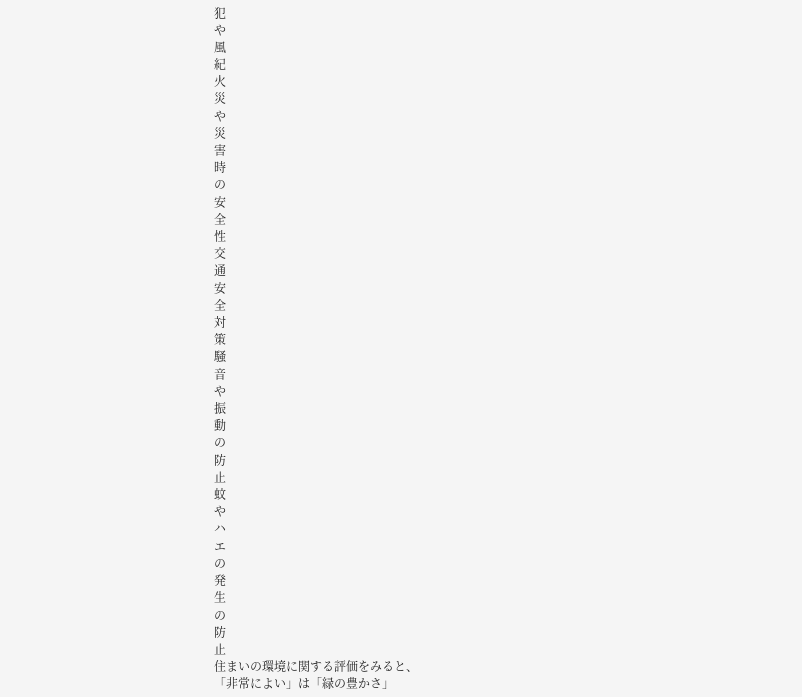犯
や
風
紀
火
災
や
災
害
時
の
安
全
性
交
通
安
全
対
策
騒
音
や
振
動
の
防
止
蚊
や
ハ
エ
の
発
生
の
防
止
住まいの環境に関する評価をみると、
「非常によい」は「緑の豊かさ」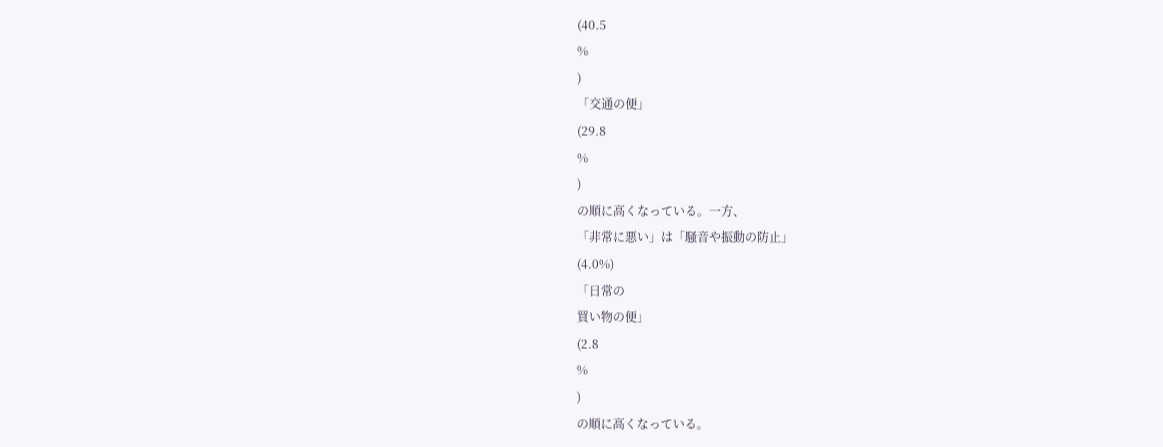(40.5
%
)
「交通の便」
(29.8
%
)
の順に高くなっている。一方、
「非常に悪い」は「騒音や振動の防止」
(4.0%)
「日常の
買い物の便」
(2.8
%
)
の順に高くなっている。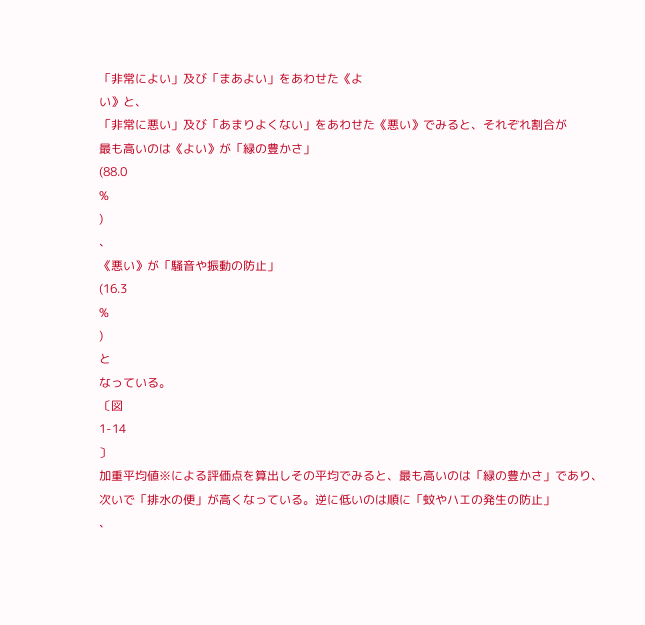「非常によい」及び「まあよい」をあわせた《よ
い》と、
「非常に悪い」及び「あまりよくない」をあわせた《悪い》でみると、それぞれ割合が
最も高いのは《よい》が「緑の豊かさ」
(88.0
%
)
、
《悪い》が「騒音や振動の防止」
(16.3
%
)
と
なっている。
〔図
1-14
〕
加重平均値※による評価点を算出しその平均でみると、最も高いのは「緑の豊かさ」であり、
次いで「排水の便」が高くなっている。逆に低いのは順に「蚊やハエの発生の防止」
、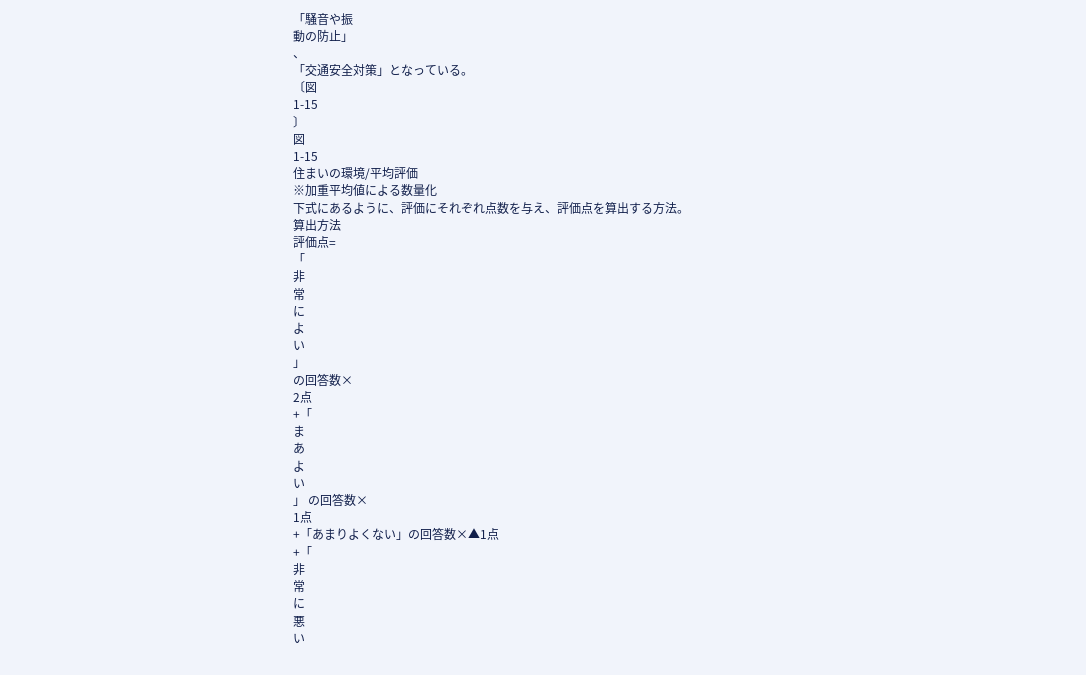「騒音や振
動の防止」
、
「交通安全対策」となっている。
〔図
1-15
〕
図
1-15
住まいの環境/平均評価
※加重平均値による数量化
下式にあるように、評価にそれぞれ点数を与え、評価点を算出する方法。
算出方法
評価点=
「
非
常
に
よ
い
」
の回答数×
2点
+「
ま
あ
よ
い
」 の回答数×
1点
+「あまりよくない」の回答数×▲1点
+「
非
常
に
悪
い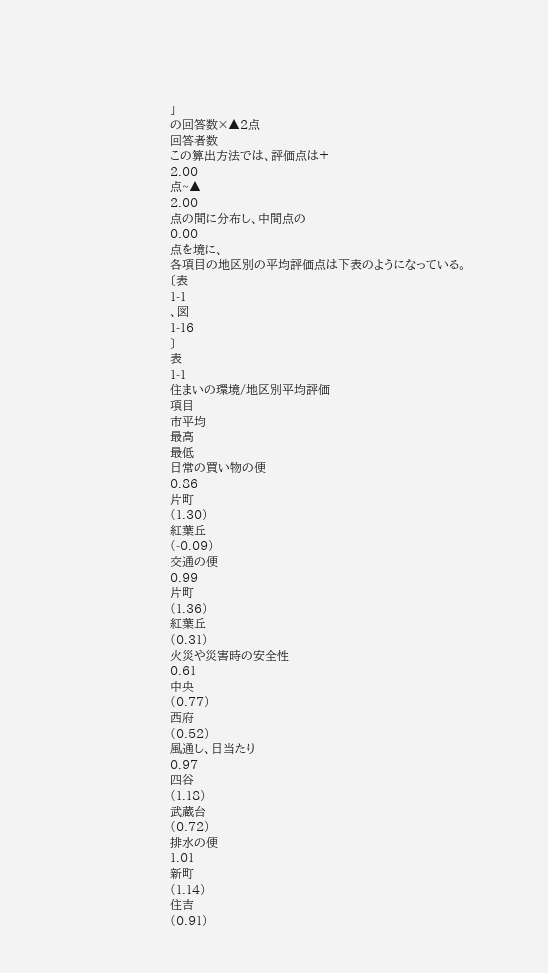」
の回答数×▲2点
回答者数
この算出方法では、評価点は+
2.00
点~▲
2.00
点の間に分布し、中間点の
0.00
点を境に、
各項目の地区別の平均評価点は下表のようになっている。
〔表
1-1
、図
1-16
〕
表
1-1
住まいの環境/地区別平均評価
項目
市平均
最高
最低
日常の買い物の便
0.86
片町
(1.30)
紅葉丘
(-0.09)
交通の便
0.99
片町
(1.36)
紅葉丘
(0.31)
火災や災害時の安全性
0.61
中央
(0.77)
西府
(0.52)
風通し、日当たり
0.97
四谷
(1.18)
武蔵台
(0.72)
排水の便
1.01
新町
(1.14)
住吉
(0.91)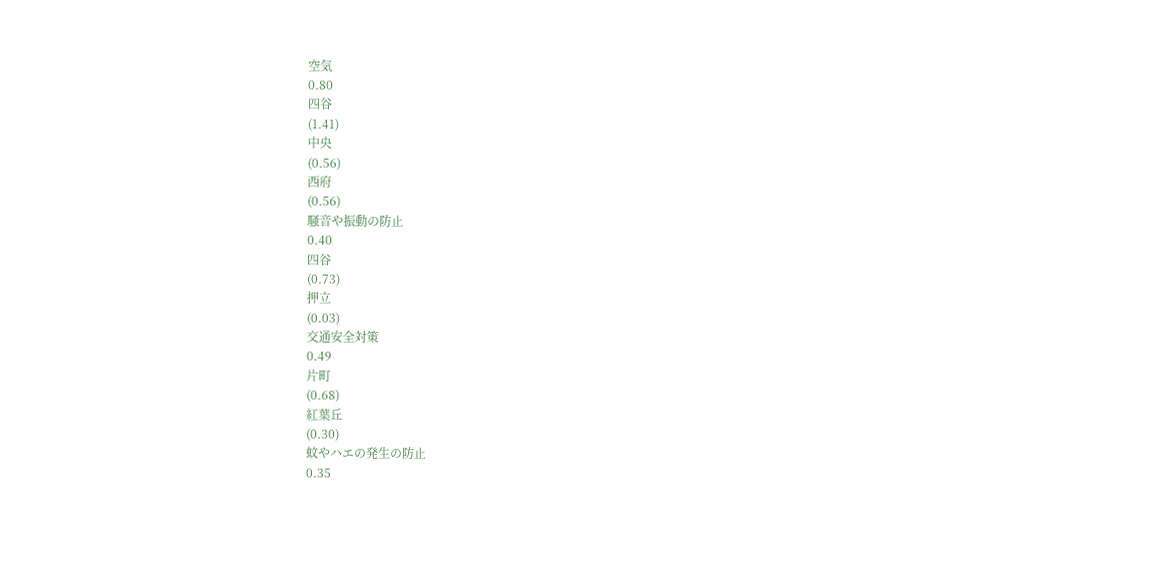空気
0.80
四谷
(1.41)
中央
(0.56)
西府
(0.56)
騒音や振動の防止
0.40
四谷
(0.73)
押立
(0.03)
交通安全対策
0.49
片町
(0.68)
紅葉丘
(0.30)
蚊やハエの発生の防止
0.35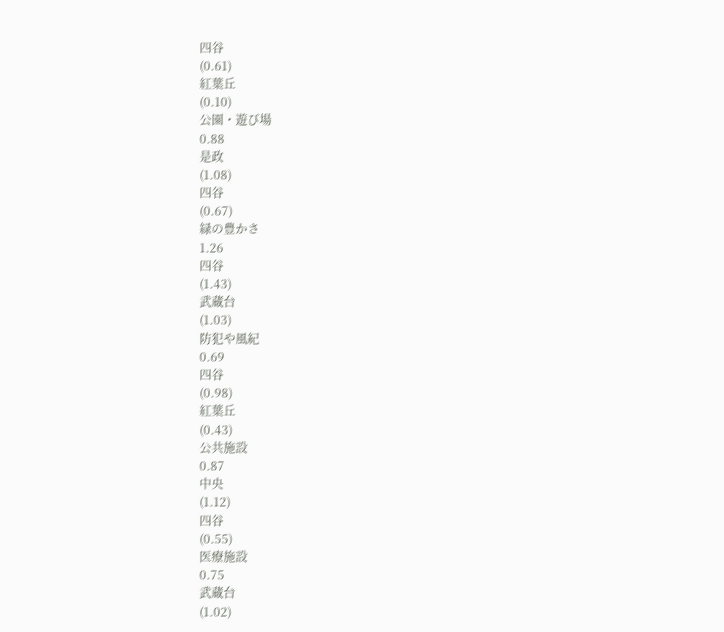四谷
(0.61)
紅葉丘
(0.10)
公園・遊び場
0.88
是政
(1.08)
四谷
(0.67)
緑の豊かさ
1.26
四谷
(1.43)
武蔵台
(1.03)
防犯や風紀
0.69
四谷
(0.98)
紅葉丘
(0.43)
公共施設
0.87
中央
(1.12)
四谷
(0.55)
医療施設
0.75
武蔵台
(1.02)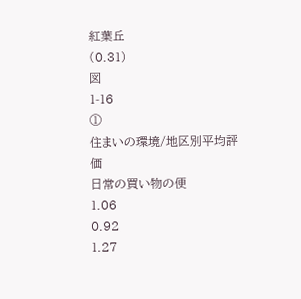紅葉丘
(0.31)
図
1-16
①
住まいの環境/地区別平均評価
日常の買い物の便
1.06
0.92
1.27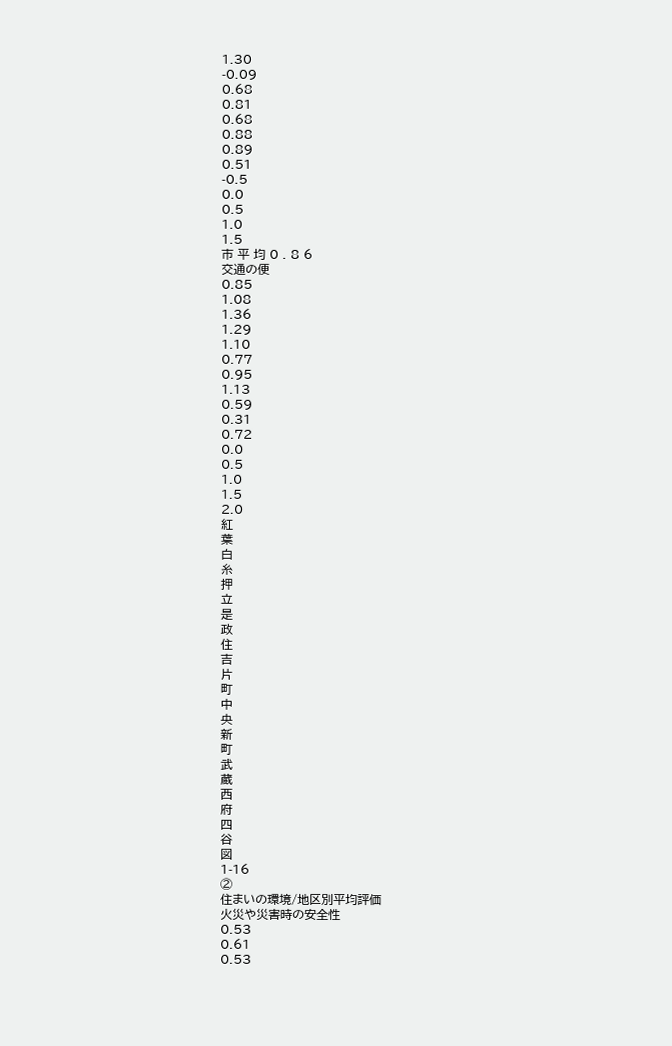1.30
-0.09
0.68
0.81
0.68
0.88
0.89
0.51
-0.5
0.0
0.5
1.0
1.5
市 平 均 0 . 8 6
交通の便
0.85
1.08
1.36
1.29
1.10
0.77
0.95
1.13
0.59
0.31
0.72
0.0
0.5
1.0
1.5
2.0
紅
葉
白
糸
押
立
是
政
住
吉
片
町
中
央
新
町
武
蔵
西
府
四
谷
図
1-16
②
住まいの環境/地区別平均評価
火災や災害時の安全性
0.53
0.61
0.53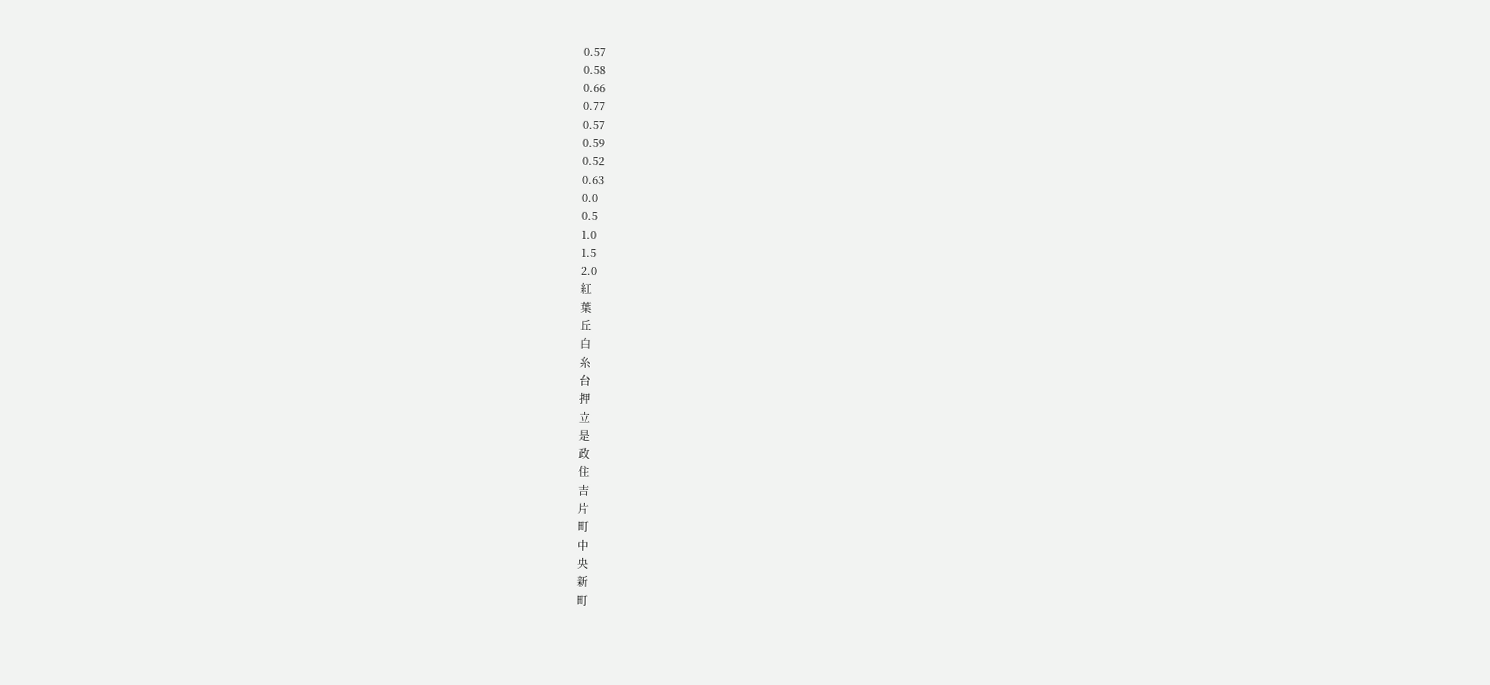0.57
0.58
0.66
0.77
0.57
0.59
0.52
0.63
0.0
0.5
1.0
1.5
2.0
紅
葉
丘
白
糸
台
押
立
是
政
住
吉
片
町
中
央
新
町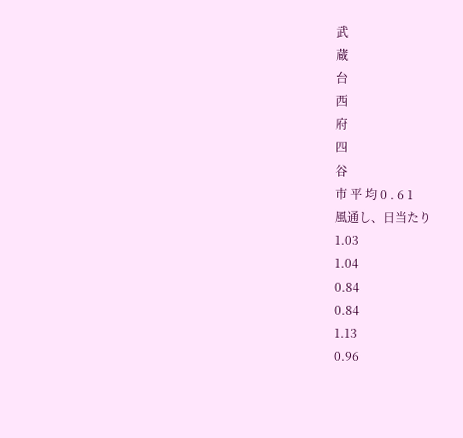武
蔵
台
西
府
四
谷
市 平 均 0 . 6 1
風通し、日当たり
1.03
1.04
0.84
0.84
1.13
0.96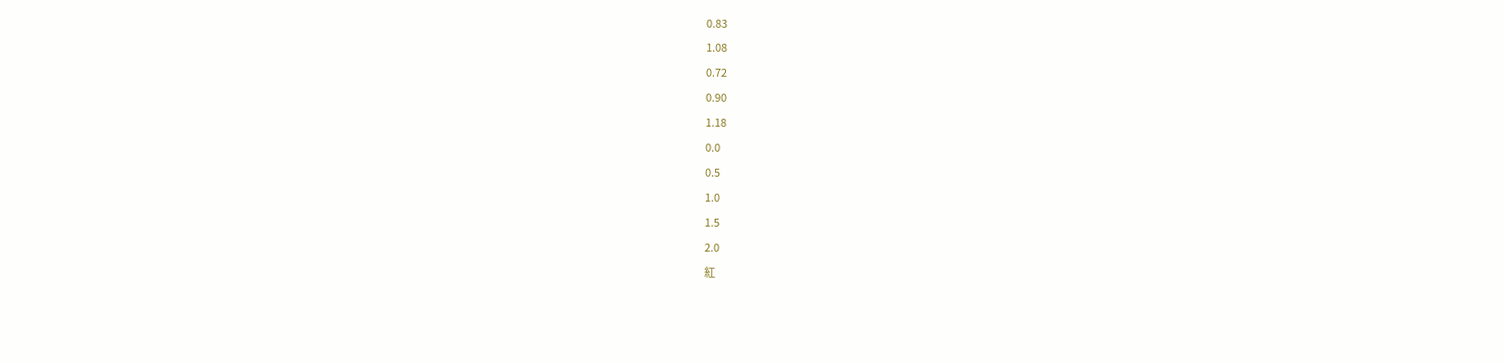0.83
1.08
0.72
0.90
1.18
0.0
0.5
1.0
1.5
2.0
紅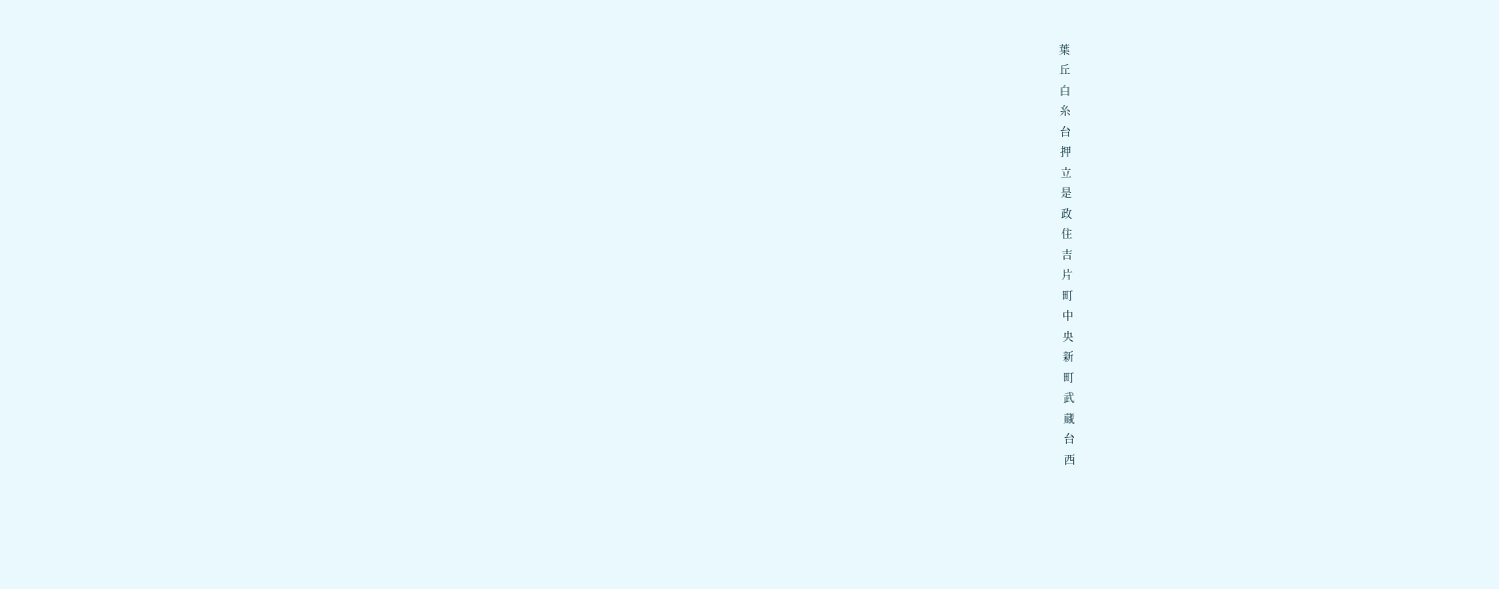葉
丘
白
糸
台
押
立
是
政
住
吉
片
町
中
央
新
町
武
蔵
台
西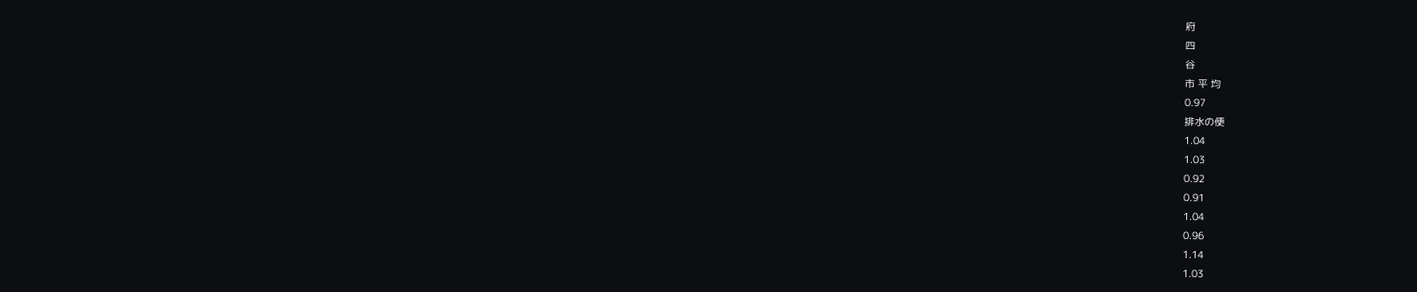府
四
谷
市 平 均
0.97
排水の便
1.04
1.03
0.92
0.91
1.04
0.96
1.14
1.03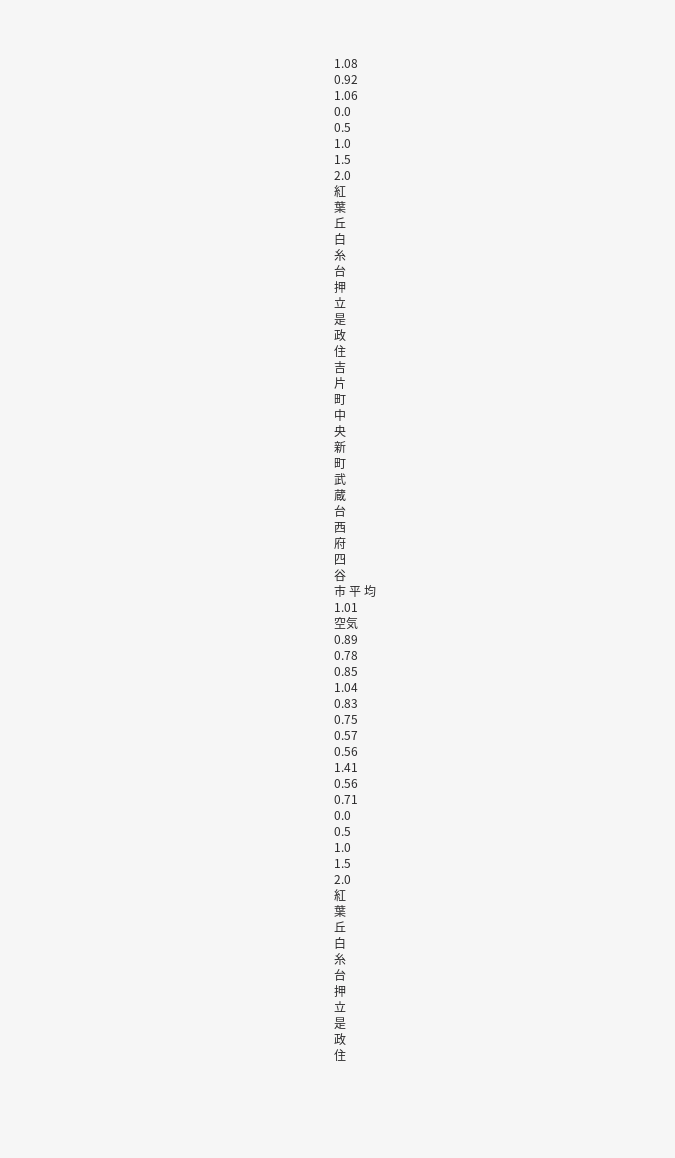1.08
0.92
1.06
0.0
0.5
1.0
1.5
2.0
紅
葉
丘
白
糸
台
押
立
是
政
住
吉
片
町
中
央
新
町
武
蔵
台
西
府
四
谷
市 平 均
1.01
空気
0.89
0.78
0.85
1.04
0.83
0.75
0.57
0.56
1.41
0.56
0.71
0.0
0.5
1.0
1.5
2.0
紅
葉
丘
白
糸
台
押
立
是
政
住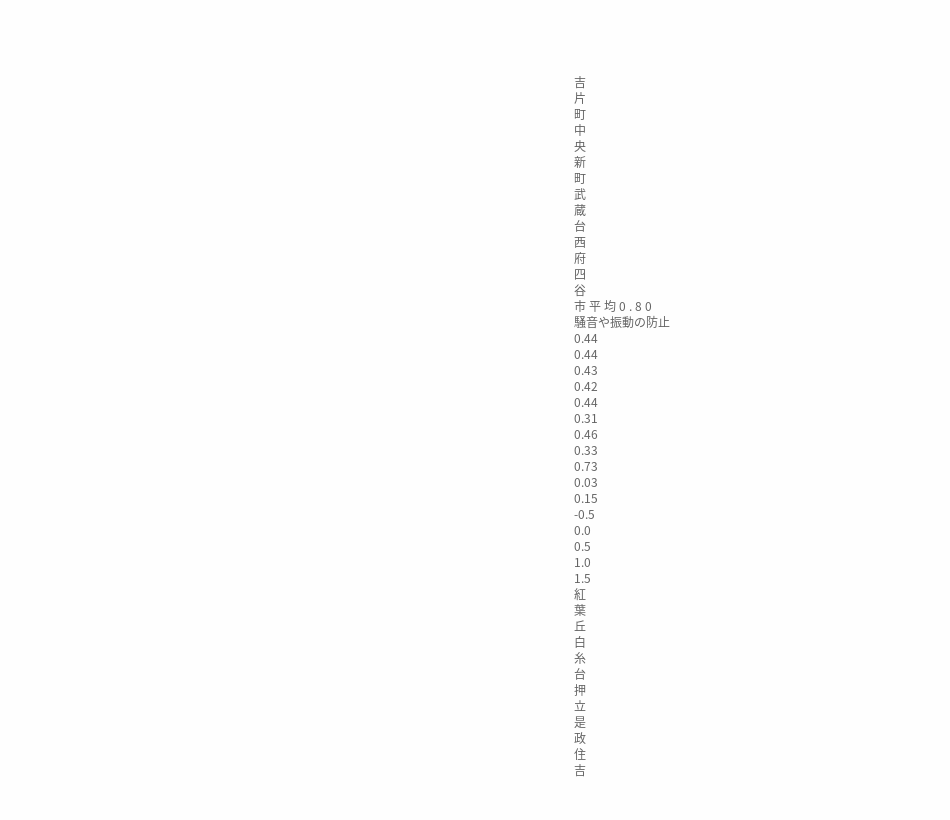吉
片
町
中
央
新
町
武
蔵
台
西
府
四
谷
市 平 均 0 . 8 0
騒音や振動の防止
0.44
0.44
0.43
0.42
0.44
0.31
0.46
0.33
0.73
0.03
0.15
-0.5
0.0
0.5
1.0
1.5
紅
葉
丘
白
糸
台
押
立
是
政
住
吉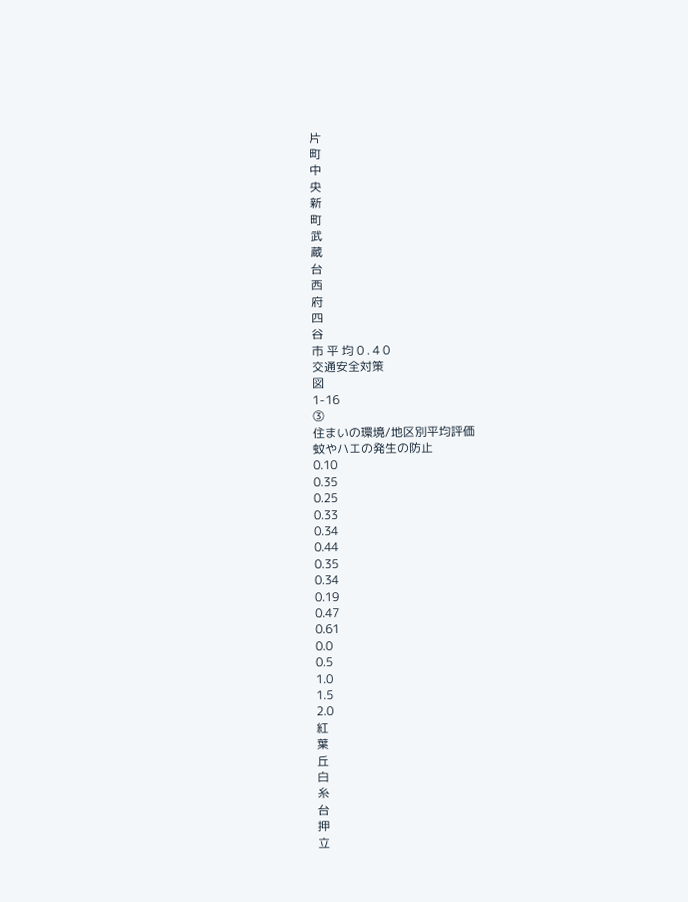片
町
中
央
新
町
武
蔵
台
西
府
四
谷
市 平 均 0 . 4 0
交通安全対策
図
1-16
③
住まいの環境/地区別平均評価
蚊やハエの発生の防止
0.10
0.35
0.25
0.33
0.34
0.44
0.35
0.34
0.19
0.47
0.61
0.0
0.5
1.0
1.5
2.0
紅
葉
丘
白
糸
台
押
立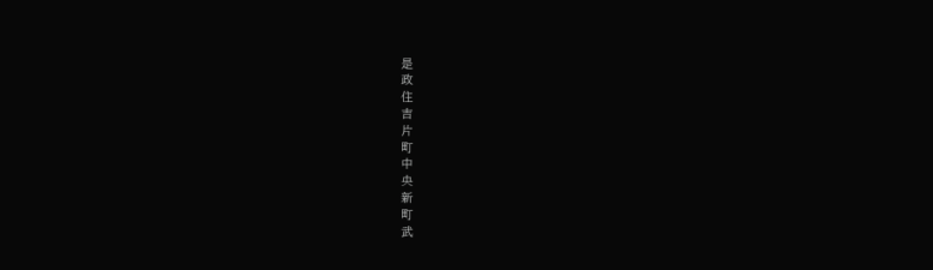是
政
住
吉
片
町
中
央
新
町
武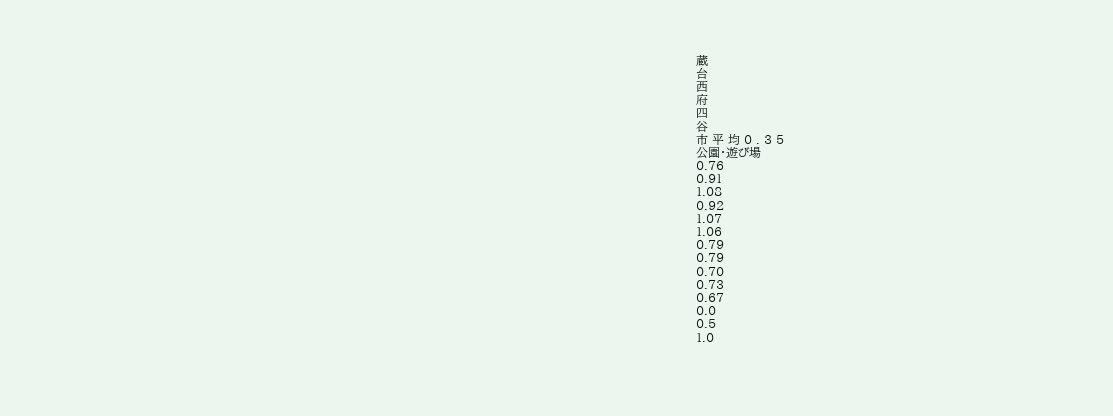蔵
台
西
府
四
谷
市 平 均 0 . 3 5
公園・遊び場
0.76
0.91
1.08
0.92
1.07
1.06
0.79
0.79
0.70
0.73
0.67
0.0
0.5
1.0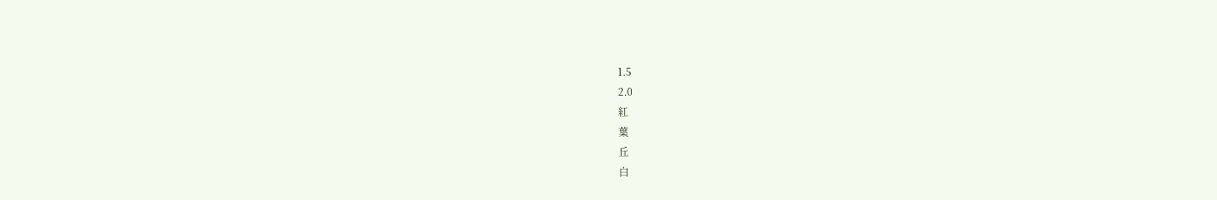1.5
2.0
紅
葉
丘
白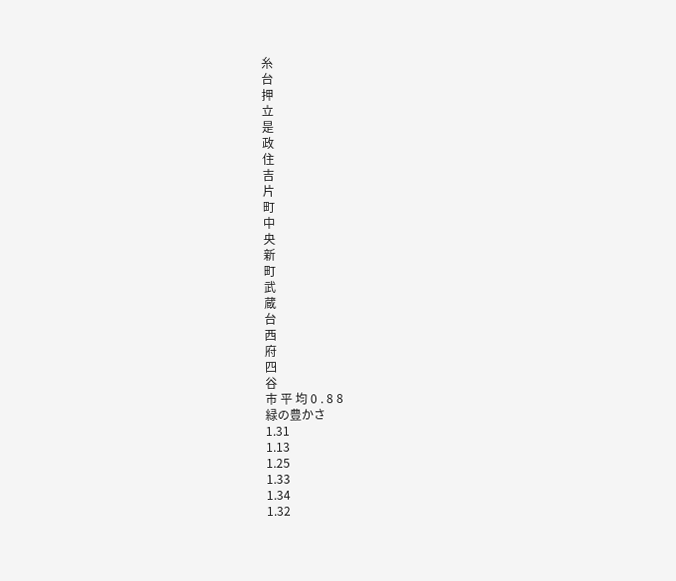糸
台
押
立
是
政
住
吉
片
町
中
央
新
町
武
蔵
台
西
府
四
谷
市 平 均 0 . 8 8
緑の豊かさ
1.31
1.13
1.25
1.33
1.34
1.32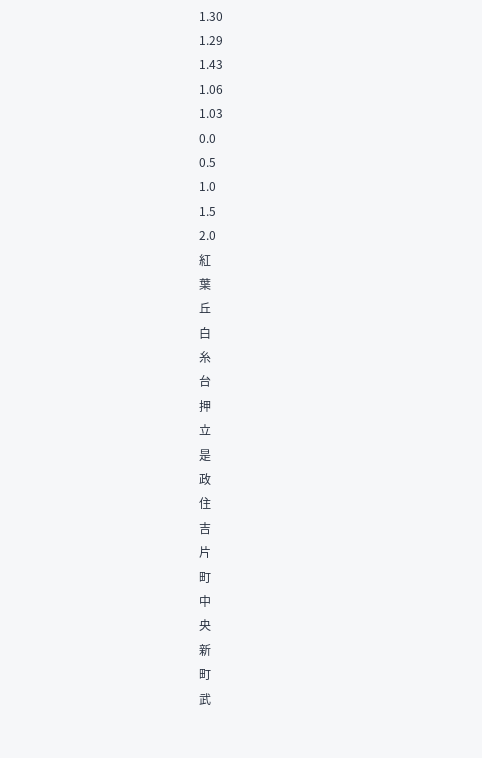1.30
1.29
1.43
1.06
1.03
0.0
0.5
1.0
1.5
2.0
紅
葉
丘
白
糸
台
押
立
是
政
住
吉
片
町
中
央
新
町
武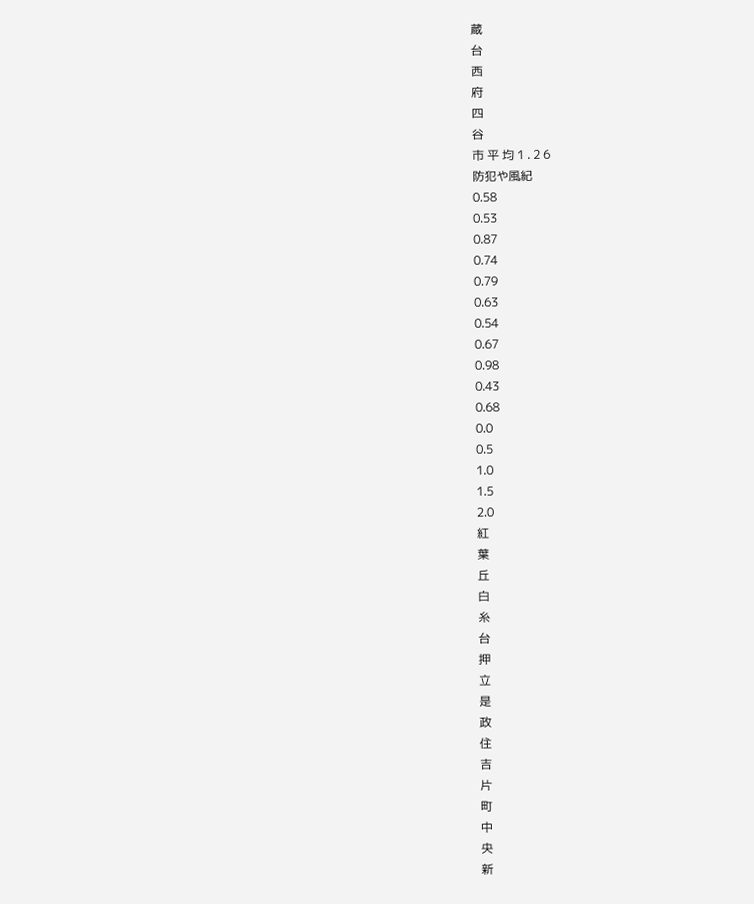蔵
台
西
府
四
谷
市 平 均 1 . 2 6
防犯や風紀
0.58
0.53
0.87
0.74
0.79
0.63
0.54
0.67
0.98
0.43
0.68
0.0
0.5
1.0
1.5
2.0
紅
葉
丘
白
糸
台
押
立
是
政
住
吉
片
町
中
央
新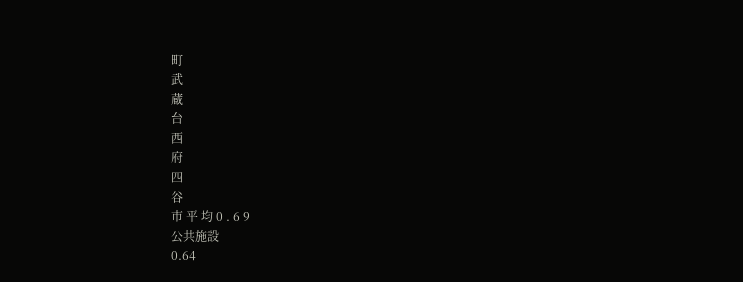町
武
蔵
台
西
府
四
谷
市 平 均 0 . 6 9
公共施設
0.64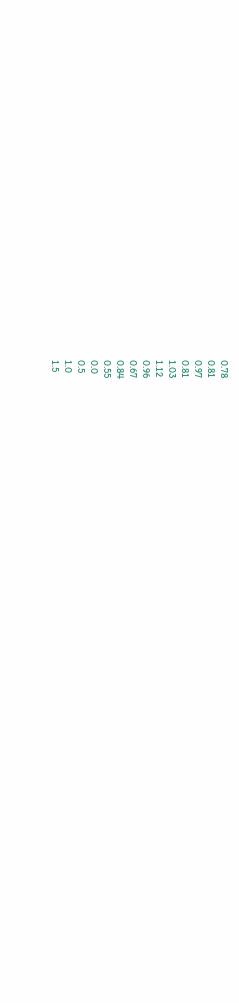0.78
0.81
0.97
0.81
1.03
1.12
0.96
0.67
0.84
0.55
0.0
0.5
1.0
1.5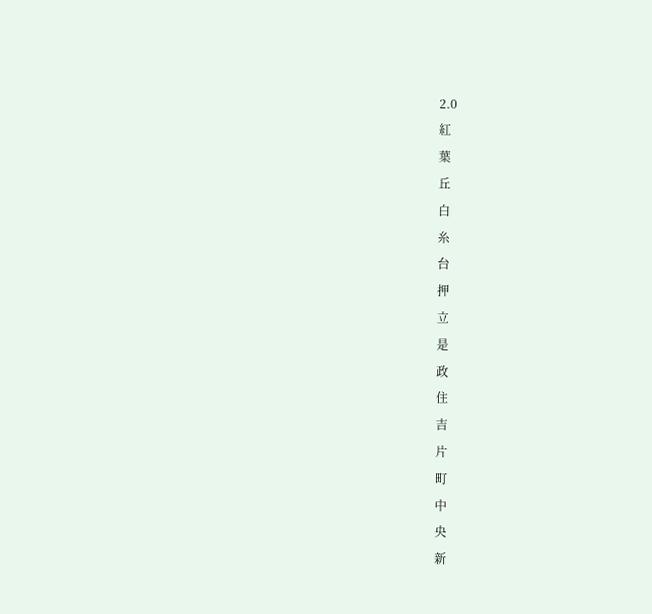2.0
紅
葉
丘
白
糸
台
押
立
是
政
住
吉
片
町
中
央
新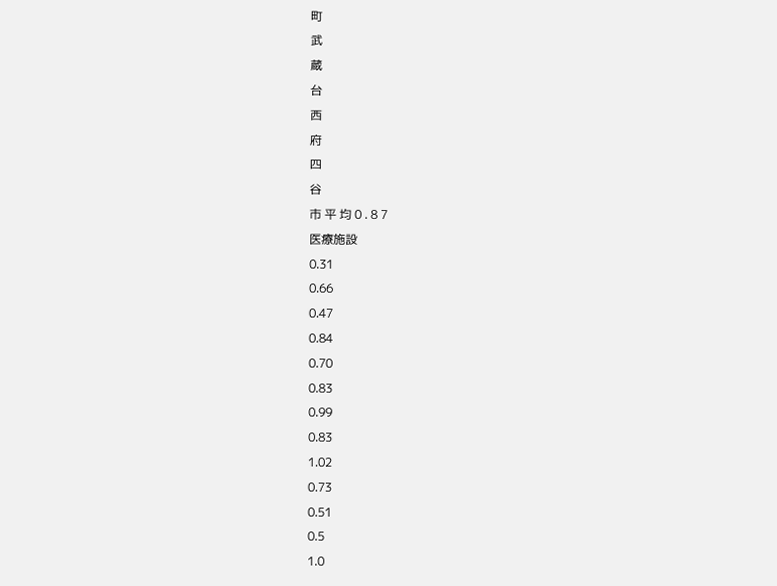町
武
蔵
台
西
府
四
谷
市 平 均 0 . 8 7
医療施設
0.31
0.66
0.47
0.84
0.70
0.83
0.99
0.83
1.02
0.73
0.51
0.5
1.0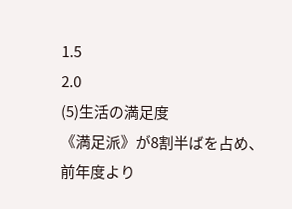1.5
2.0
(5)生活の満足度
《満足派》が8割半ばを占め、前年度より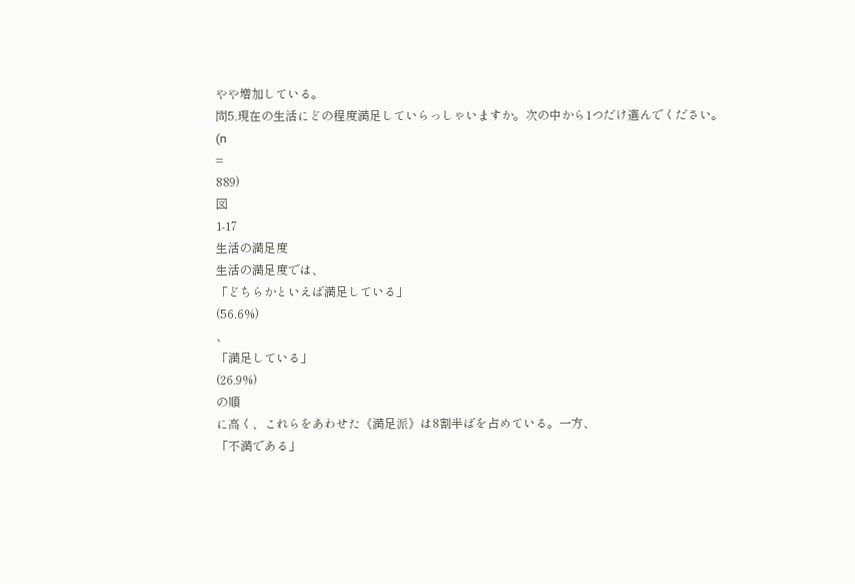やや増加している。
問5.現在の生活にどの程度満足していらっしゃいますか。次の中から1つだけ選んでください。
(n
=
889)
図
1-17
生活の満足度
生活の満足度では、
「どちらかといえば満足している」
(56.6%)
、
「満足している」
(26.9%)
の順
に高く、これらをあわせた《満足派》は8割半ばを占めている。一方、
「不満である」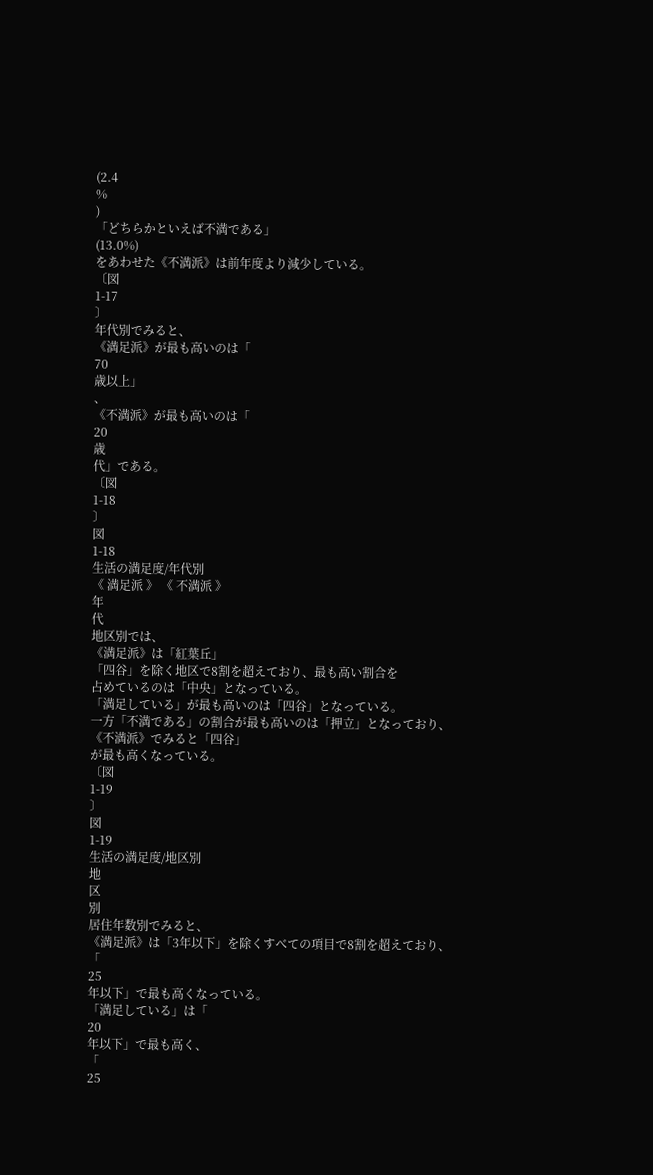(2.4
%
)
「どちらかといえば不満である」
(13.0%)
をあわせた《不満派》は前年度より減少している。
〔図
1-17
〕
年代別でみると、
《満足派》が最も高いのは「
70
歳以上」
、
《不満派》が最も高いのは「
20
歳
代」である。
〔図
1-18
〕
図
1-18
生活の満足度/年代別
《 満足派 》 《 不満派 》
年
代
地区別では、
《満足派》は「紅葉丘」
「四谷」を除く地区で8割を超えており、最も高い割合を
占めているのは「中央」となっている。
「満足している」が最も高いのは「四谷」となっている。
一方「不満である」の割合が最も高いのは「押立」となっており、
《不満派》でみると「四谷」
が最も高くなっている。
〔図
1-19
〕
図
1-19
生活の満足度/地区別
地
区
別
居住年数別でみると、
《満足派》は「3年以下」を除くすべての項目で8割を超えており、
「
25
年以下」で最も高くなっている。
「満足している」は「
20
年以下」で最も高く、
「
25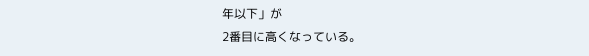年以下」が
2番目に高くなっている。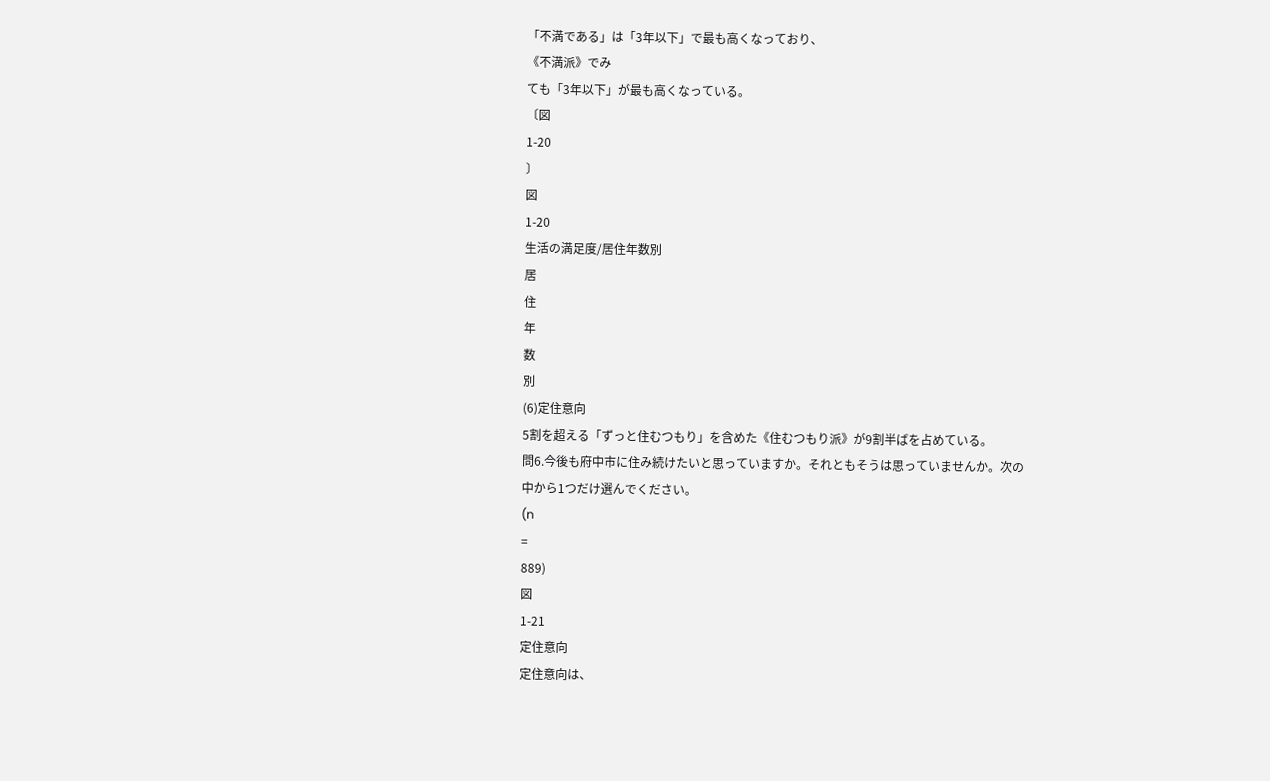「不満である」は「3年以下」で最も高くなっており、
《不満派》でみ
ても「3年以下」が最も高くなっている。
〔図
1-20
〕
図
1-20
生活の満足度/居住年数別
居
住
年
数
別
(6)定住意向
5割を超える「ずっと住むつもり」を含めた《住むつもり派》が9割半ばを占めている。
問6.今後も府中市に住み続けたいと思っていますか。それともそうは思っていませんか。次の
中から1つだけ選んでください。
(n
=
889)
図
1-21
定住意向
定住意向は、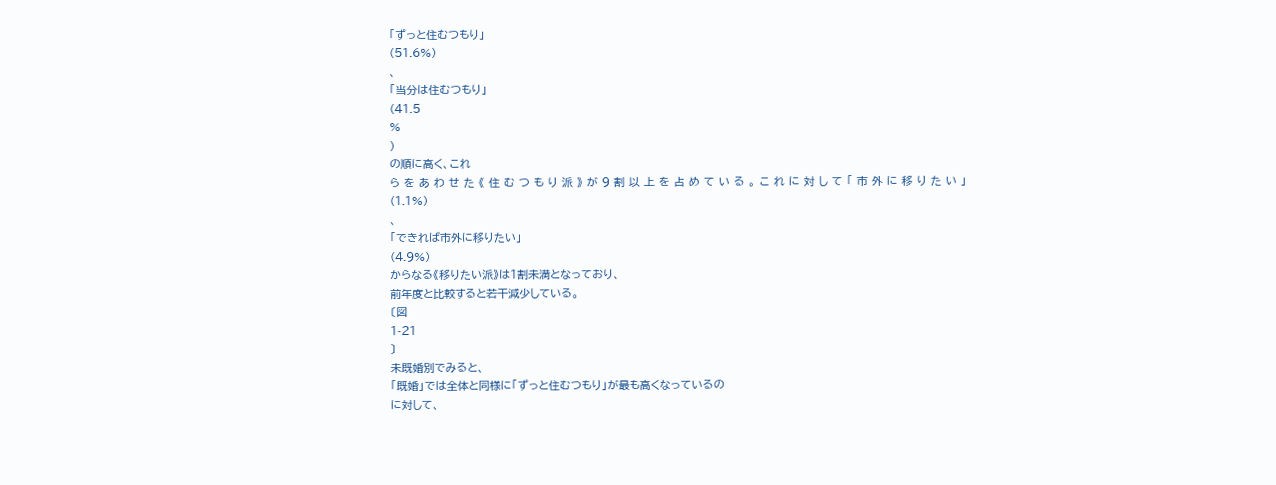「ずっと住むつもり」
(51.6%)
、
「当分は住むつもり」
(41.5
%
)
の順に高く、これ
ら を あ わ せ た 《 住 む つ も り 派 》 が 9 割 以 上 を 占 め て い る 。 こ れ に 対 し て 「 市 外 に 移 り た い 」
(1.1%)
、
「できれば市外に移りたい」
(4.9%)
からなる《移りたい派》は1割未満となっており、
前年度と比較すると若干減少している。
〔図
1-21
〕
未既婚別でみると、
「既婚」では全体と同様に「ずっと住むつもり」が最も高くなっているの
に対して、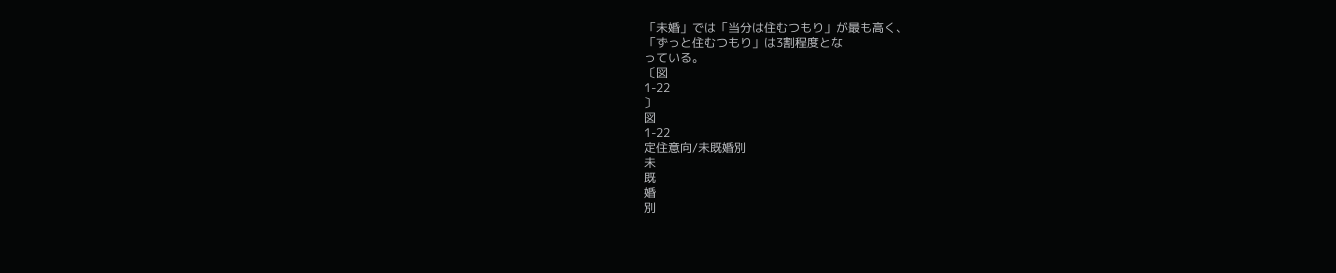「未婚」では「当分は住むつもり」が最も高く、
「ずっと住むつもり」は3割程度とな
っている。
〔図
1-22
〕
図
1-22
定住意向/未既婚別
未
既
婚
別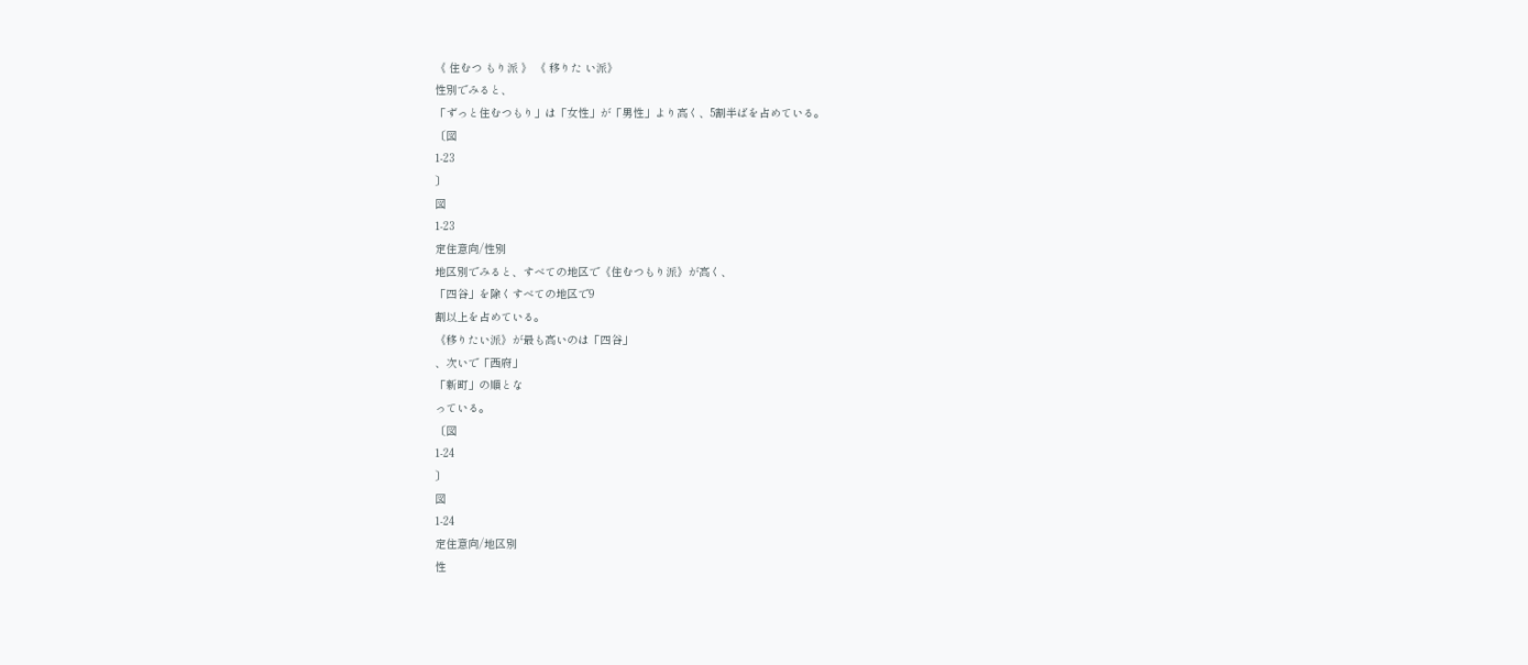《 住むつ もり派 》 《 移りた い派》
性別でみると、
「ずっと住むつもり」は「女性」が「男性」より高く、5割半ばを占めている。
〔図
1-23
〕
図
1-23
定住意向/性別
地区別でみると、すべての地区で《住むつもり派》が高く、
「四谷」を除くすべての地区で9
割以上を占めている。
《移りたい派》が最も高いのは「四谷」
、次いで「西府」
「新町」の順とな
っている。
〔図
1-24
〕
図
1-24
定住意向/地区別
性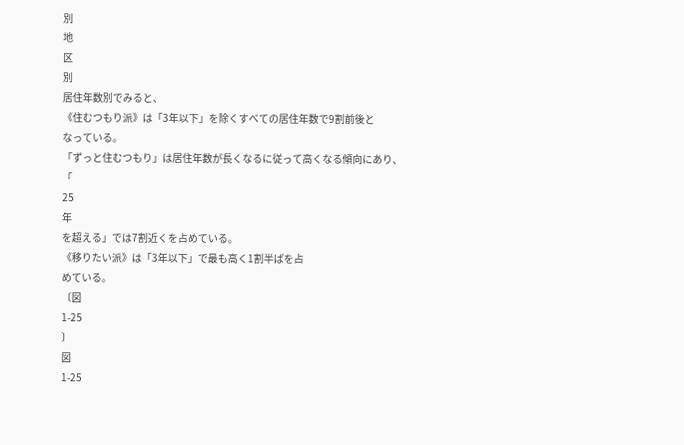別
地
区
別
居住年数別でみると、
《住むつもり派》は「3年以下」を除くすべての居住年数で9割前後と
なっている。
「ずっと住むつもり」は居住年数が長くなるに従って高くなる傾向にあり、
「
25
年
を超える」では7割近くを占めている。
《移りたい派》は「3年以下」で最も高く1割半ばを占
めている。
〔図
1-25
〕
図
1-25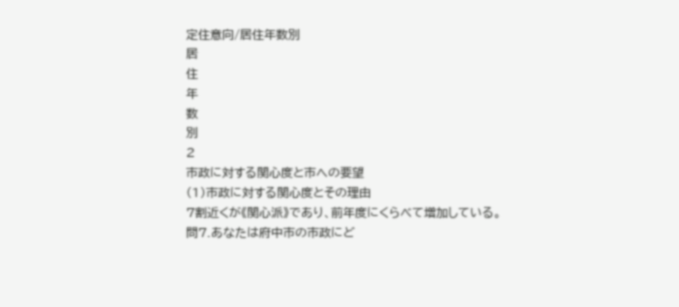定住意向/居住年数別
居
住
年
数
別
2
市政に対する関心度と市への要望
(1)市政に対する関心度とその理由
7割近くが《関心派》であり、前年度にくらべて増加している。
問7.あなたは府中市の市政にど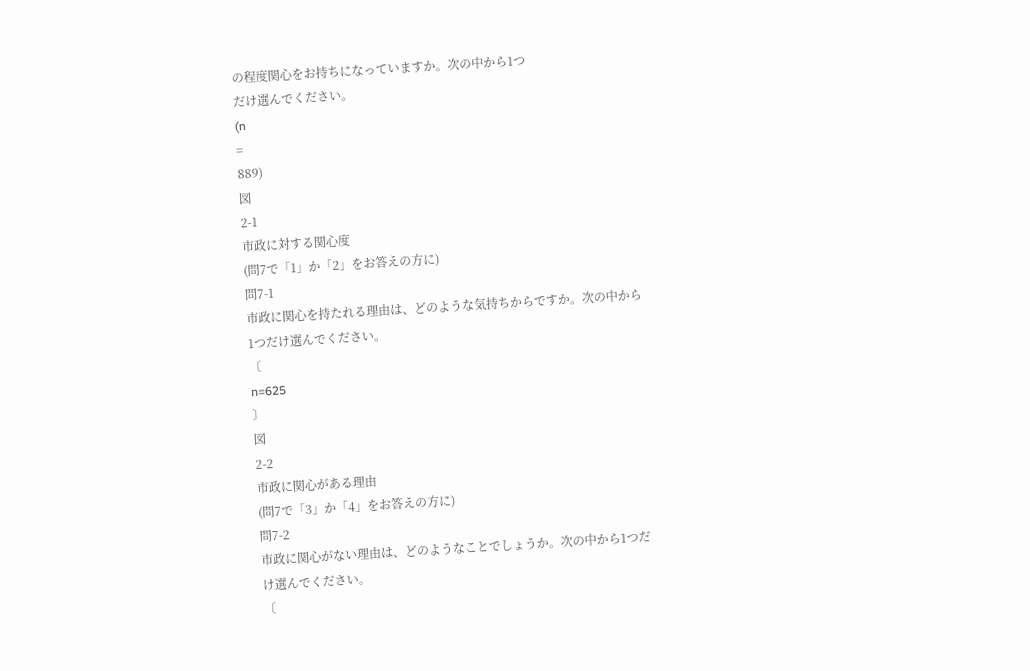の程度関心をお持ちになっていますか。次の中から1つ
だけ選んでください。
(n
=
889)
図
2-1
市政に対する関心度
(問7で「1」か「2」をお答えの方に)
問7-1
市政に関心を持たれる理由は、どのような気持ちからですか。次の中から
1つだけ選んでください。
〔
n=625
〕
図
2-2
市政に関心がある理由
(問7で「3」か「4」をお答えの方に)
問7-2
市政に関心がない理由は、どのようなことでしょうか。次の中から1つだ
け選んでください。
〔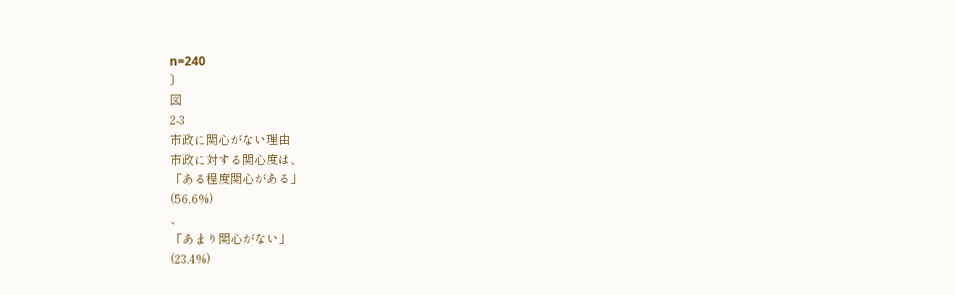n=240
〕
図
2-3
市政に関心がない理由
市政に対する関心度は、
「ある程度関心がある」
(56.6%)
、
「あまり関心がない」
(23.4%)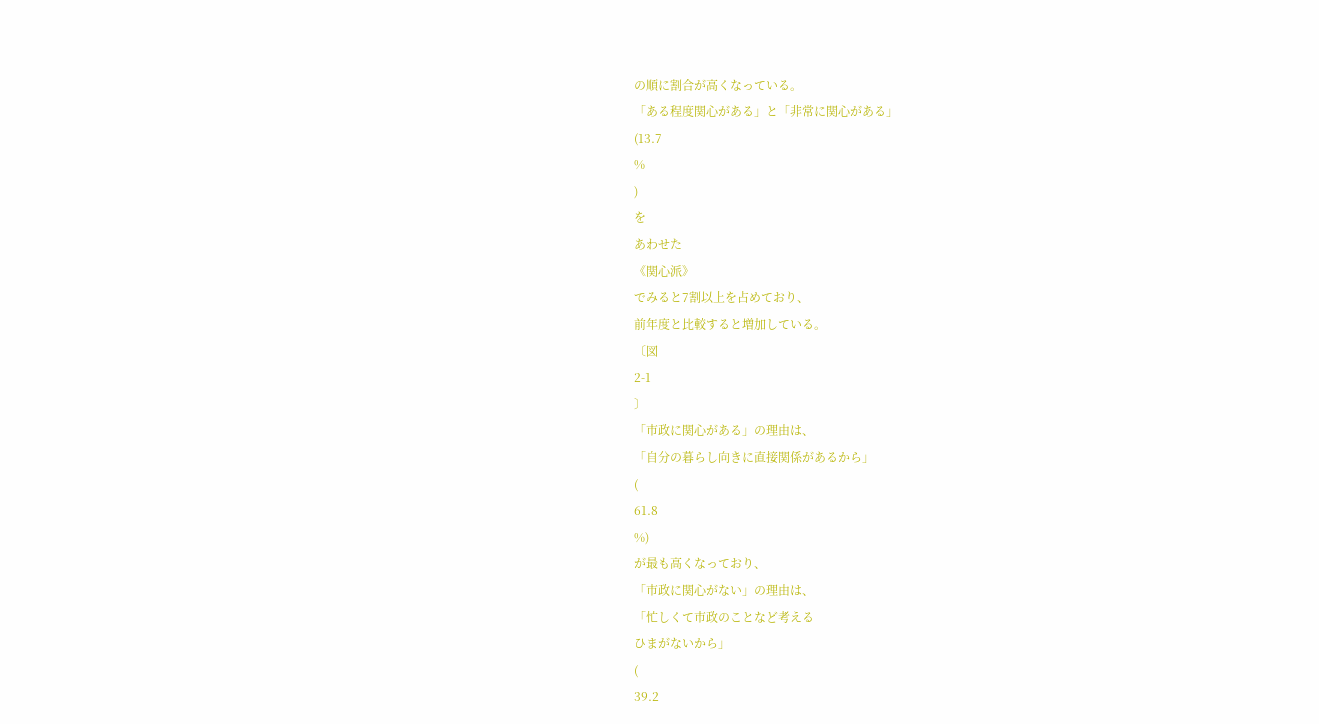の順に割合が高くなっている。
「ある程度関心がある」と「非常に関心がある」
(13.7
%
)
を
あわせた
《関心派》
でみると7割以上を占めており、
前年度と比較すると増加している。
〔図
2-1
〕
「市政に関心がある」の理由は、
「自分の暮らし向きに直接関係があるから」
(
61.8
%)
が最も高くなっており、
「市政に関心がない」の理由は、
「忙しくて市政のことなど考える
ひまがないから」
(
39.2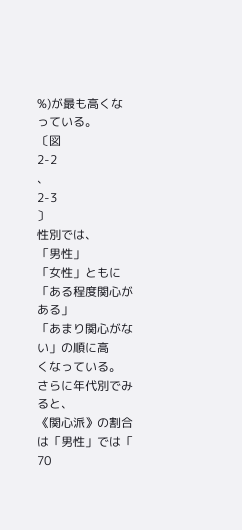%)が最も高くなっている。
〔図
2-2
、
2-3
〕
性別では、
「男性」
「女性」ともに「ある程度関心がある」
「あまり関心がない」の順に高
くなっている。
さらに年代別でみると、
《関心派》の割合は「男性」では「
70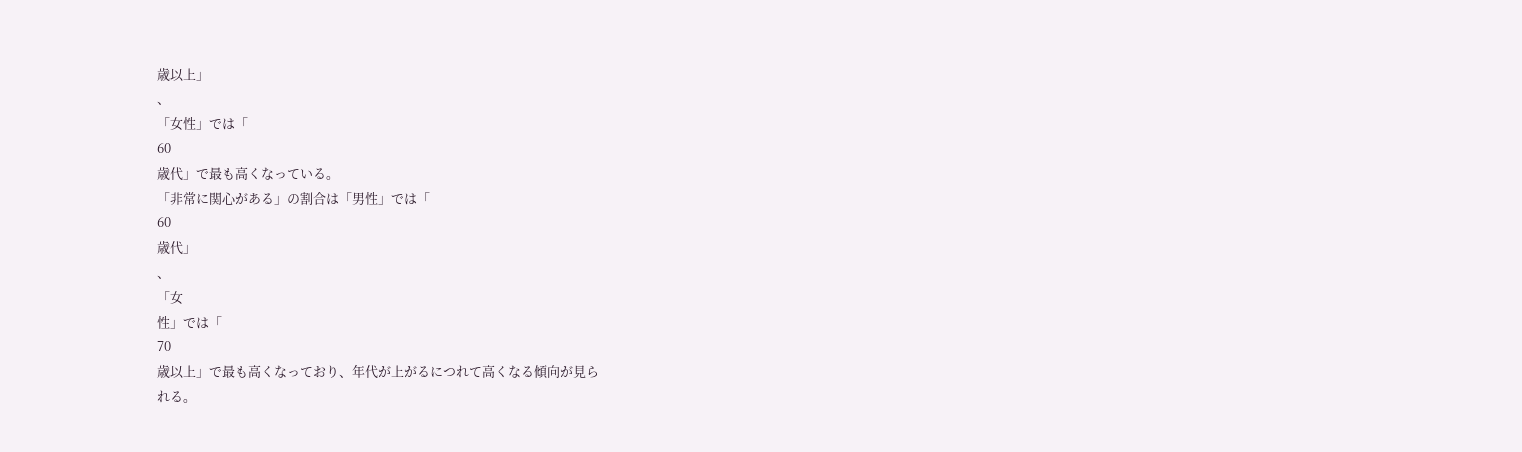歳以上」
、
「女性」では「
60
歳代」で最も高くなっている。
「非常に関心がある」の割合は「男性」では「
60
歳代」
、
「女
性」では「
70
歳以上」で最も高くなっており、年代が上がるにつれて高くなる傾向が見ら
れる。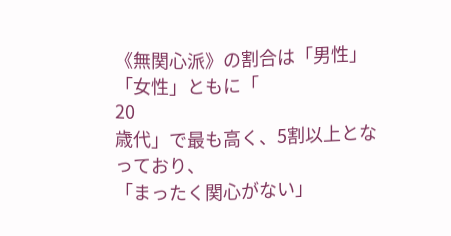《無関心派》の割合は「男性」
「女性」ともに「
20
歳代」で最も高く、5割以上とな
っており、
「まったく関心がない」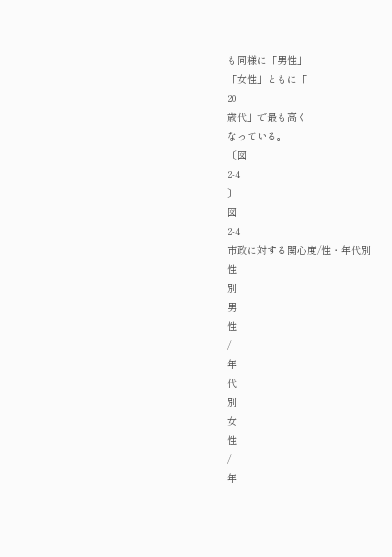も同様に「男性」
「女性」ともに「
20
歳代」で最も高く
なっている。
〔図
2-4
〕
図
2-4
市政に対する関心度/性・年代別
性
別
男
性
/
年
代
別
女
性
/
年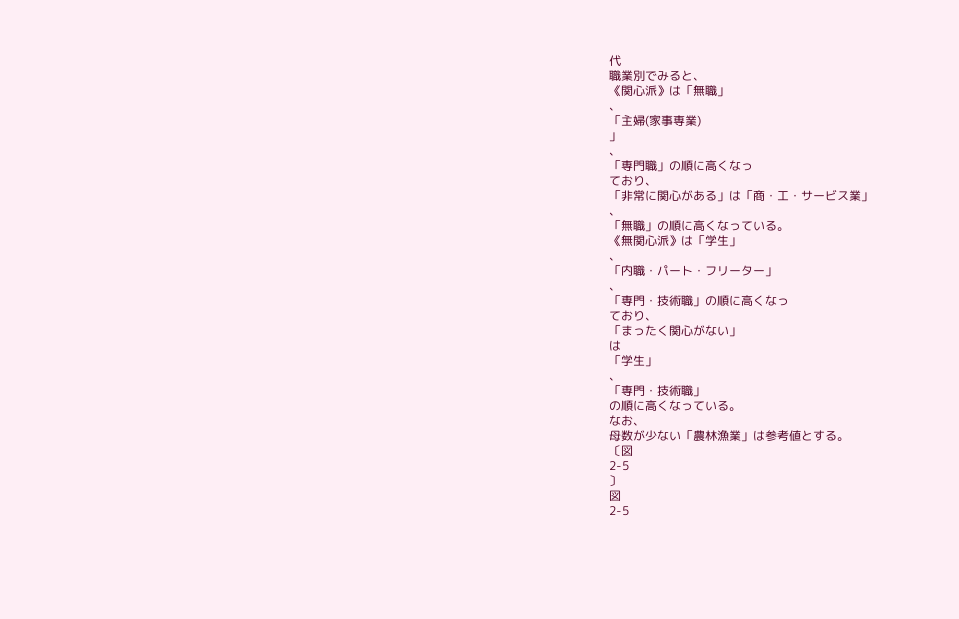代
職業別でみると、
《関心派》は「無職」
、
「主婦(家事専業)
」
、
「専門職」の順に高くなっ
ており、
「非常に関心がある」は「商・工・サービス業」
、
「無職」の順に高くなっている。
《無関心派》は「学生」
、
「内職・パート・フリーター」
、
「専門・技術職」の順に高くなっ
ており、
「まったく関心がない」
は
「学生」
、
「専門・技術職」
の順に高くなっている。
なお、
母数が少ない「農林漁業」は参考値とする。
〔図
2-5
〕
図
2-5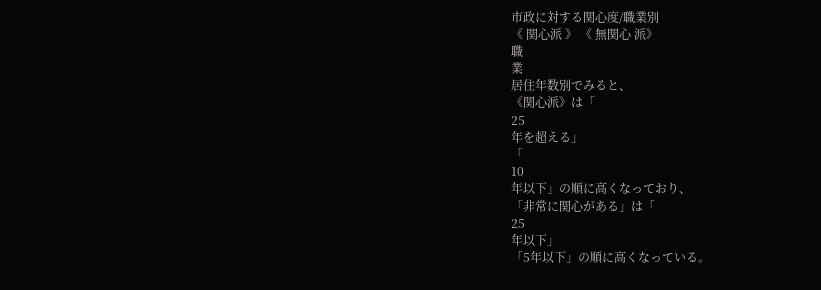市政に対する関心度/職業別
《 関心派 》 《 無関心 派》
職
業
居住年数別でみると、
《関心派》は「
25
年を超える」
「
10
年以下」の順に高くなっており、
「非常に関心がある」は「
25
年以下」
「5年以下」の順に高くなっている。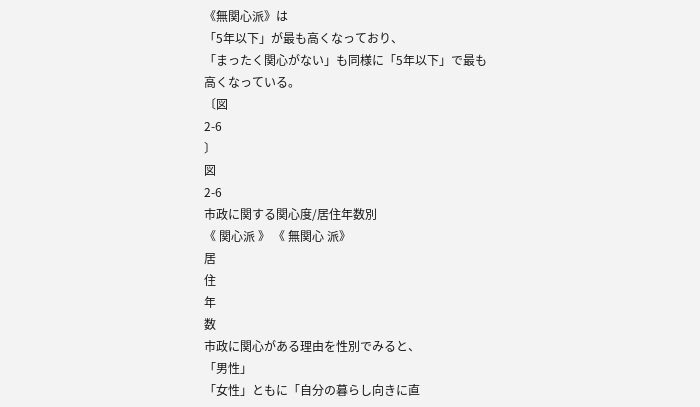《無関心派》は
「5年以下」が最も高くなっており、
「まったく関心がない」も同様に「5年以下」で最も
高くなっている。
〔図
2-6
〕
図
2-6
市政に関する関心度/居住年数別
《 関心派 》 《 無関心 派》
居
住
年
数
市政に関心がある理由を性別でみると、
「男性」
「女性」ともに「自分の暮らし向きに直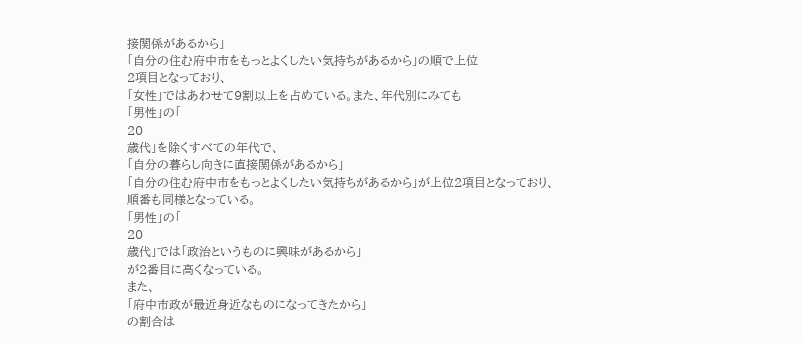接関係があるから」
「自分の住む府中市をもっとよくしたい気持ちがあるから」の順で上位
2項目となっており、
「女性」ではあわせて9割以上を占めている。また、年代別にみても
「男性」の「
20
歳代」を除くすべての年代で、
「自分の暮らし向きに直接関係があるから」
「自分の住む府中市をもっとよくしたい気持ちがあるから」が上位2項目となっており、
順番も同様となっている。
「男性」の「
20
歳代」では「政治というものに興味があるから」
が2番目に高くなっている。
また、
「府中市政が最近身近なものになってきたから」
の割合は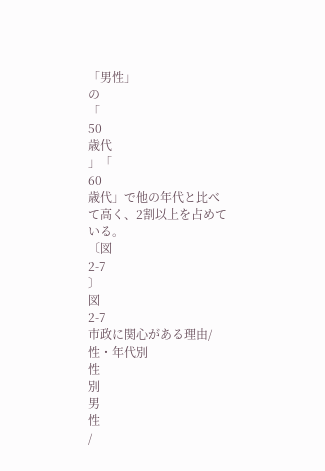「男性」
の
「
50
歳代
」「
60
歳代」で他の年代と比べて高く、2割以上を占めている。
〔図
2-7
〕
図
2-7
市政に関心がある理由/性・年代別
性
別
男
性
/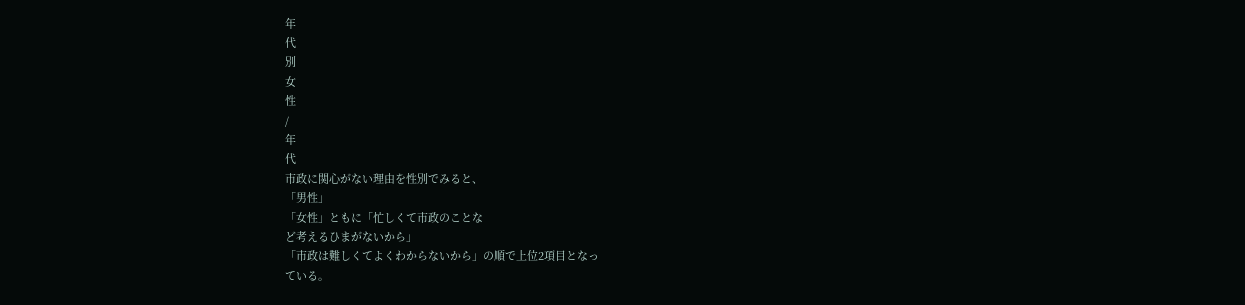年
代
別
女
性
/
年
代
市政に関心がない理由を性別でみると、
「男性」
「女性」ともに「忙しくて市政のことな
ど考えるひまがないから」
「市政は難しくてよくわからないから」の順で上位2項目となっ
ている。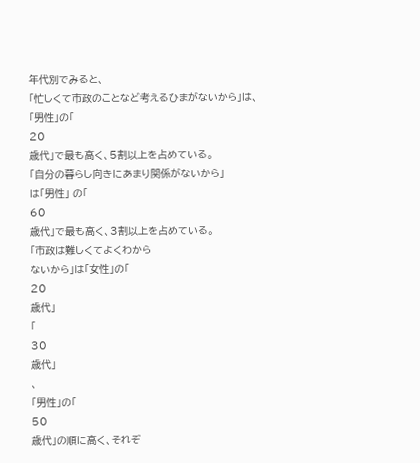年代別でみると、
「忙しくて市政のことなど考えるひまがないから」は、
「男性」の「
20
歳代」で最も高く、5割以上を占めている。
「自分の暮らし向きにあまり関係がないから」
は「男性」 の「
60
歳代」で最も高く、3割以上を占めている。
「市政は難しくてよくわから
ないから」は「女性」の「
20
歳代」
「
30
歳代」
、
「男性」の「
50
歳代」の順に高く、それぞ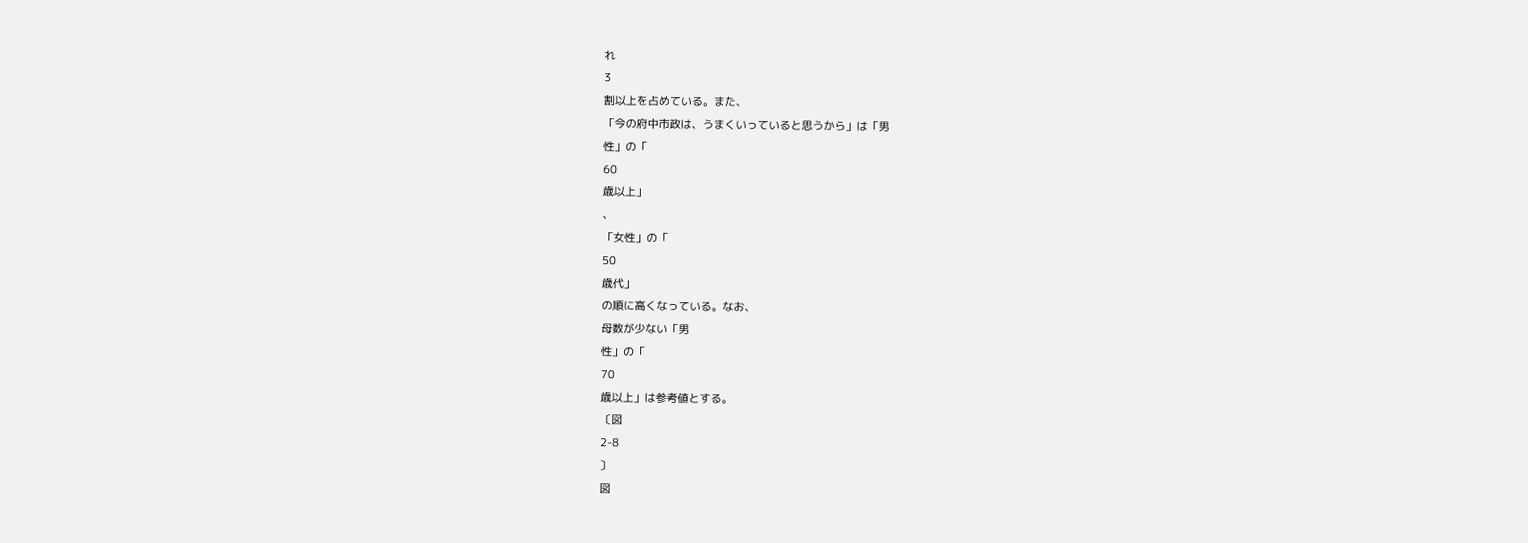れ
3
割以上を占めている。また、
「今の府中市政は、うまくいっていると思うから」は「男
性」の「
60
歳以上」
、
「女性」の「
50
歳代」
の順に高くなっている。なお、
母数が少ない「男
性」の「
70
歳以上」は参考値とする。
〔図
2-8
〕
図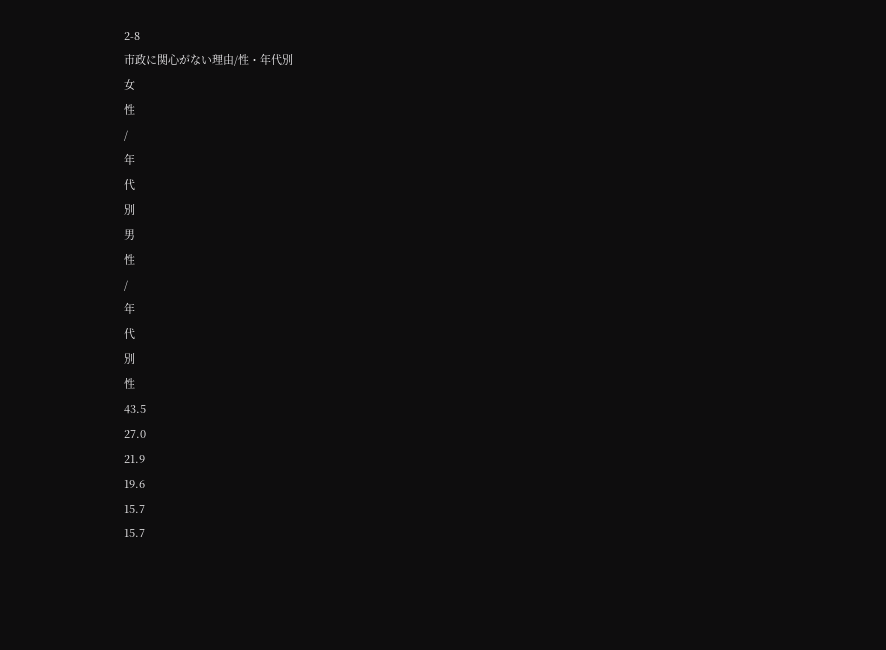2-8
市政に関心がない理由/性・年代別
女
性
/
年
代
別
男
性
/
年
代
別
性
43.5
27.0
21.9
19.6
15.7
15.7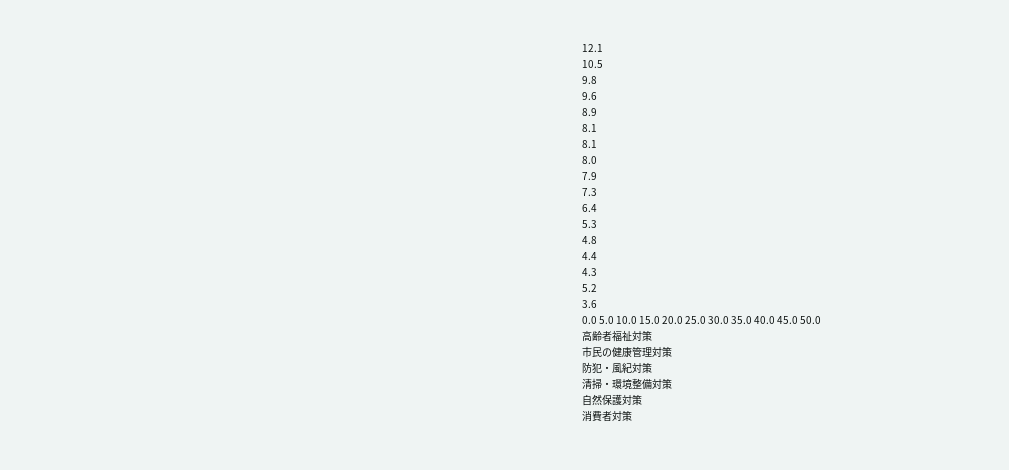12.1
10.5
9.8
9.6
8.9
8.1
8.1
8.0
7.9
7.3
6.4
5.3
4.8
4.4
4.3
5.2
3.6
0.0 5.0 10.0 15.0 20.0 25.0 30.0 35.0 40.0 45.0 50.0
高齢者福祉対策
市民の健康管理対策
防犯・風紀対策
清掃・環境整備対策
自然保護対策
消費者対策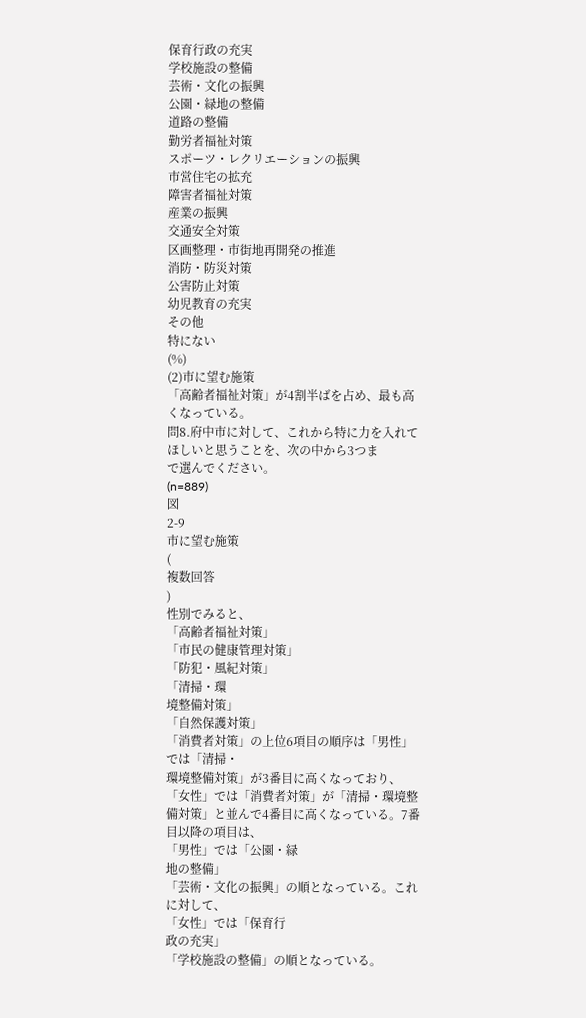保育行政の充実
学校施設の整備
芸術・文化の振興
公園・緑地の整備
道路の整備
勤労者福祉対策
スポーツ・レクリエーションの振興
市営住宅の拡充
障害者福祉対策
産業の振興
交通安全対策
区画整理・市街地再開発の推進
消防・防災対策
公害防止対策
幼児教育の充実
その他
特にない
(%)
(2)市に望む施策
「高齢者福祉対策」が4割半ばを占め、最も高くなっている。
問8.府中市に対して、これから特に力を入れてほしいと思うことを、次の中から3つま
で選んでください。
(n=889)
図
2-9
市に望む施策
(
複数回答
)
性別でみると、
「高齢者福祉対策」
「市民の健康管理対策」
「防犯・風紀対策」
「清掃・環
境整備対策」
「自然保護対策」
「消費者対策」の上位6項目の順序は「男性」では「清掃・
環境整備対策」が3番目に高くなっており、
「女性」では「消費者対策」が「清掃・環境整
備対策」と並んで4番目に高くなっている。7番目以降の項目は、
「男性」では「公園・緑
地の整備」
「芸術・文化の振興」の順となっている。これに対して、
「女性」では「保育行
政の充実」
「学校施設の整備」の順となっている。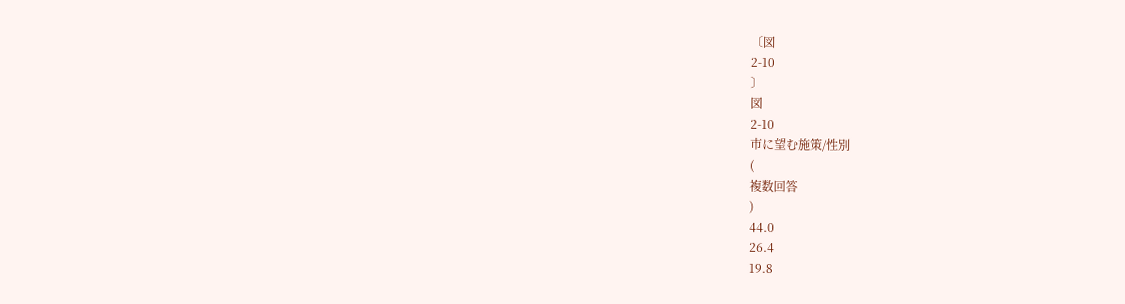〔図
2-10
〕
図
2-10
市に望む施策/性別
(
複数回答
)
44.0
26.4
19.8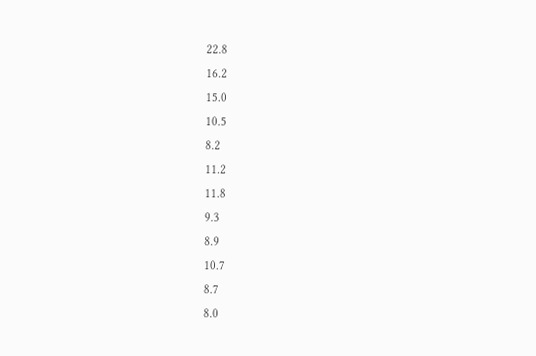22.8
16.2
15.0
10.5
8.2
11.2
11.8
9.3
8.9
10.7
8.7
8.0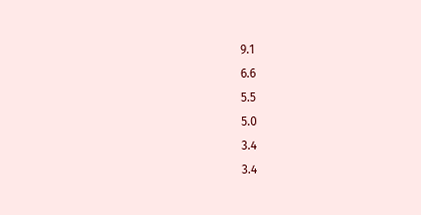9.1
6.6
5.5
5.0
3.4
3.4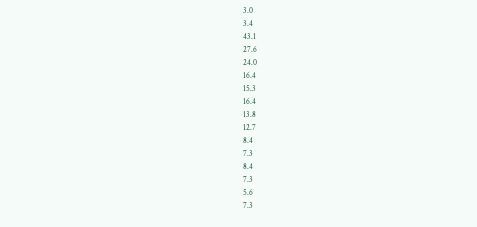3.0
3.4
43.1
27.6
24.0
16.4
15.3
16.4
13.8
12.7
8.4
7.3
8.4
7.3
5.6
7.3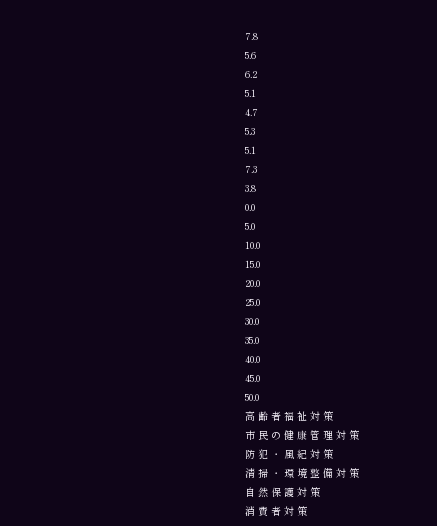7.8
5.6
6.2
5.1
4.7
5.3
5.1
7.3
3.8
0.0
5.0
10.0
15.0
20.0
25.0
30.0
35.0
40.0
45.0
50.0
高 齢 者 福 祉 対 策
市 民 の 健 康 管 理 対 策
防 犯 ・ 風 紀 対 策
清 掃 ・ 環 境 整 備 対 策
自 然 保 護 対 策
消 費 者 対 策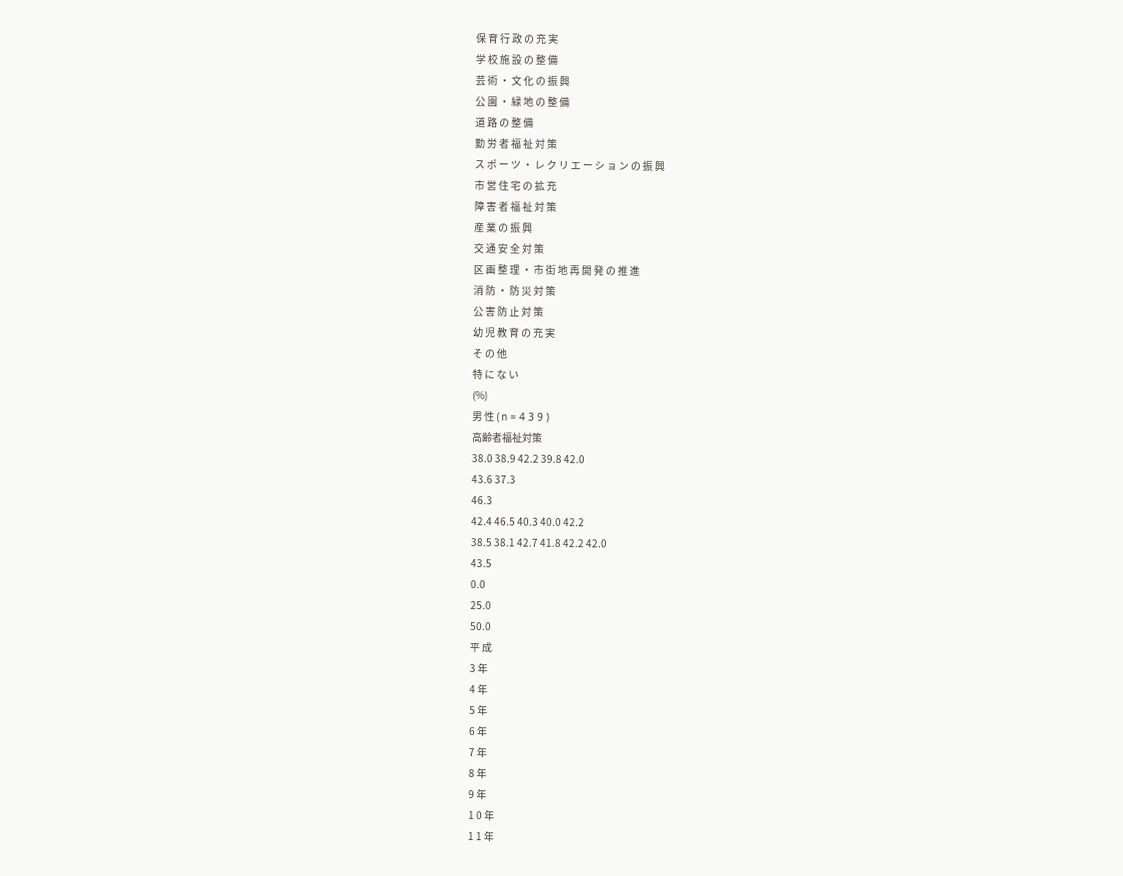保 育 行 政 の 充 実
学 校 施 設 の 整 備
芸 術 ・ 文 化 の 振 興
公 園 ・ 緑 地 の 整 備
道 路 の 整 備
勤 労 者 福 祉 対 策
ス ポ ー ツ ・ レ ク リ エ ー シ ョ ン の 振 興
市 営 住 宅 の 拡 充
障 害 者 福 祉 対 策
産 業 の 振 興
交 通 安 全 対 策
区 画 整 理 ・ 市 街 地 再 開 発 の 推 進
消 防 ・ 防 災 対 策
公 害 防 止 対 策
幼 児 教 育 の 充 実
そ の 他
特 に な い
(%)
男 性 ( n = 4 3 9 )
高齢者福祉対策
38.0 38.9 42.2 39.8 42.0
43.6 37.3
46.3
42.4 46.5 40.3 40.0 42.2
38.5 38.1 42.7 41.8 42.2 42.0
43.5
0.0
25.0
50.0
平 成
3 年
4 年
5 年
6 年
7 年
8 年
9 年
1 0 年
1 1 年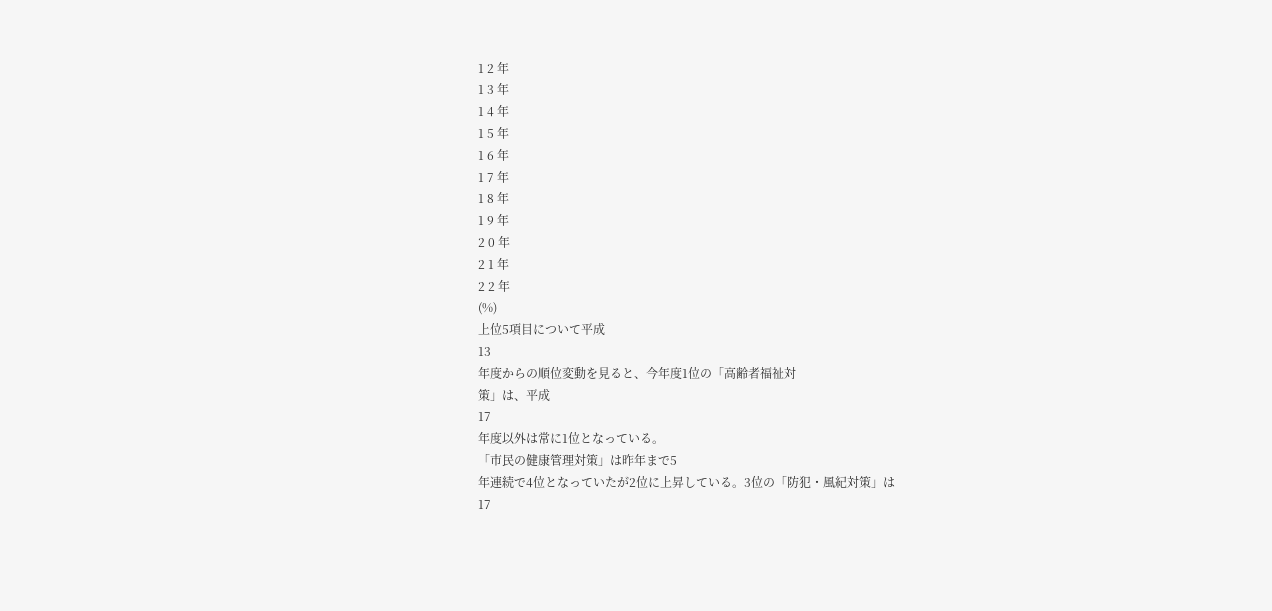1 2 年
1 3 年
1 4 年
1 5 年
1 6 年
1 7 年
1 8 年
1 9 年
2 0 年
2 1 年
2 2 年
(%)
上位5項目について平成
13
年度からの順位変動を見ると、今年度1位の「高齢者福祉対
策」は、平成
17
年度以外は常に1位となっている。
「市民の健康管理対策」は昨年まで5
年連続で4位となっていたが2位に上昇している。3位の「防犯・風紀対策」は
17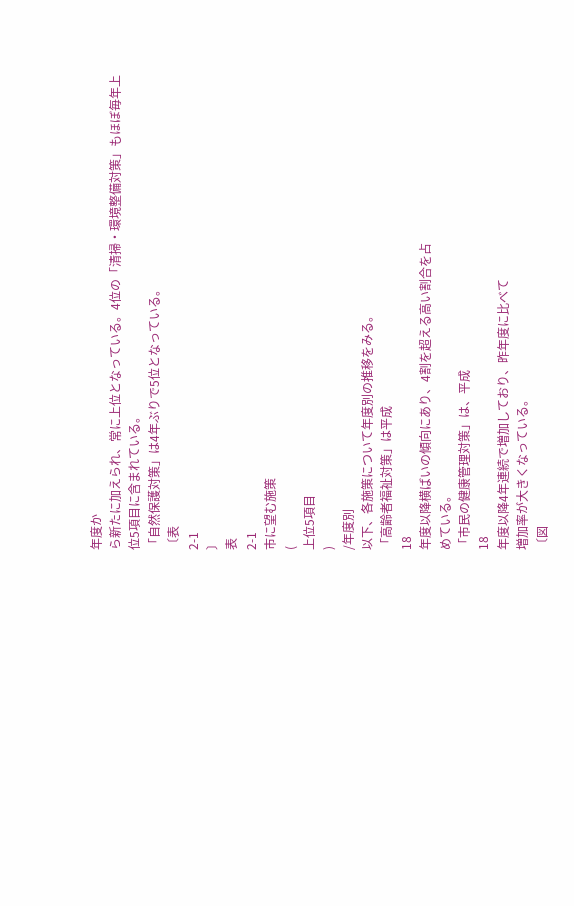年度か
ら新たに加えられ、常に上位となっている。4位の「清掃・環境整備対策」もほぼ毎年上
位5項目に含まれている。
「自然保護対策」は4年ぶりで5位となっている。
〔表
2-1
〕
表
2-1
市に望む施策
(
上位5項目
)
/年度別
以下、各施策について年度別の推移をみる。
「高齢者福祉対策」は平成
18
年度以降横ばいの傾向にあり、4割を超える高い割合を占
めている。
「市民の健康管理対策」は、平成
18
年度以降4年連続で増加しており、昨年度に比べて
増加率が大きくなっている。
〔図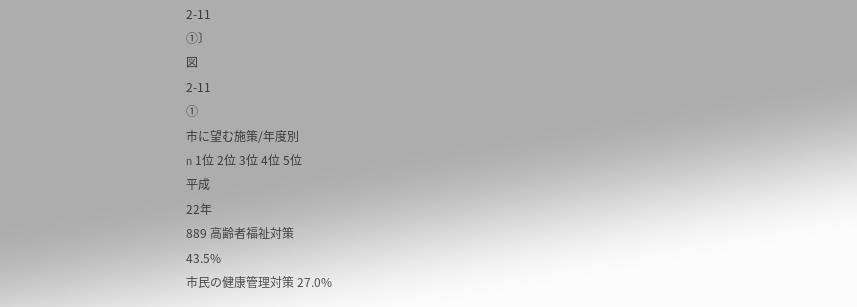2-11
①〕
図
2-11
①
市に望む施策/年度別
n 1位 2位 3位 4位 5位
平成
22年
889 高齢者福祉対策
43.5%
市民の健康管理対策 27.0%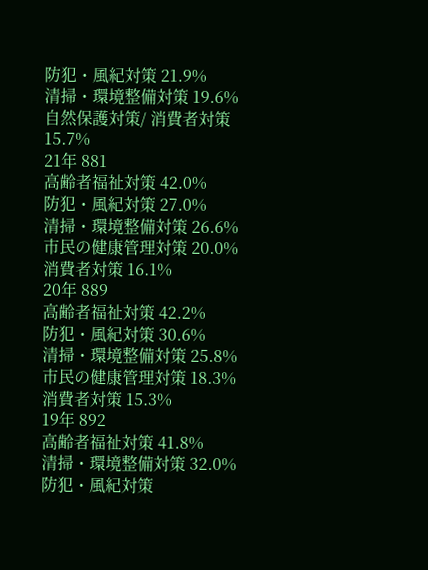防犯・風紀対策 21.9%
清掃・環境整備対策 19.6%
自然保護対策/ 消費者対策
15.7%
21年 881
高齢者福祉対策 42.0%
防犯・風紀対策 27.0%
清掃・環境整備対策 26.6%
市民の健康管理対策 20.0%
消費者対策 16.1%
20年 889
高齢者福祉対策 42.2%
防犯・風紀対策 30.6%
清掃・環境整備対策 25.8%
市民の健康管理対策 18.3%
消費者対策 15.3%
19年 892
高齢者福祉対策 41.8%
清掃・環境整備対策 32.0%
防犯・風紀対策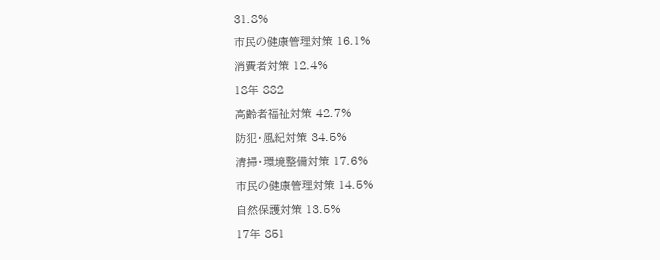31.8%
市民の健康管理対策 16.1%
消費者対策 12.4%
18年 882
高齢者福祉対策 42.7%
防犯・風紀対策 34.5%
清掃・環境整備対策 17.6%
市民の健康管理対策 14.5%
自然保護対策 13.5%
17年 851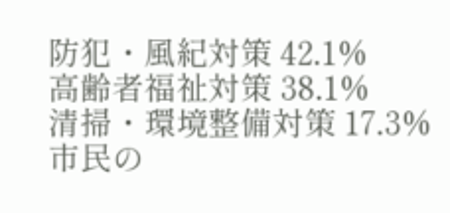防犯・風紀対策 42.1%
高齢者福祉対策 38.1%
清掃・環境整備対策 17.3%
市民の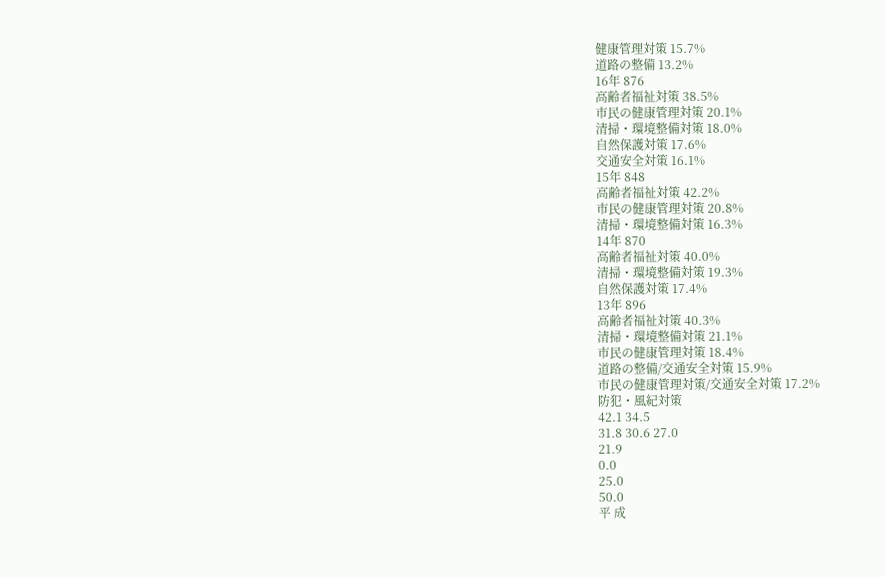健康管理対策 15.7%
道路の整備 13.2%
16年 876
高齢者福祉対策 38.5%
市民の健康管理対策 20.1%
清掃・環境整備対策 18.0%
自然保護対策 17.6%
交通安全対策 16.1%
15年 848
高齢者福祉対策 42.2%
市民の健康管理対策 20.8%
清掃・環境整備対策 16.3%
14年 870
高齢者福祉対策 40.0%
清掃・環境整備対策 19.3%
自然保護対策 17.4%
13年 896
高齢者福祉対策 40.3%
清掃・環境整備対策 21.1%
市民の健康管理対策 18.4%
道路の整備/交通安全対策 15.9%
市民の健康管理対策/交通安全対策 17.2%
防犯・風紀対策
42.1 34.5
31.8 30.6 27.0
21.9
0.0
25.0
50.0
平 成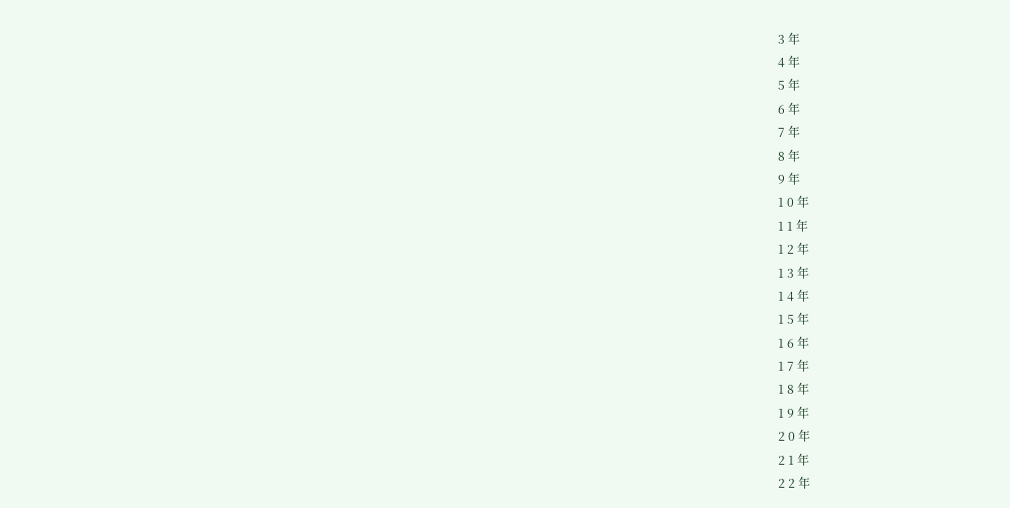3 年
4 年
5 年
6 年
7 年
8 年
9 年
1 0 年
1 1 年
1 2 年
1 3 年
1 4 年
1 5 年
1 6 年
1 7 年
1 8 年
1 9 年
2 0 年
2 1 年
2 2 年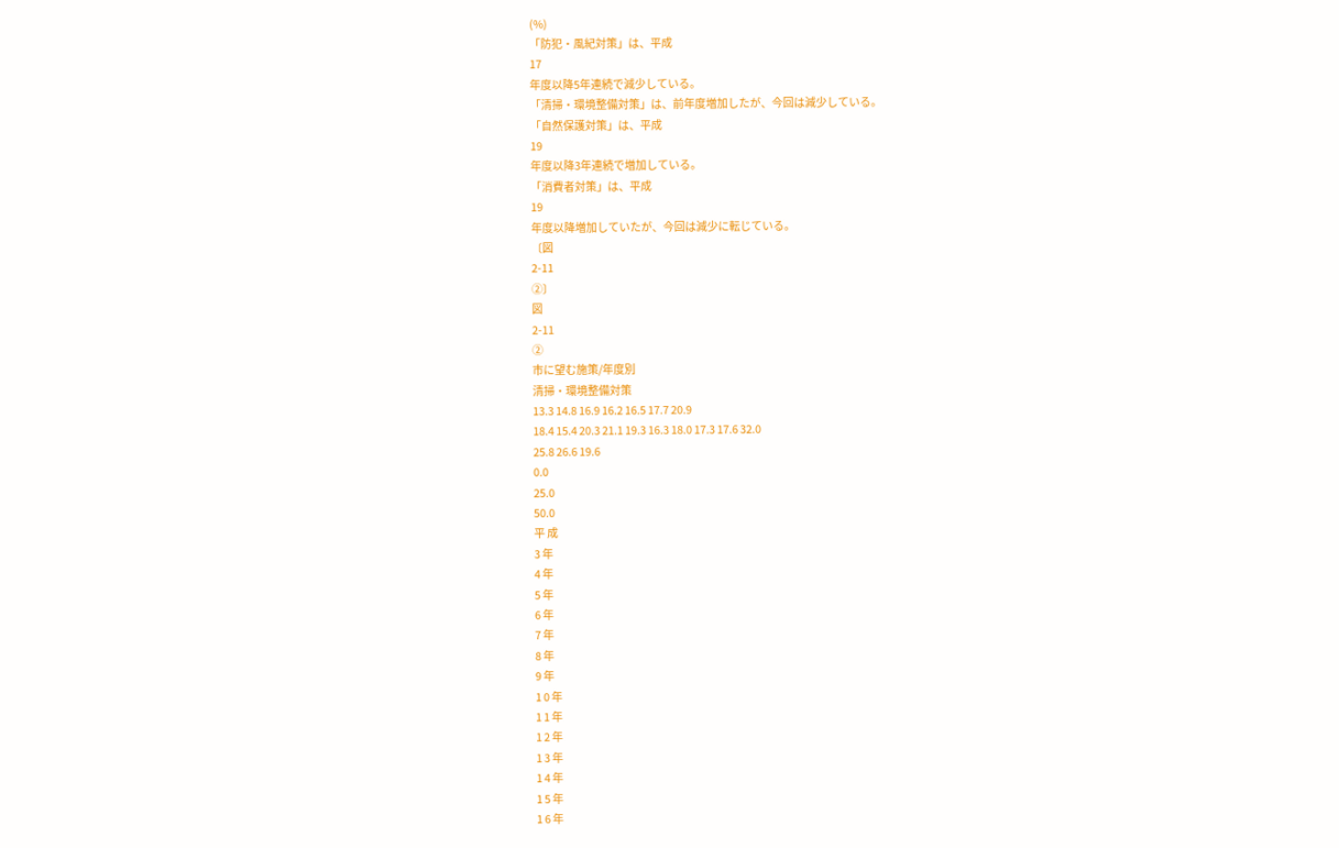(%)
「防犯・風紀対策」は、平成
17
年度以降5年連続で減少している。
「清掃・環境整備対策」は、前年度増加したが、今回は減少している。
「自然保護対策」は、平成
19
年度以降3年連続で増加している。
「消費者対策」は、平成
19
年度以降増加していたが、今回は減少に転じている。
〔図
2-11
②〕
図
2-11
②
市に望む施策/年度別
清掃・環境整備対策
13.3 14.8 16.9 16.2 16.5 17.7 20.9
18.4 15.4 20.3 21.1 19.3 16.3 18.0 17.3 17.6 32.0
25.8 26.6 19.6
0.0
25.0
50.0
平 成
3 年
4 年
5 年
6 年
7 年
8 年
9 年
1 0 年
1 1 年
1 2 年
1 3 年
1 4 年
1 5 年
1 6 年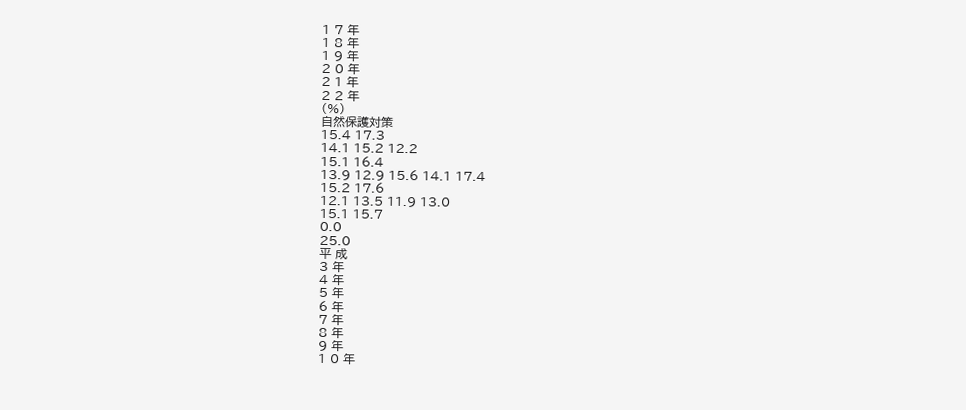1 7 年
1 8 年
1 9 年
2 0 年
2 1 年
2 2 年
(%)
自然保護対策
15.4 17.3
14.1 15.2 12.2
15.1 16.4
13.9 12.9 15.6 14.1 17.4
15.2 17.6
12.1 13.5 11.9 13.0
15.1 15.7
0.0
25.0
平 成
3 年
4 年
5 年
6 年
7 年
8 年
9 年
1 0 年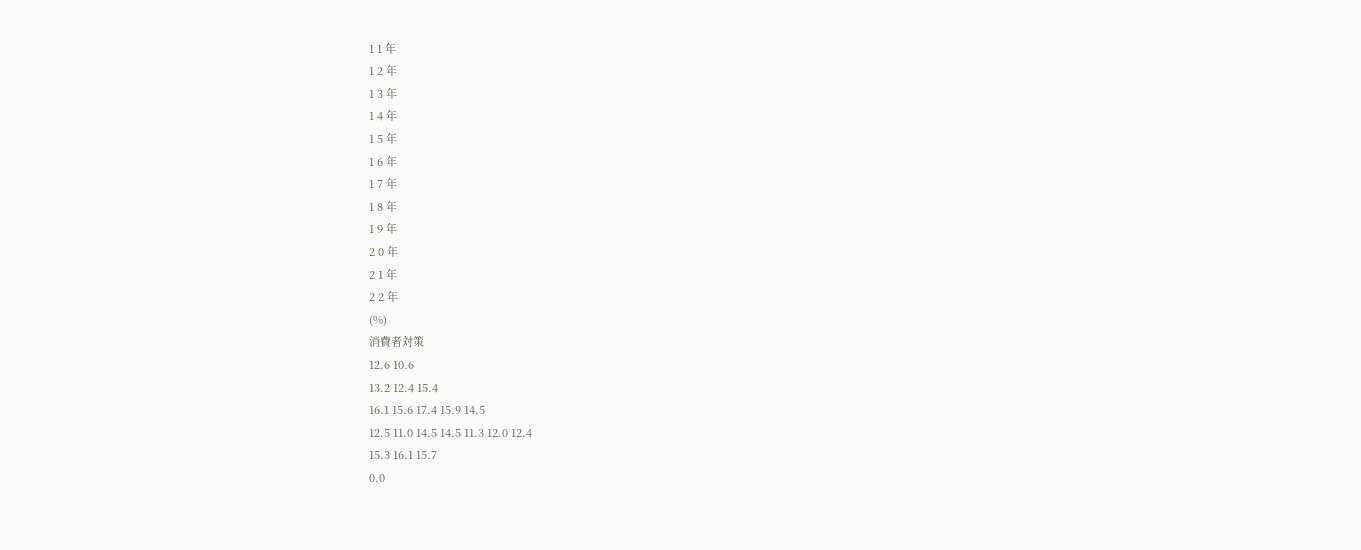1 1 年
1 2 年
1 3 年
1 4 年
1 5 年
1 6 年
1 7 年
1 8 年
1 9 年
2 0 年
2 1 年
2 2 年
(%)
消費者対策
12.6 10.6
13.2 12.4 15.4
16.1 15.6 17.4 15.9 14.5
12.5 11.0 14.5 14.5 11.3 12.0 12.4
15.3 16.1 15.7
0.0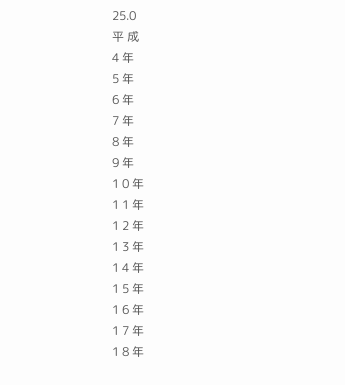25.0
平 成
4 年
5 年
6 年
7 年
8 年
9 年
1 0 年
1 1 年
1 2 年
1 3 年
1 4 年
1 5 年
1 6 年
1 7 年
1 8 年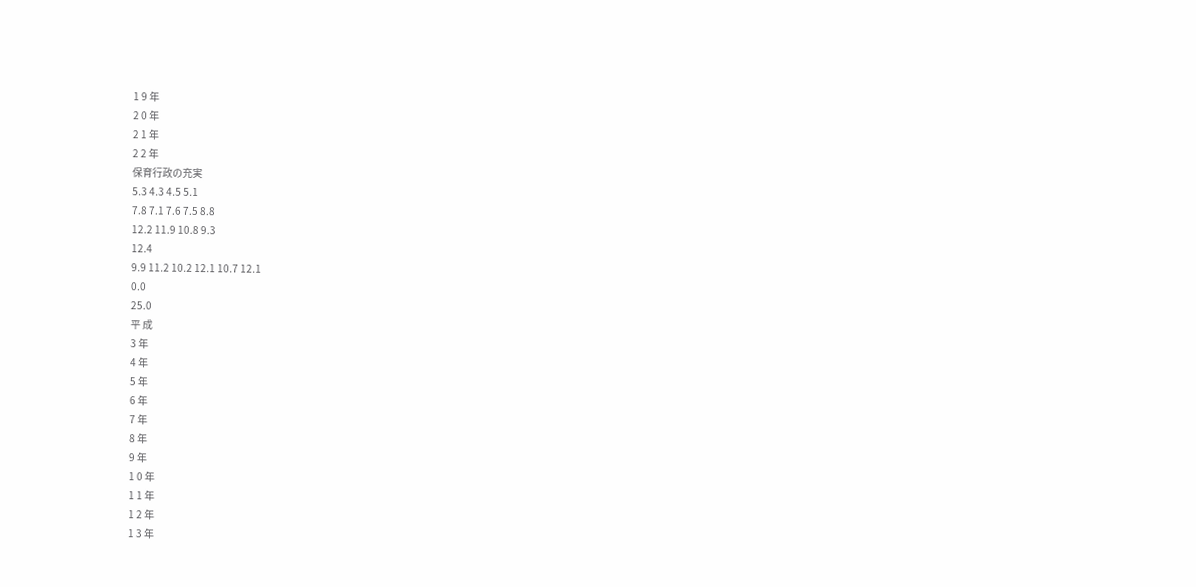1 9 年
2 0 年
2 1 年
2 2 年
保育行政の充実
5.3 4.3 4.5 5.1
7.8 7.1 7.6 7.5 8.8
12.2 11.9 10.8 9.3
12.4
9.9 11.2 10.2 12.1 10.7 12.1
0.0
25.0
平 成
3 年
4 年
5 年
6 年
7 年
8 年
9 年
1 0 年
1 1 年
1 2 年
1 3 年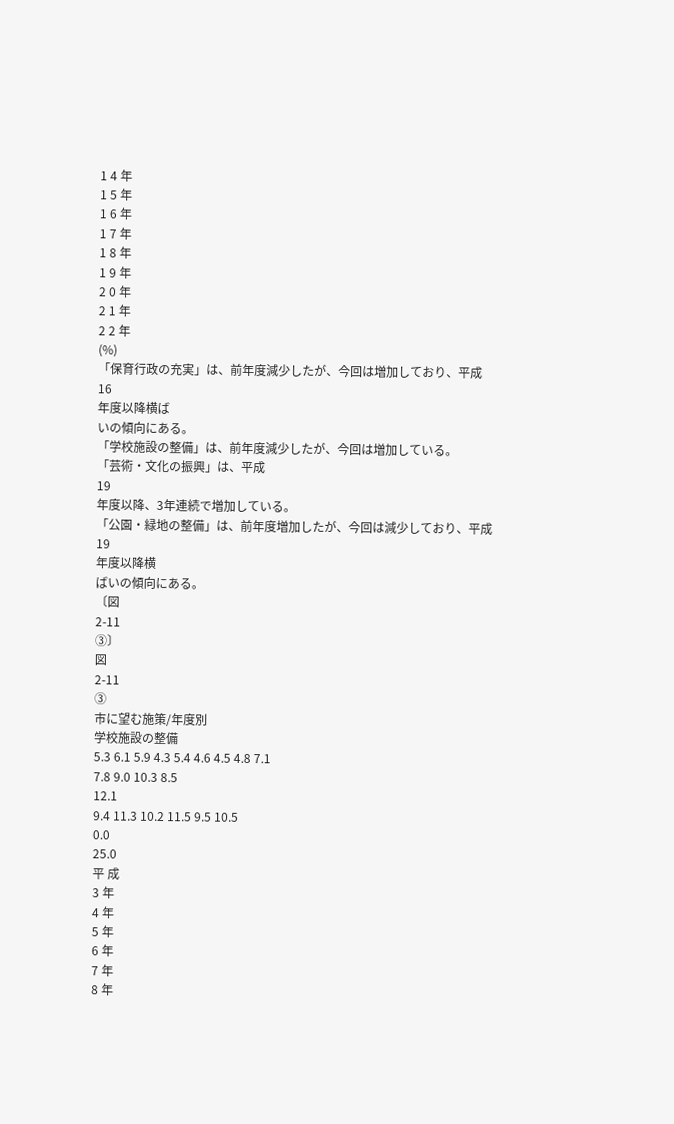1 4 年
1 5 年
1 6 年
1 7 年
1 8 年
1 9 年
2 0 年
2 1 年
2 2 年
(%)
「保育行政の充実」は、前年度減少したが、今回は増加しており、平成
16
年度以降横ば
いの傾向にある。
「学校施設の整備」は、前年度減少したが、今回は増加している。
「芸術・文化の振興」は、平成
19
年度以降、3年連続で増加している。
「公園・緑地の整備」は、前年度増加したが、今回は減少しており、平成
19
年度以降横
ばいの傾向にある。
〔図
2-11
③〕
図
2-11
③
市に望む施策/年度別
学校施設の整備
5.3 6.1 5.9 4.3 5.4 4.6 4.5 4.8 7.1
7.8 9.0 10.3 8.5
12.1
9.4 11.3 10.2 11.5 9.5 10.5
0.0
25.0
平 成
3 年
4 年
5 年
6 年
7 年
8 年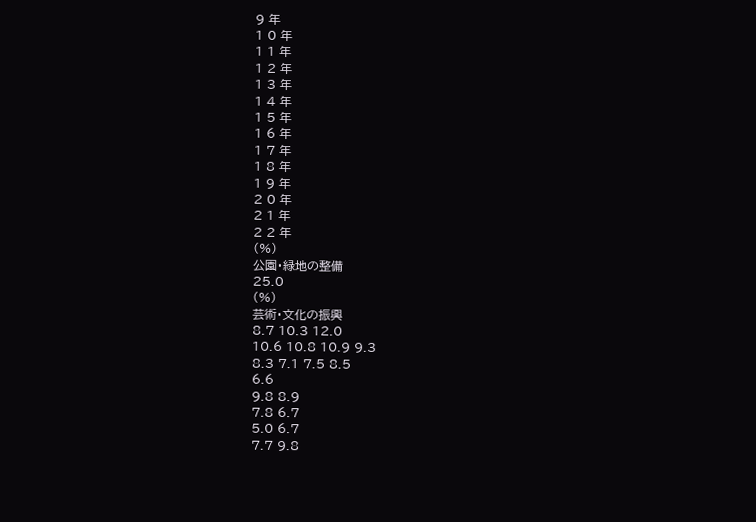9 年
1 0 年
1 1 年
1 2 年
1 3 年
1 4 年
1 5 年
1 6 年
1 7 年
1 8 年
1 9 年
2 0 年
2 1 年
2 2 年
(%)
公園・緑地の整備
25.0
(%)
芸術・文化の振興
8.7 10.3 12.0
10.6 10.8 10.9 9.3
8.3 7.1 7.5 8.5
6.6
9.8 8.9
7.8 6.7
5.0 6.7
7.7 9.8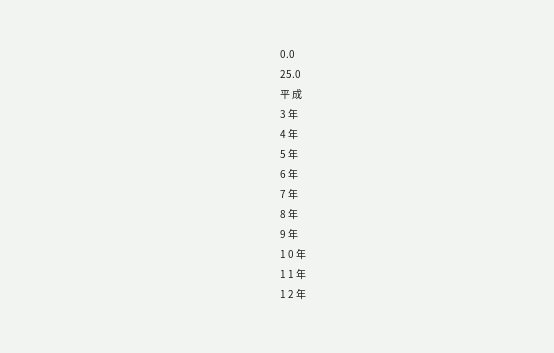0.0
25.0
平 成
3 年
4 年
5 年
6 年
7 年
8 年
9 年
1 0 年
1 1 年
1 2 年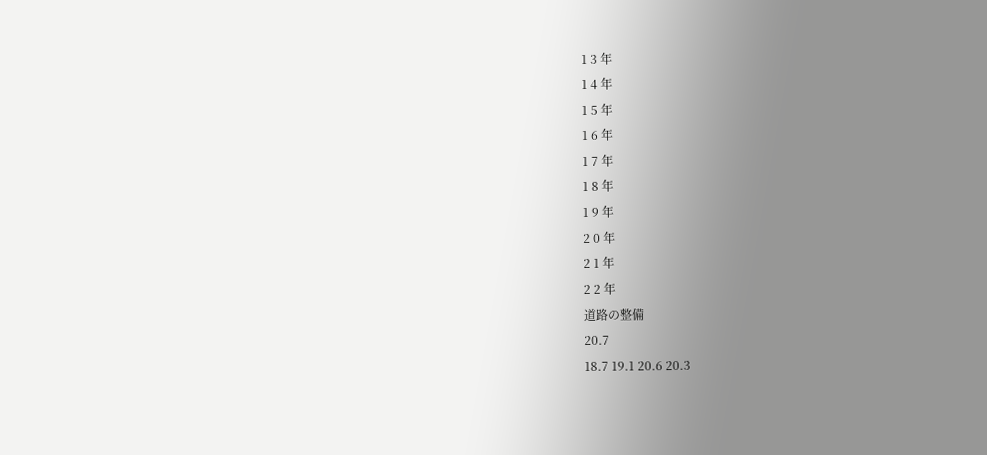1 3 年
1 4 年
1 5 年
1 6 年
1 7 年
1 8 年
1 9 年
2 0 年
2 1 年
2 2 年
道路の整備
20.7
18.7 19.1 20.6 20.3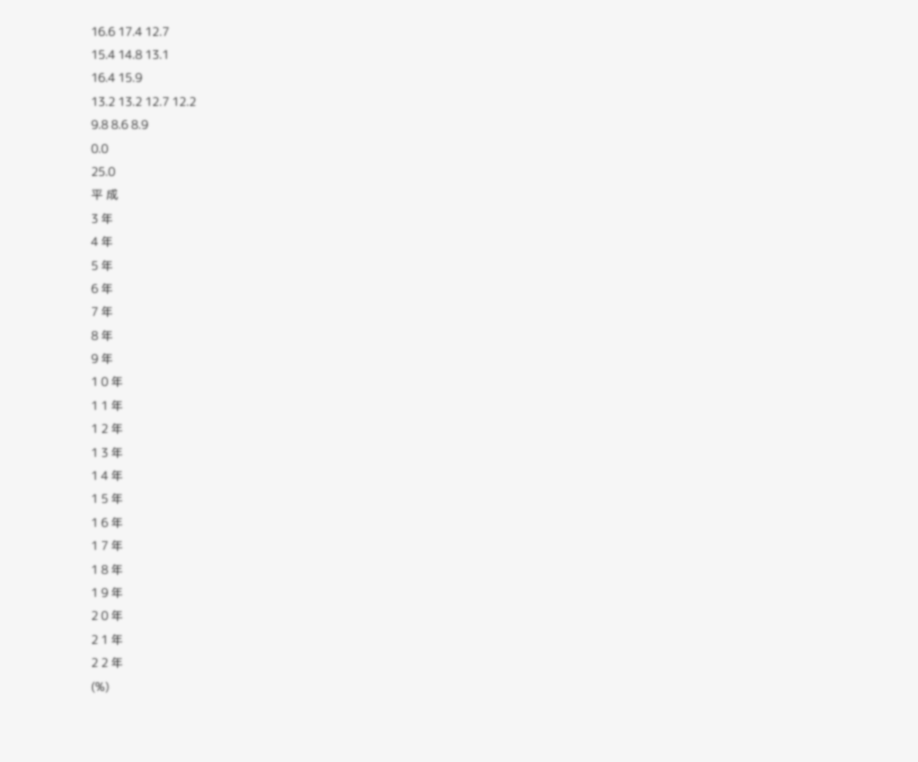16.6 17.4 12.7
15.4 14.8 13.1
16.4 15.9
13.2 13.2 12.7 12.2
9.8 8.6 8.9
0.0
25.0
平 成
3 年
4 年
5 年
6 年
7 年
8 年
9 年
1 0 年
1 1 年
1 2 年
1 3 年
1 4 年
1 5 年
1 6 年
1 7 年
1 8 年
1 9 年
2 0 年
2 1 年
2 2 年
(%)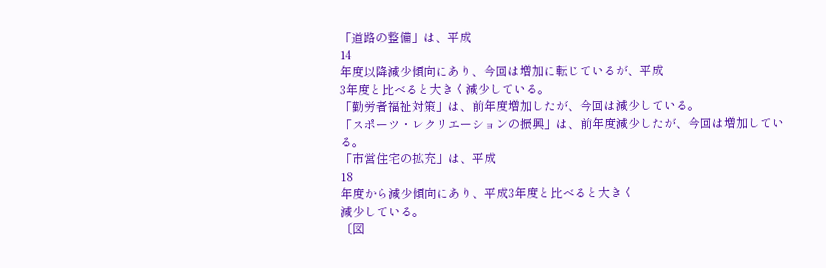「道路の整備」は、平成
14
年度以降減少傾向にあり、今回は増加に転じているが、平成
3年度と比べると大きく減少している。
「勤労者福祉対策」は、前年度増加したが、今回は減少している。
「スポーツ・レクリエーションの振興」は、前年度減少したが、今回は増加している。
「市営住宅の拡充」は、平成
18
年度から減少傾向にあり、平成3年度と比べると大きく
減少している。
〔図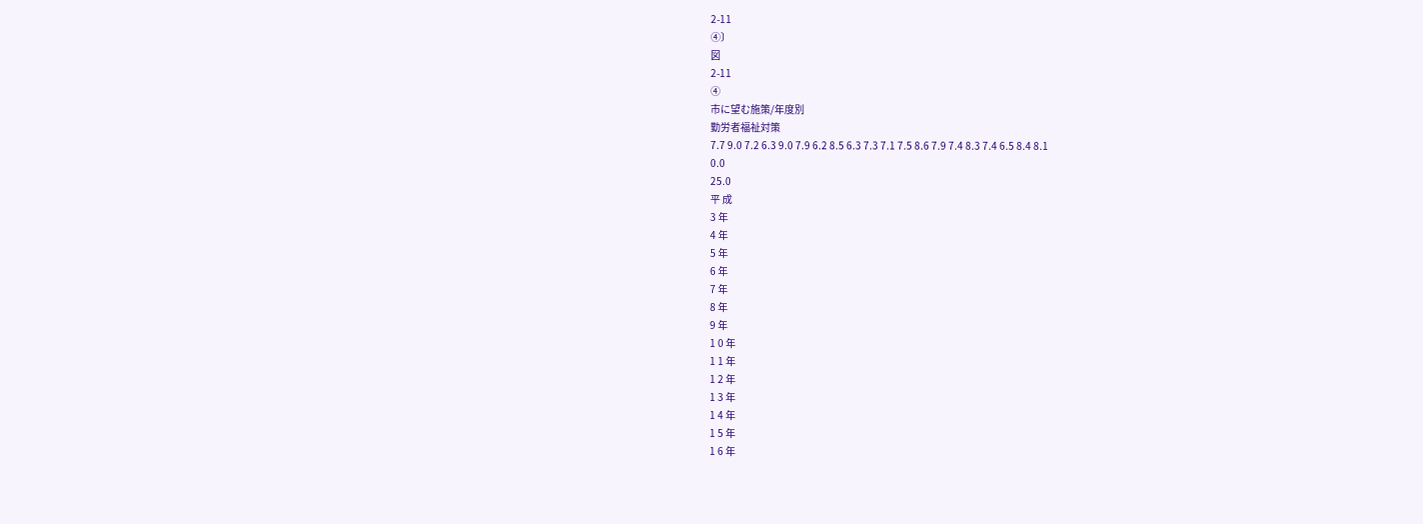2-11
④〕
図
2-11
④
市に望む施策/年度別
勤労者福祉対策
7.7 9.0 7.2 6.3 9.0 7.9 6.2 8.5 6.3 7.3 7.1 7.5 8.6 7.9 7.4 8.3 7.4 6.5 8.4 8.1
0.0
25.0
平 成
3 年
4 年
5 年
6 年
7 年
8 年
9 年
1 0 年
1 1 年
1 2 年
1 3 年
1 4 年
1 5 年
1 6 年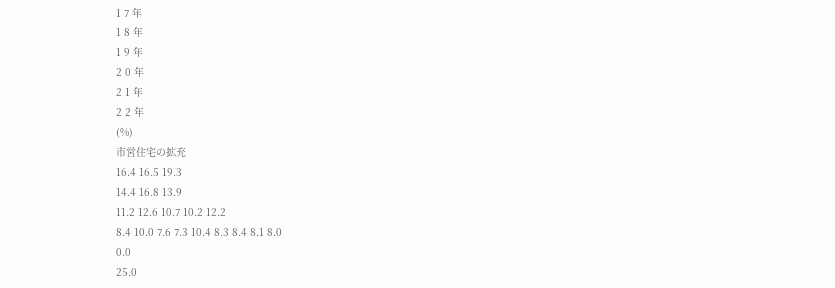1 7 年
1 8 年
1 9 年
2 0 年
2 1 年
2 2 年
(%)
市営住宅の拡充
16.4 16.5 19.3
14.4 16.8 13.9
11.2 12.6 10.7 10.2 12.2
8.4 10.0 7.6 7.3 10.4 8.3 8.4 8.1 8.0
0.0
25.0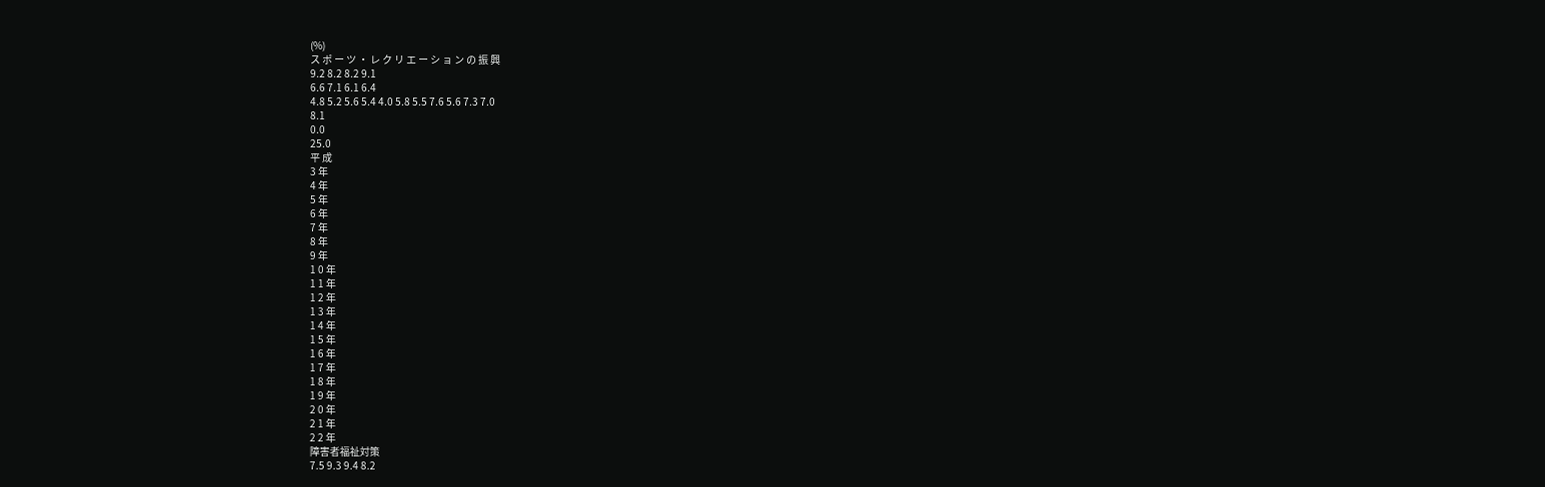(%)
ス ポ ー ツ ・ レ ク リ エ ー シ ョ ン の 振 興
9.2 8.2 8.2 9.1
6.6 7.1 6.1 6.4
4.8 5.2 5.6 5.4 4.0 5.8 5.5 7.6 5.6 7.3 7.0
8.1
0.0
25.0
平 成
3 年
4 年
5 年
6 年
7 年
8 年
9 年
1 0 年
1 1 年
1 2 年
1 3 年
1 4 年
1 5 年
1 6 年
1 7 年
1 8 年
1 9 年
2 0 年
2 1 年
2 2 年
障害者福祉対策
7.5 9.3 9.4 8.2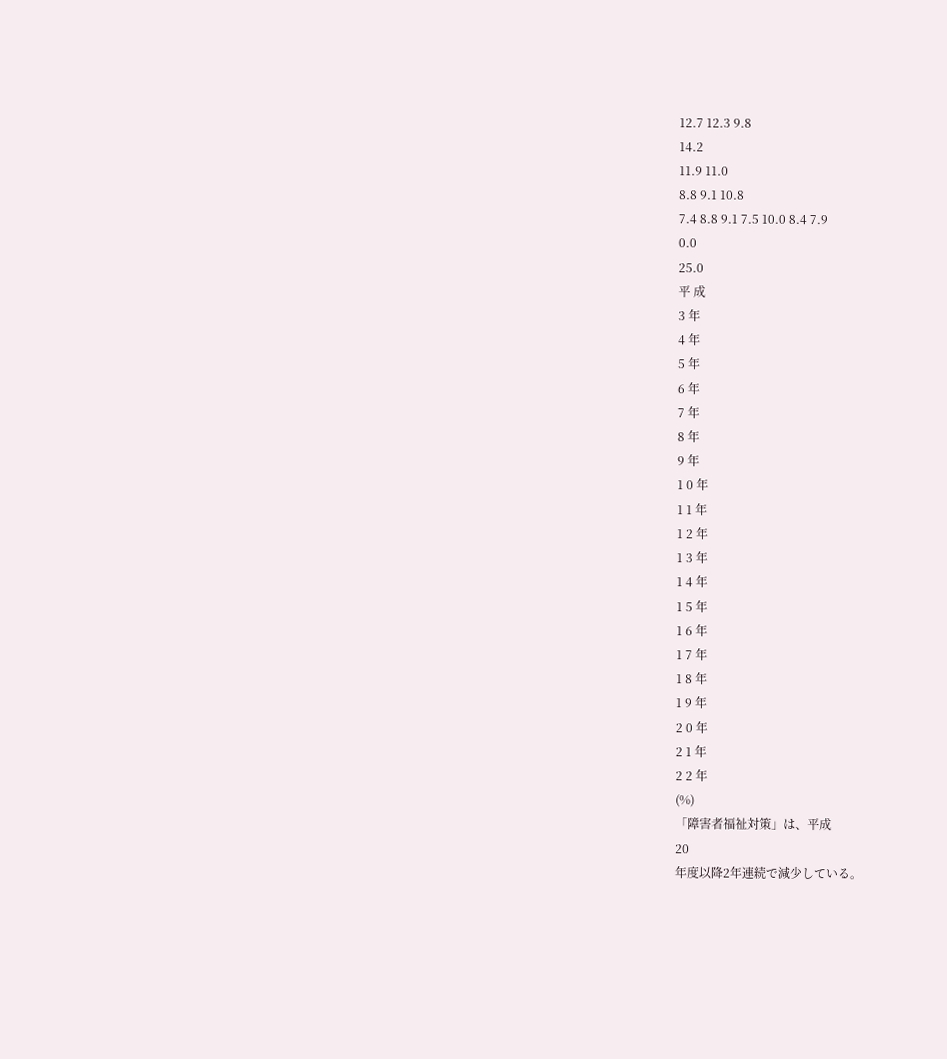12.7 12.3 9.8
14.2
11.9 11.0
8.8 9.1 10.8
7.4 8.8 9.1 7.5 10.0 8.4 7.9
0.0
25.0
平 成
3 年
4 年
5 年
6 年
7 年
8 年
9 年
1 0 年
1 1 年
1 2 年
1 3 年
1 4 年
1 5 年
1 6 年
1 7 年
1 8 年
1 9 年
2 0 年
2 1 年
2 2 年
(%)
「障害者福祉対策」は、平成
20
年度以降2年連続で減少している。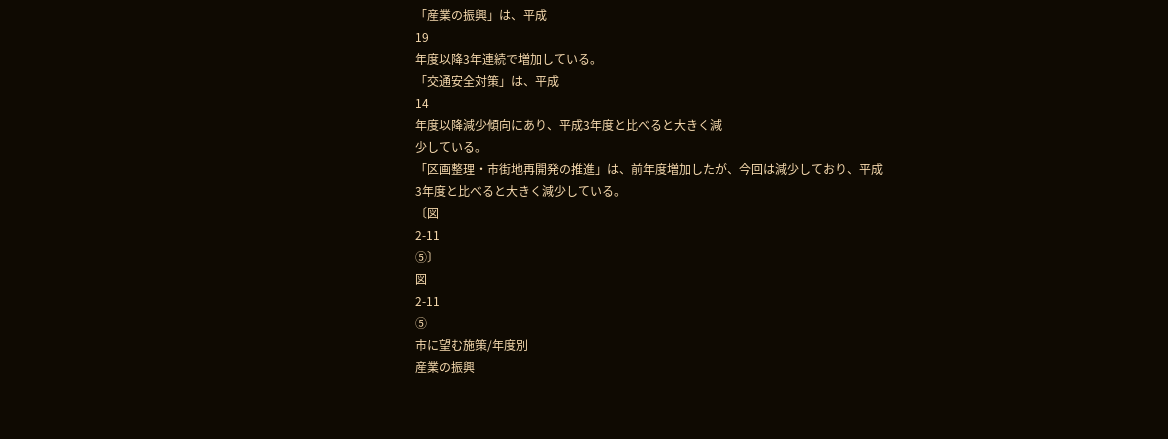「産業の振興」は、平成
19
年度以降3年連続で増加している。
「交通安全対策」は、平成
14
年度以降減少傾向にあり、平成3年度と比べると大きく減
少している。
「区画整理・市街地再開発の推進」は、前年度増加したが、今回は減少しており、平成
3年度と比べると大きく減少している。
〔図
2-11
⑤〕
図
2-11
⑤
市に望む施策/年度別
産業の振興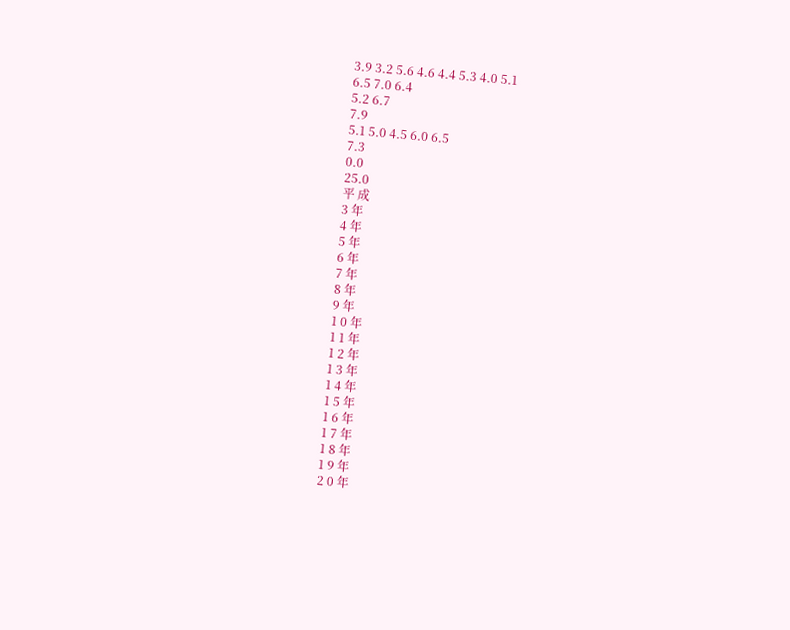3.9 3.2 5.6 4.6 4.4 5.3 4.0 5.1
6.5 7.0 6.4
5.2 6.7
7.9
5.1 5.0 4.5 6.0 6.5
7.3
0.0
25.0
平 成
3 年
4 年
5 年
6 年
7 年
8 年
9 年
1 0 年
1 1 年
1 2 年
1 3 年
1 4 年
1 5 年
1 6 年
1 7 年
1 8 年
1 9 年
2 0 年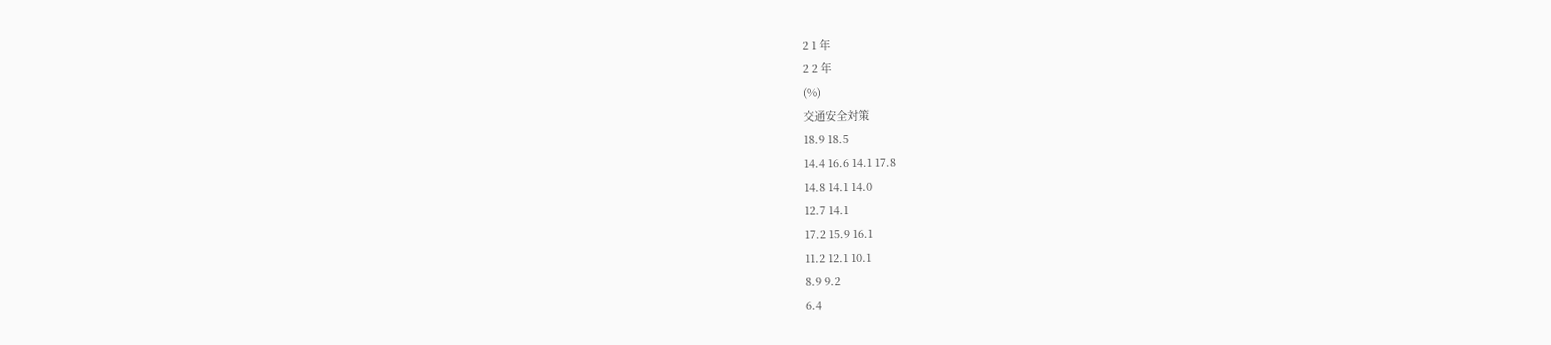2 1 年
2 2 年
(%)
交通安全対策
18.9 18.5
14.4 16.6 14.1 17.8
14.8 14.1 14.0
12.7 14.1
17.2 15.9 16.1
11.2 12.1 10.1
8.9 9.2
6.4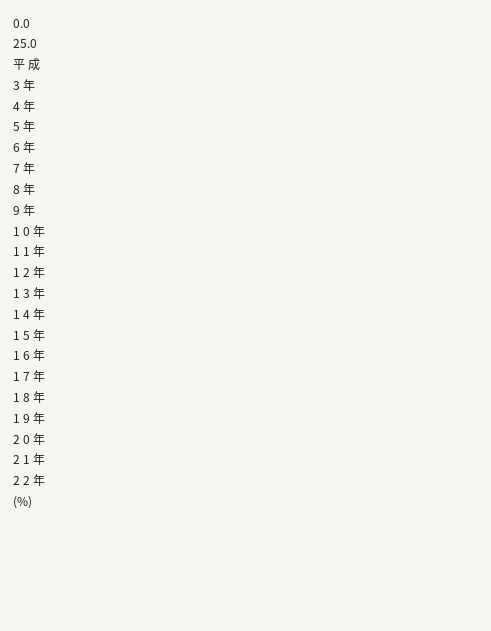0.0
25.0
平 成
3 年
4 年
5 年
6 年
7 年
8 年
9 年
1 0 年
1 1 年
1 2 年
1 3 年
1 4 年
1 5 年
1 6 年
1 7 年
1 8 年
1 9 年
2 0 年
2 1 年
2 2 年
(%)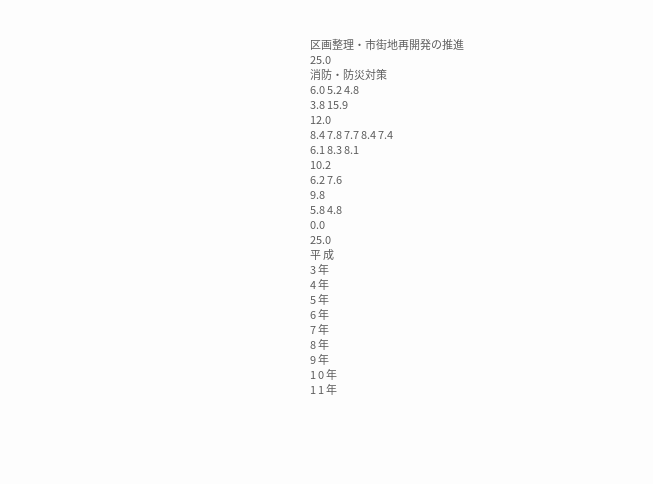区画整理・市街地再開発の推進
25.0
消防・防災対策
6.0 5.2 4.8
3.8 15.9
12.0
8.4 7.8 7.7 8.4 7.4
6.1 8.3 8.1
10.2
6.2 7.6
9.8
5.8 4.8
0.0
25.0
平 成
3 年
4 年
5 年
6 年
7 年
8 年
9 年
1 0 年
1 1 年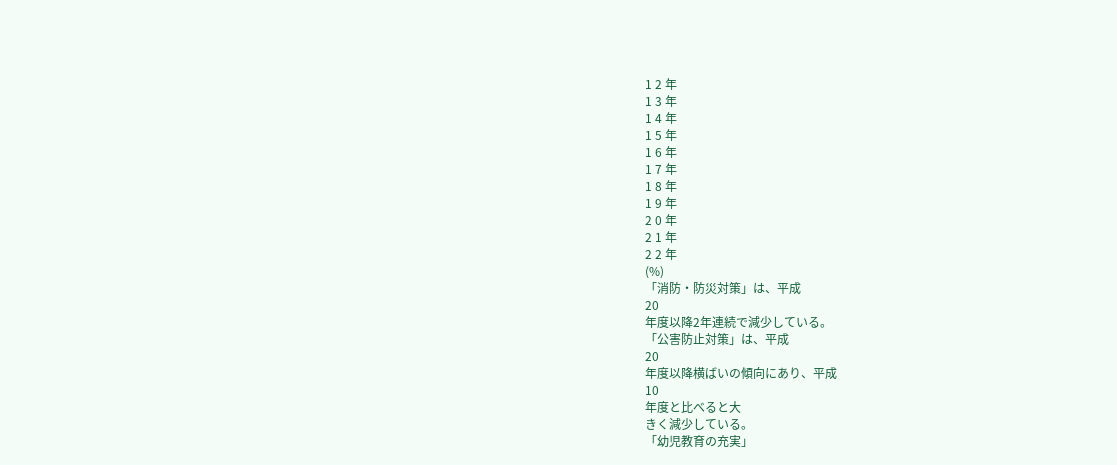1 2 年
1 3 年
1 4 年
1 5 年
1 6 年
1 7 年
1 8 年
1 9 年
2 0 年
2 1 年
2 2 年
(%)
「消防・防災対策」は、平成
20
年度以降2年連続で減少している。
「公害防止対策」は、平成
20
年度以降横ばいの傾向にあり、平成
10
年度と比べると大
きく減少している。
「幼児教育の充実」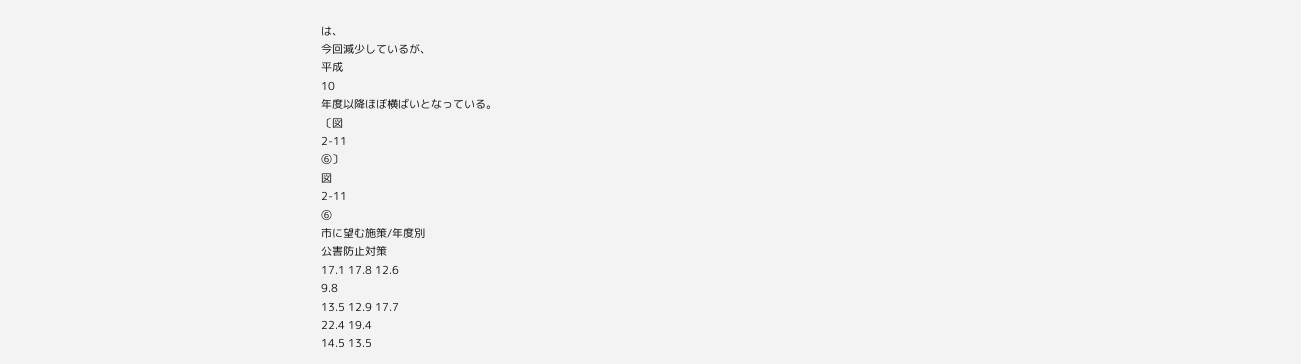は、
今回減少しているが、
平成
10
年度以降ほぼ横ばいとなっている。
〔図
2-11
⑥〕
図
2-11
⑥
市に望む施策/年度別
公害防止対策
17.1 17.8 12.6
9.8
13.5 12.9 17.7
22.4 19.4
14.5 13.5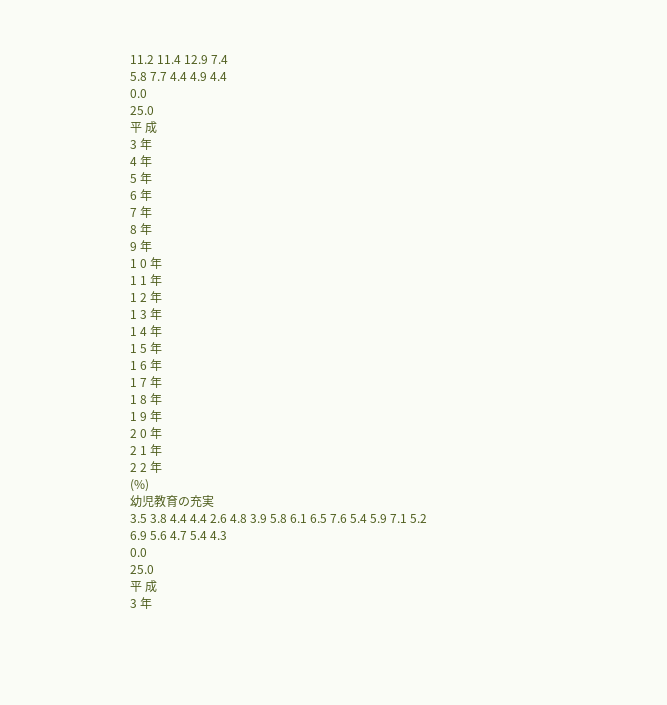11.2 11.4 12.9 7.4
5.8 7.7 4.4 4.9 4.4
0.0
25.0
平 成
3 年
4 年
5 年
6 年
7 年
8 年
9 年
1 0 年
1 1 年
1 2 年
1 3 年
1 4 年
1 5 年
1 6 年
1 7 年
1 8 年
1 9 年
2 0 年
2 1 年
2 2 年
(%)
幼児教育の充実
3.5 3.8 4.4 4.4 2.6 4.8 3.9 5.8 6.1 6.5 7.6 5.4 5.9 7.1 5.2 6.9 5.6 4.7 5.4 4.3
0.0
25.0
平 成
3 年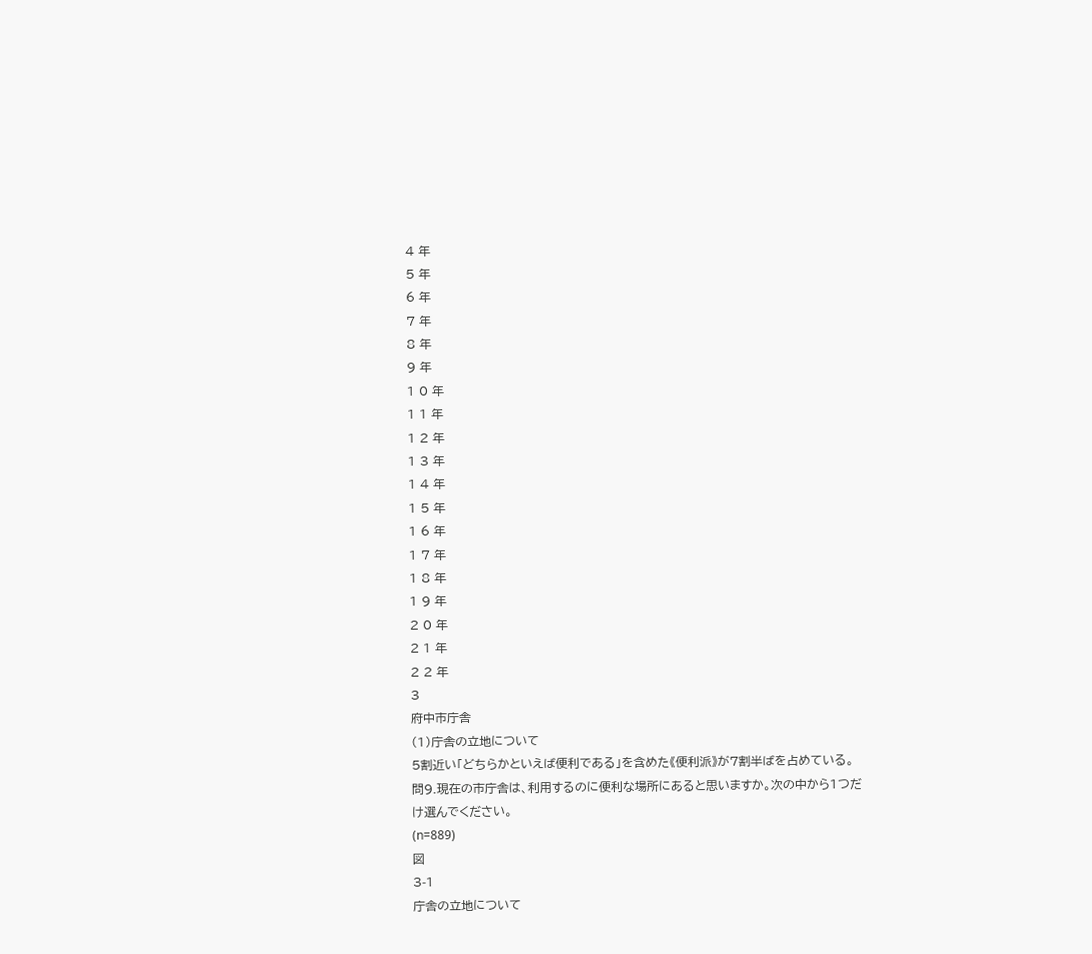4 年
5 年
6 年
7 年
8 年
9 年
1 0 年
1 1 年
1 2 年
1 3 年
1 4 年
1 5 年
1 6 年
1 7 年
1 8 年
1 9 年
2 0 年
2 1 年
2 2 年
3
府中市庁舎
(1)庁舎の立地について
5割近い「どちらかといえば便利である」を含めた《便利派》が7割半ばを占めている。
問9.現在の市庁舎は、利用するのに便利な場所にあると思いますか。次の中から1つだ
け選んでください。
(n=889)
図
3-1
庁舎の立地について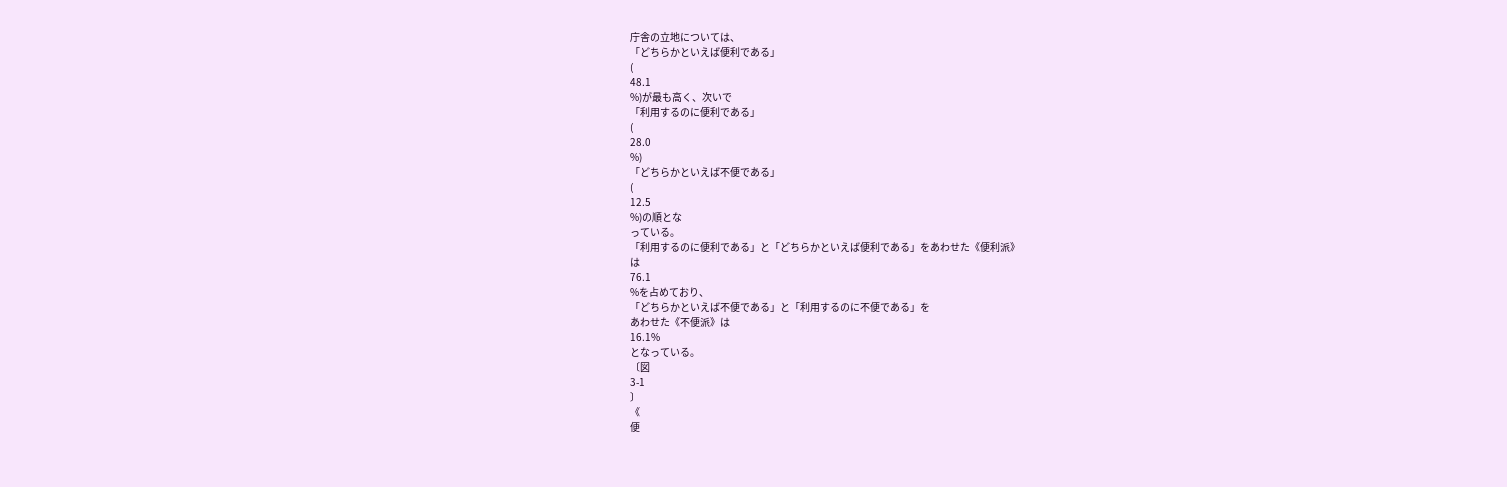庁舎の立地については、
「どちらかといえば便利である」
(
48.1
%)が最も高く、次いで
「利用するのに便利である」
(
28.0
%)
「どちらかといえば不便である」
(
12.5
%)の順とな
っている。
「利用するのに便利である」と「どちらかといえば便利である」をあわせた《便利派》
は
76.1
%を占めており、
「どちらかといえば不便である」と「利用するのに不便である」を
あわせた《不便派》は
16.1%
となっている。
〔図
3-1
〕
《
便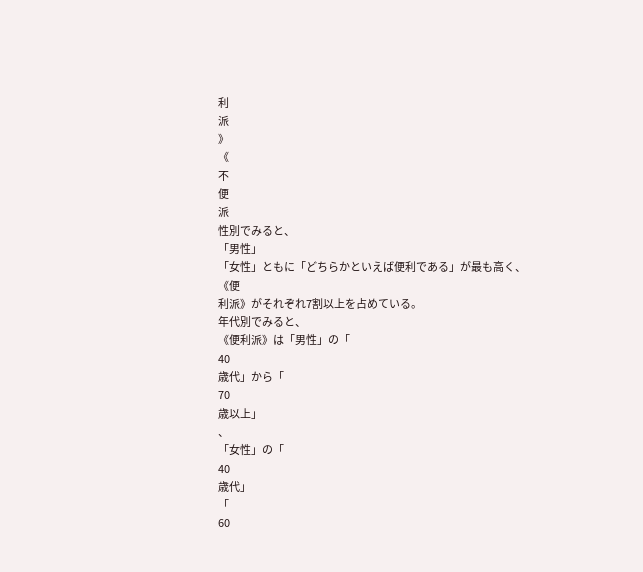利
派
》
《
不
便
派
性別でみると、
「男性」
「女性」ともに「どちらかといえば便利である」が最も高く、
《便
利派》がそれぞれ7割以上を占めている。
年代別でみると、
《便利派》は「男性」の「
40
歳代」から「
70
歳以上」
、
「女性」の「
40
歳代」
「
60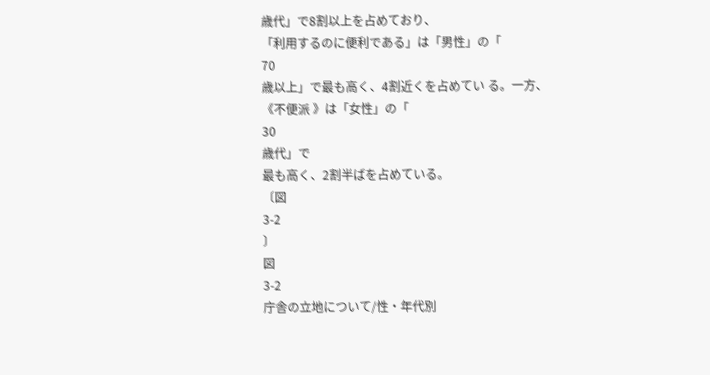歳代」で8割以上を占めており、
「利用するのに便利である」は「男性」の「
70
歳以上」で最も高く、4割近くを占めてい る。一方、
《不便派 》は「女性」の「
30
歳代」で
最も高く、2割半ばを占めている。
〔図
3-2
〕
図
3-2
庁舎の立地について/性・年代別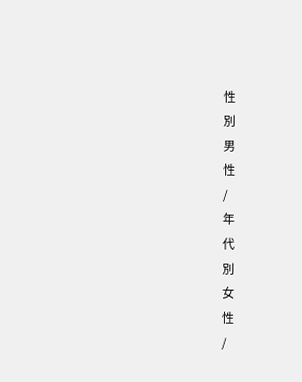性
別
男
性
/
年
代
別
女
性
/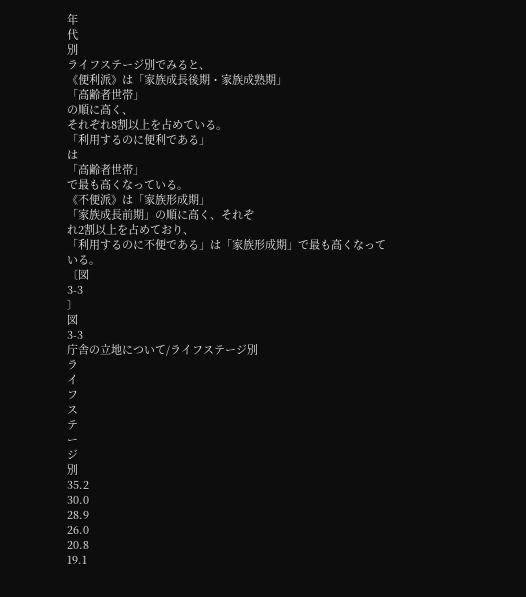年
代
別
ライフステージ別でみると、
《便利派》は「家族成長後期・家族成熟期」
「高齢者世帯」
の順に高く、
それぞれ8割以上を占めている。
「利用するのに便利である」
は
「高齢者世帯」
で最も高くなっている。
《不便派》は「家族形成期」
「家族成長前期」の順に高く、それぞ
れ2割以上を占めており、
「利用するのに不便である」は「家族形成期」で最も高くなって
いる。
〔図
3-3
〕
図
3-3
庁舎の立地について/ライフステージ別
ラ
イ
フ
ス
テ
ー
ジ
別
35.2
30.0
28.9
26.0
20.8
19.1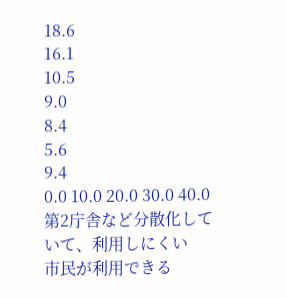18.6
16.1
10.5
9.0
8.4
5.6
9.4
0.0 10.0 20.0 30.0 40.0
第2庁舎など分散化していて、利用しにくい
市民が利用できる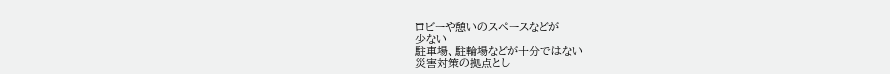ロビーや憩いのスペースなどが
少ない
駐車場、駐輪場などが十分ではない
災害対策の拠点とし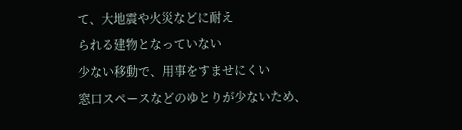て、大地震や火災などに耐え
られる建物となっていない
少ない移動で、用事をすませにくい
窓口スペースなどのゆとりが少ないため、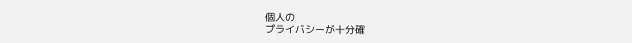個人の
プライバシーが十分確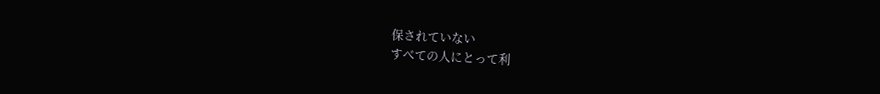保されていない
すべての人にとって利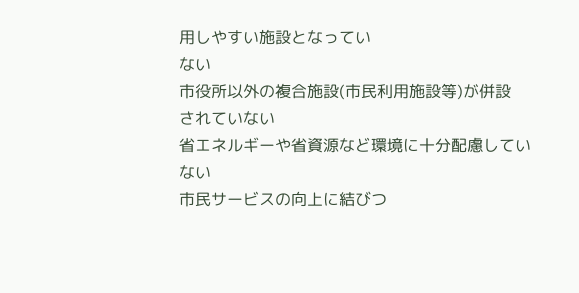用しやすい施設となってい
ない
市役所以外の複合施設(市民利用施設等)が併設
されていない
省エネルギーや省資源など環境に十分配慮してい
ない
市民サービスの向上に結びつ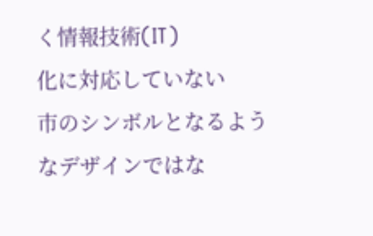く情報技術(IT)
化に対応していない
市のシンボルとなるようなデザインではな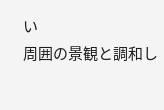い
周囲の景観と調和し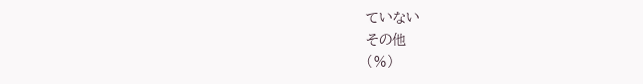ていない
その他
(%)